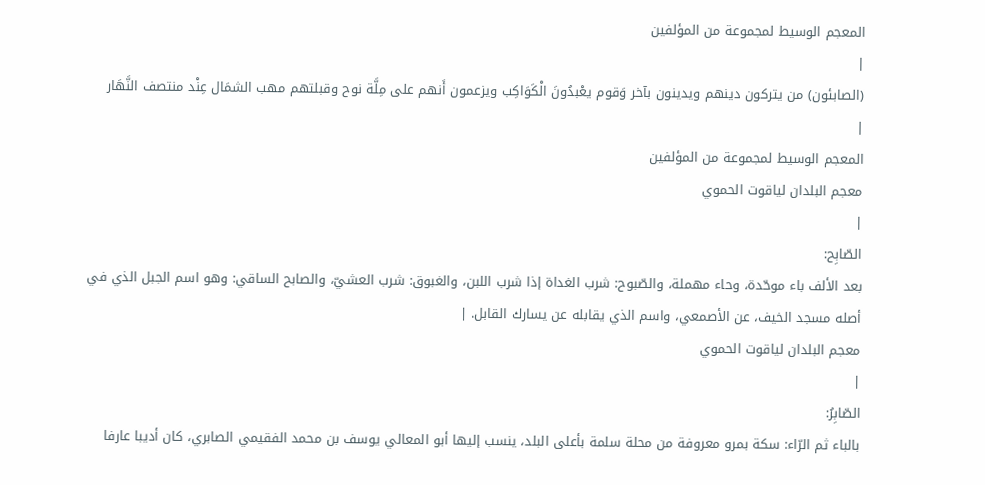المعجم الوسيط لمجموعة من المؤلفين
|
(الصابئون) من يتركون دينهم ويدينون بآخر وَقوم يعْبدُونَ الْكَوَاكِب ويزعمون أَنهم على مِلَّة نوح وقبلتهم مهب الشمَال عِنْد منتصف النَّهَار
|
المعجم الوسيط لمجموعة من المؤلفين
معجم البلدان لياقوت الحموي
|
الصّابِح:
بعد الألف باء موحّدة، وحاء مهملة، والصّبوح: شرب الغداة إذا شرب اللبن، والغبوق: شرب العشيّ، والصابح الساقي: وهو اسم الجبل الذي في أصله مسجد الخيف، عن الأصمعي، واسم الذي يقابله عن يسارك القابل. |
معجم البلدان لياقوت الحموي
|
الصّابِرُ:
بالباء ثم الرّاء: سكة بمرو معروفة من محلة سلمة بأعلى البلد، ينسب إليها أبو المعالي يوسف بن محمد الفقيمي الصابري، كان أديبا عارفا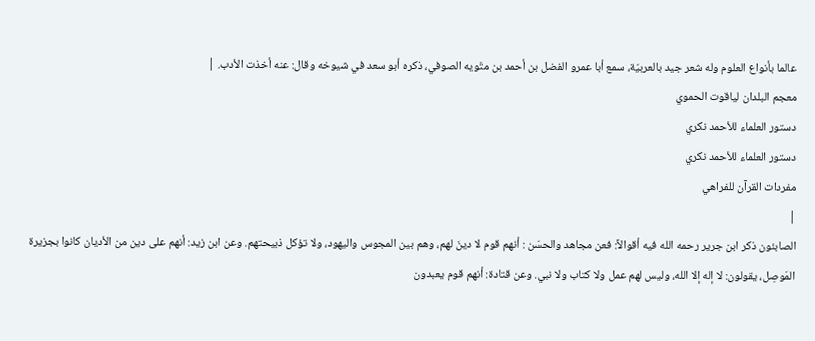عالما بأنواع العلوم وله شعر جيد بالعربيّة، سمع أبا عمرو الفضل بن أحمد بن متّويه الصوفي، ذكره أبو سعد في شيوخه وقال: عنه أخذت الأدب. |
معجم البلدان لياقوت الحموي
دستور العلماء للأحمد نكري
دستور العلماء للأحمد نكري
مفردات القرآن للفراهي
|
الصابئون ذكر ابن جرير رحمه الله فيه أقوالاً: فعن مجاهد والحسَن : أنهم قوم لا دينَ لهم، وهم بين المجوس واليهود، ولا تؤكل ذبيحتهم. وعن ابن زيد: أنهم على دين من الأديان كانوا بجزيرة المَوصِل، يقولون: لا إله إلا الله، وليس لهم عمل ولا كتاب ولا نبي. وعن قتادة: أنهم قوم يعبدون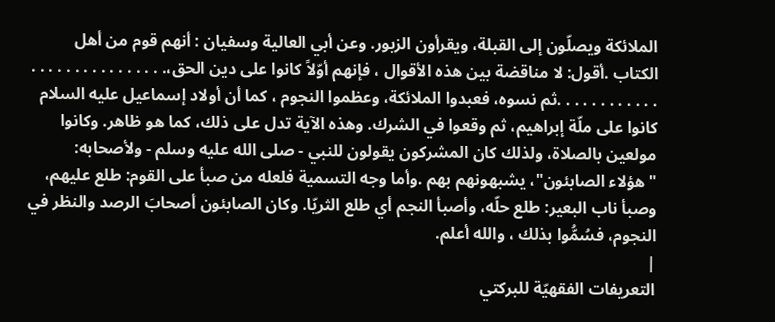الملائكة ويصلّون إلى القبلة، ويقرأون الزبور. وعن أبي العالية وسفيان : أنهم قوم من أهل الكتاب .أقول: لا مناقضة بين هذه الأقوال ، فإنهم أوّلاً كانوا على دين الحق،. . . . . . . . . . . . . . . . . . . . . . . . . . . .ثم نسوه، فعبدوا الملائكة، وعظموا النجوم ، كما أن أولاد إسماعيل عليه السلام كانوا على ملّة إبراهيم، ثم وقعوا في الشرك. وهذه الآية تدل على ذلك، كما هو ظاهر. وكانوا مولعين بالصلاة، ولذلك كان المشركون يقولون للنبي - صلى الله عليه وسلم - ولأصحابه: "هؤلاء الصابئون"، يشبهونهم بهم .وأما وجه التسمية فلعله من صبأ على القوم: طلع عليهم، وصبأ ناب البعير: طلع حلّه، وأصبأ النجم أي طلع الثريّا. وكان الصابئون أصحابَ الرصد والنظر في النجوم، فسُمُّوا بذلك ، والله أعلم.
|
التعريفات الفقهيّة للبركتي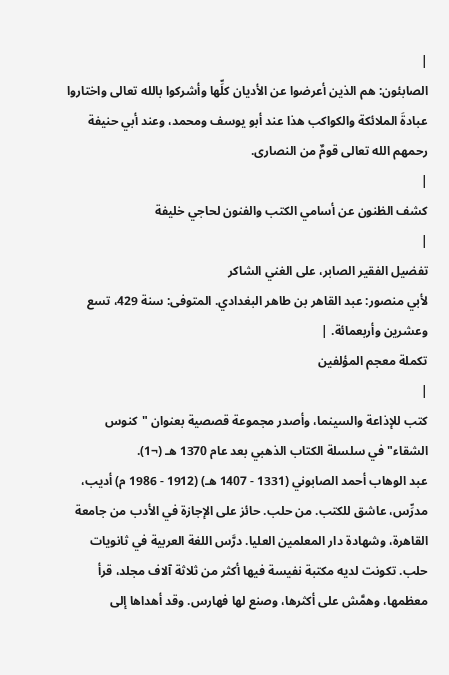|
الصابئون: هم الذين أعرضوا عن الأديان كلِّها وأشركوا بالله تعالى واختاروا عبادةَ الملائكة والكواكب هذا عند أبو يوسف ومحمد، وعند أبي حنيفة رحمهم الله تعالى قومٌ من النصارى.
|
كشف الظنون عن أسامي الكتب والفنون لحاجي خليفة
|
تفضيل الفقير الصابر، على الغني الشاكر
لأبي منصور: عبد القاهر بن طاهر البغدادي. المتوفى: سنة 429، تسع وعشرين وأربعمائة. |
تكملة معجم المؤلفين
|
كتب للإذاعة والسينما، وأصدر مجموعة قصصية بعنوان "كنوس الشقاء" في سلسلة الكتاب الذهبي بعد عام 1370 هـ (¬1).
عبد الوهاب أحمد الصابوني (1331 - 1407 هـ) (1912 - 1986 م) أديب، مدرِّس، عاشق للكتب. من حلب. حائز على الإجازة في الأدب من جامعة القاهرة، وشهادة دار المعلمين العليا. درَّس اللغة العربية في ثانويات حلب. تكونت لديه مكتبة نفيسة فيها أكثر من ثلاثة آلاف مجلد، قرأ معظمها، وهمَّش على أكثرها، وصنع لها فهارس. وقد أهداها إلى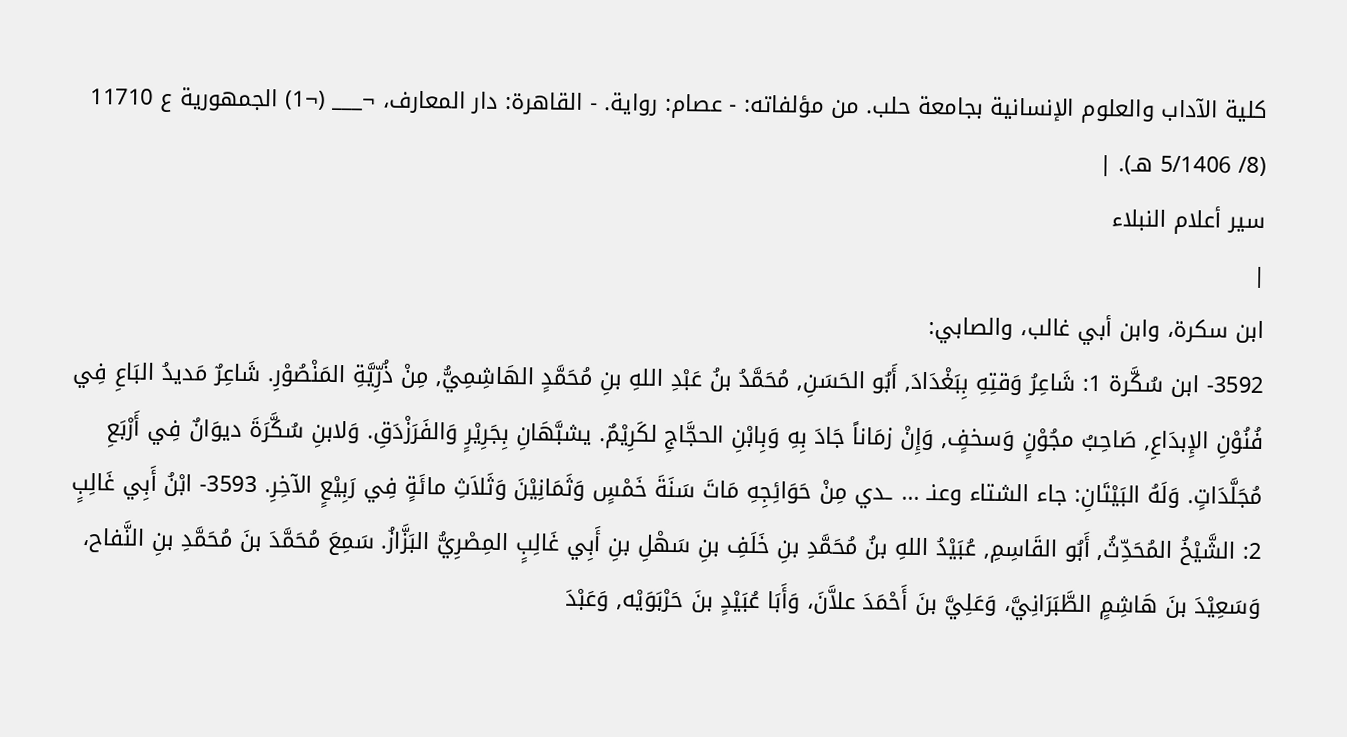كلية الآداب والعلوم الإنسانية بجامعة حلب. من مؤلفاته: - عصام: رواية. - القاهرة: دار المعارف، ¬___ (¬1) الجمهورية ع 11710 (8/ 5/1406 هـ). |
سير أعلام النبلاء
|
ابن سكرة، وابن أبي غالب، والصابي:
3592- ابن سُكَّرة 1: شَاعِرُ وَقتِهِ بِبَغْدَادَ, أَبُو الحَسَنِ, مُحَمَّدُ بنُ عَبْدِ اللهِ بنِ مُحَمَّدٍ الهَاشِمِيُّ, مِنْ ذُرِّيَّةِ المَنْصُوْرِ. شَاعِرٌ مَديدُ البَاعِ فِي فُنُوْنِ الإِبدَاعِ, صَاحِبُ مجُوْنٍ وَسخفٍ, وَإِنْ زمَاناً جَادَ بِهِ وَبِابْنِ الحجَّاجِ لكَرِيْمٌ. يشبَّهَانِ بِجَرِيْرٍ وَالفَرَزْدَقِ. وَلابنِ سُكَّرَةَ ديوَانٌ فِي أَرْبَعِ مُجَلَّدَاتٍ. وَلَهُ البَيْتَانِ: جاء الشتاء وعنـ ... ـدي مِنْ حَوَائِجِهِ مَاتَ سَنَةَ خَمْسٍ وَثَمَانِيْنَ وَثَلاَثِ مائَةٍ فِي رَبِيْعٍ الآخِرِ. 3593- ابْنُ أَبِي غَالِبٍ 2: الشَّيْخُ المُحَدِّثُ, أَبُو القَاسِمِ, عُبَيْدُ اللهِ بنُ مُحَمَّدِ بنِ خَلَفِ بنِ سَهْلِ بنِ أَبِي غَالِبٍ المِصْرِيُّ البَزَّازُ. سَمِعَ مُحَمَّدَ بنَ مُحَمَّدِ بنِ النَّفاح، وَسَعِيْدَ بنَ هَاشِمٍ الطَّبَرَانِيَّ، وَعَلِيَّ بنَ أَحْمَدَ علاَّنَ، وَأَبَا عُبَيْدٍ بنَ حَرْبَوَيْه, وَعَبْدَ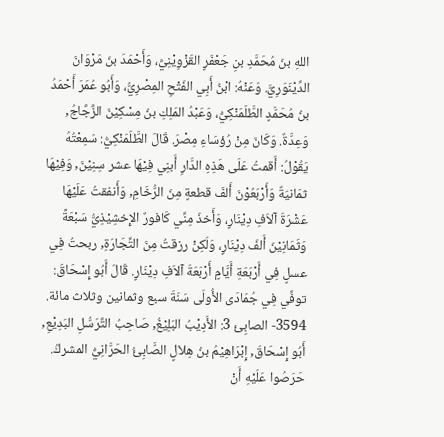اللهِ بنَ مُحَمَّدِ بنِ جَعْفَرٍ القَزْوِيْنِيَّ، وَأَحْمَدَ بنَ مَرْوَانَ الدِّيْنَوَرِيَّ. وَعَنْهُ: ابْنُ أَبِي الفَتْحِ المِصْرِيُّ، وَأَبُو عُمَرَ أَحْمَدُ بنُ مُحَمَّدٍ الطَّلَمَنْكِيُّ، وَعَبْدُ المَلِكِ بنُ مِسْكِيْنَ الزَّجَّاجُ, وَعِدَّةٌ. وَكَانَ مِنْ رُؤسَاءِ مِصْرَ. قَالَ الطَّلَمَنْكِيُّ: سَمِعْتُهُ يَقُوْلُ: أَقمتُ عَلَى هَذِهِ الدَّارِ أَبنِي فِيْهَا عشر سِنِيْنَ, وَفِيْهَا ثمَانيَةٌ وَأَرْبَعُوْنَ أَلفَ قطعةٍ مِنَ الرُّخَامِ, وَأَنفقتُ عَلَيْهَا عَشْرَةَ آلاَفِ دِيْنَارٍ، وَأَخذَ مِنِّي كَافورٌ الإِخشِيْذِيُّ سَبْعَةً وَثَمَانِيْنَ أَلفَ دِيْنَارٍ، وَلَكِنْ رزقتُ مِنَ التِّجَارَةِ, ربحتُ فِي عسلٍ فِي أَرْبَعَةِ أَيَّامٍ أَرْبَعَةَ آلاَفِ دِيْنَارٍ. قَالَ أَبُو إِسْحَاقَ: توفِّي فِي جُمَادَى الأُولَى سَنَةَ سبع وثمانين وثلاث مائة. 3594- الصابِئ 3: الأَدِيْبُ البَلِيْغُ, صَاحِبُ التَّرَسُّلِ البَدِيْعِ, أَبُو إِسْحَاقَ, إِبْرَاهِيْمُ بنُ هِلاَلٍ الصَّابِئُ الحَرَّانِيُّ المشركُ. حَرَصُوا عَلَيْهِ أَنْ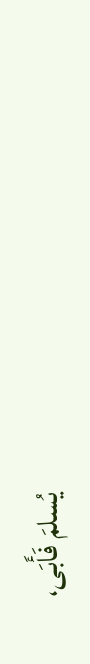يُسلمَ فَأَبَى،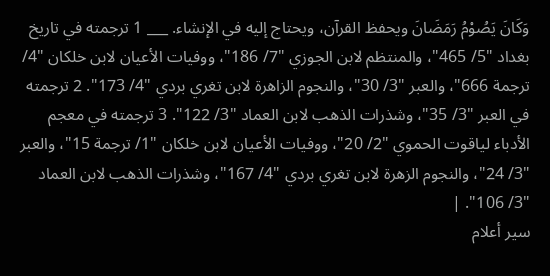وَكَانَ يَصُوْمُ رَمَضَانَ ويحفظ القرآن، ويحتاج إليه في الإنشاء. ___ 1 ترجمته في تاريخ بغداد "5/ 465"، والمنتظم لابن الجوزي "7/ 186"، ووفيات الأعيان لابن خلكان "4/ ترجمة 666"، والعبر "3/ 30"، والنجوم الزاهرة لابن تغري بردي "4/ 173". 2 ترجمته في العبر "3/ 35"، وشذرات الذهب لابن العماد "3/ 122". 3 ترجمته في معجم الأدباء لياقوت الحموي "2/ 20"، ووفيات الأعيان لابن خلكان "1/ ترجمة 15"، والعبر "3/ 24"، والنجوم الزهرة لابن تغري بردي "4/ 167"، وشذرات الذهب لابن العماد "3/ 106". |
سير أعلام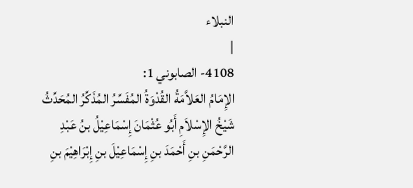النبلاء
|
4108- الصابوني 1:
الإِمَامُ العَلاَّمَةُ القُدْوَةُ المُفَسِّرُ المُذَكِّرُ المُحَدِّثُ شَيْخُ الإِسْلاَمِ أَبُو عُثْمَانَ إِسْمَاعِيْلُ بنُ عَبْدِ الرَّحْمَنِ بنِ أَحْمَدَ بنِ إِسْمَاعِيْلَ بنِ إِبْرَاهِيْمَ بنِ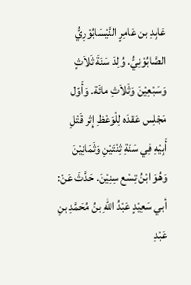عَابِدِ بن عَامِرٍ النَّيْسَابُوْرِيُّ الصَّابُوْنِيُّ. وُلِدَ سَنَةَ ثَلاَثٍ وَسَبْعِيْنَ وَثَلاَثِ مائَة. وَأَوّل مَجْلِس عَقدَه لِلْوَعْظِ إِثر قَتْلِ أَبِيْهِ فِي سَنَةِ ثِنْتَيْنِ وَثَمَانِيْنَ وَهُوَ ابْنُ تِسْع سِنِيْنَ. حَدَّثَ عَنْ: أبي سَعِيْدٍ عَبْدُ اللهِ بنُ مُحَمَّدِ بنِ عَبْدِ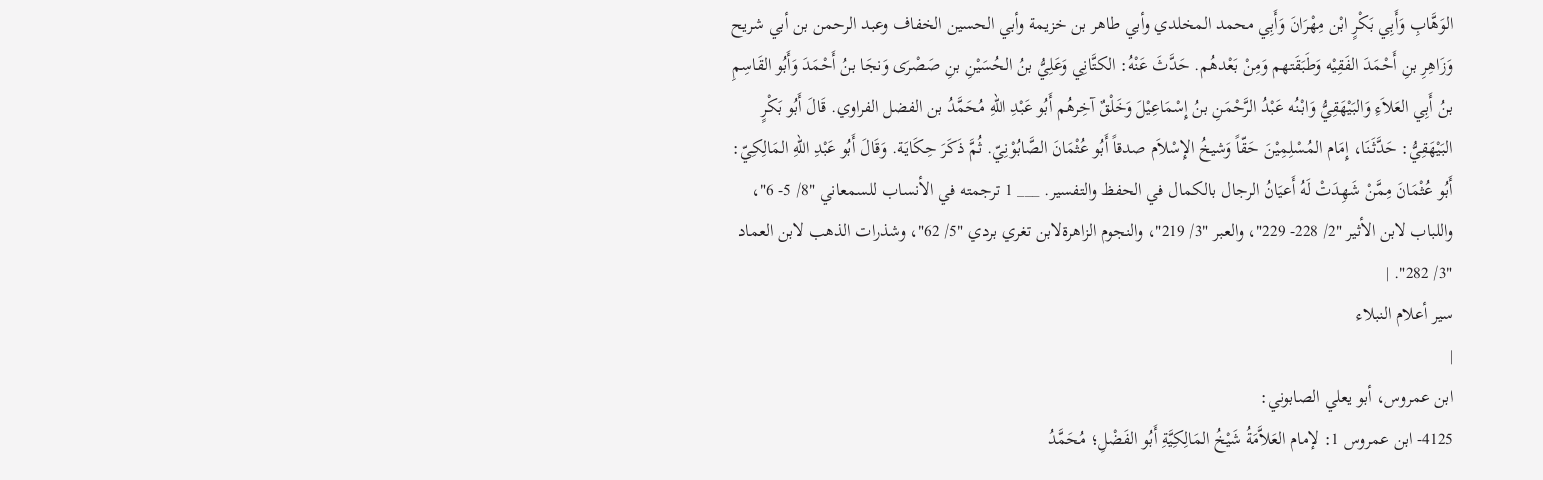الوَهَّابِ وَأَبِي بَكْرٍ ابْن مِهْرَانَ وَأَبِي محمد المخلدي وأبي طاهر بن خزيمة وأبي الحسين الخفاف وعبد الرحمن بن أبي شريح وَزَاهِرِ بنِ أَحْمَدَ الفَقِيْه وَطَبَقَتهم وَمِنْ بَعْدهُم. حَدَّثَ عَنْهُ: الكتَّانِي وَعَلِيُّ بنُ الحُسَيْنِ بنِ صَصْرَى وَنجَا بنُ أَحْمَدَ وَأَبُو القَاسِمِ بنُ أَبِي العَلاَءِ وَالبَيْهَقِيُّ وَابْنُه عَبْدُ الرَّحْمَنِ بنُ إِسْمَاعِيْلَ وَخَلْقٌ آخِرهُم أَبُو عَبْدِ اللهِ مُحَمَّدُ بن الفضل الفراوي. قَالَ أَبُو بَكْرٍ البَيْهَقِيُّ: حَدَّثَنَا، إِمَام المُسْلِمِيْنَ حَقّاً وَشيخُ الإِسْلاَم صدقاً أَبُو عُثْمَانَ الصَّابُوْنِيّ. ثُمَّ ذَكَرَ حِكَايَة. وَقَالَ أَبُو عَبْدِ اللهِ المَالِكِيّ: أَبُو عُثْمَانَ مِمَّنْ شَهِدَتْ لَهُ أَعيَانُ الرجال بالكمال في الحفظ والتفسير. ___ 1 ترجمته في الأنساب للسمعاني "8/ 5- 6"، واللباب لابن الأثير "2/ 228- 229"، والعبر "3/ 219"، والنجوم الزاهرةلابن تغري بردي "5/ 62"، وشذرات الذهب لابن العماد "3/ 282". |
سير أعلام النبلاء
|
ابن عمروس، أبو يعلي الصابوني:
4125- ابن عمروس 1: لإمام العَلاَّمَةُ شَيْخُ المَالِكِيَّةِ أَبُو الفَضْلِ؛ مُحَمَّدُ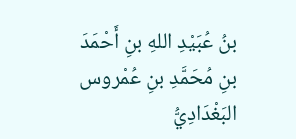بنُ عُبَيْدِ اللهِ بنِ أَحْمَدَ بنِ مُحَمَّدِ بنِ عُمْروس البَغْدَادِيُّ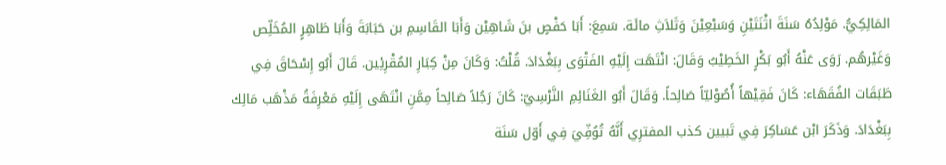المَالِكِيُّ. مَوْلِدُهُ سَنَةَ اثْنَتَيْنِ وَسَبْعِيْنَ وَثَلاَثِ مائَة. سَمِعَ: أَبَا حَفْصٍ بنَ شَاهِيْن وَأَبَا القَاسِمِ بن حَبَابَةَ وَأَبَا طَاهِرٍ المُخَلِّص وَغَيْرهُم. رَوَى عَنْهُ أَبُو بَكْرٍ الخَطِيْبُ وَقَالَ: انْتَهَت إِلَيْهِ الفَتْوَى بِبَغْدَادَ. قُلْتُ: وَكَانَ مِنْ كِبَارِ المُقْرِئِين. قَالَ أَبُو إِسْحَاقَ فِي طَبَقَات الفُقَهَاء: كَانَ فَقِيْهاً أُصُوْليّاً صَالِحاً. وَقَالَ أَبُو الغَنَائِمِ النَّرْسِيّ: كَانَ رَجُلاً صَالِحاً مِمَّنِ انْتَهَى إِلَيْهِ مَعْرِفَةُ مَذْهَب مَالِك بِبَغْدَادَ. وَذَكَرَ ابْن عَسَاكِرَ فِي تَبيين كذب المفترِي أَنَّهُ تُوُفِّيَ فِي أَوّل سَنَة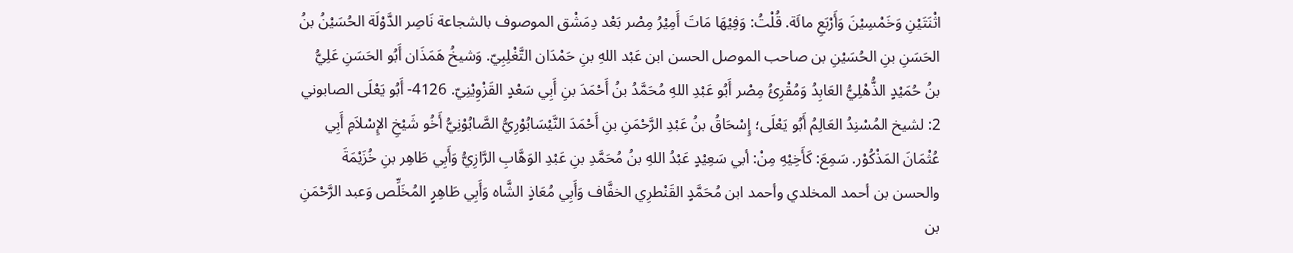اثْنَتَيْنِ وَخَمْسِيْنَ وَأَرْبَعِ مائَة. قُلْتُ: وَفِيْهَا مَاتَ أَمِيْرُ مِصْر بَعْد دِمَشْق الموصوف بالشجاعة نَاصِر الدَّوْلَة الحُسَيْنُ بنُ الحَسَنِ بنِ الحُسَيْنِ بن صاحب الموصل الحسن ابن عَبْد اللهِ بنِ حَمْدَان التَّغْلِبِيّ. وَشيخُ هَمَذَان أَبُو الحَسَنِ عَلِيُّ بنُ حُمَيْدٍ الذُّهْلِيُّ العَابِدُ وَمُقْرِئُ مِصْر أَبُو عَبْدِ اللهِ مُحَمَّدُ بنُ أَحْمَدَ بنِ أَبِي سَعْدٍ القَزْوِيْنِيّ. 4126- أَبُو يَعْلَى الصابوني 2: لشيخ المُسْنِدُ العَالِمُ أَبُو يَعْلَى؛ إِسْحَاقُ بنُ عَبْدِ الرَّحْمَنِ بنِ أَحْمَدَ النَّيْسَابُوْرِيُّ الصَّابُوْنِيُّ أَخُو شَيْخِ الإِسْلاَمِ أَبِي عُثْمَانَ المَذْكُوْر. سَمِعَ: كَأَخِيْهِ مِنْ: أبي سَعِيْدٍ عَبْدُ اللهِ بنُ مُحَمَّدِ بنِ عَبْدِ الوَهَّابِ الرَّازِيُّ وَأَبِي طَاهِر بنِ خُزَيْمَةَ والحسن بن أحمد المخلدي وأحمد ابن مُحَمَّدٍ القَنْطرِي الخفَّاف وَأَبِي مُعَاذٍ الشَّاه وَأَبِي طَاهِرٍ المُخَلِّص وَعبد الرَّحْمَنِ بن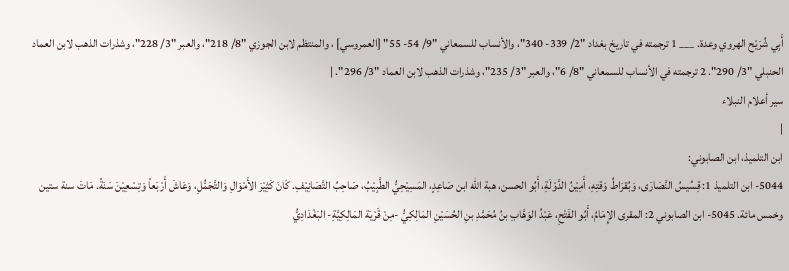أَبِي شُرَيْح الهروي وعدة. ___ 1 ترجمته في تاريخ بغداد "2/ 339- 340"، والأنساب للسمعاني "9/ 54- 55" [العمروسي] ، والمنتظم لابن الجوزي "8/ 218"، والعبر "3/ 228"، وشذرات الذهب لابن العماد الحنبلي "3/ 290". 2 ترجمته في الأنساب للسمعاني "8/ 6"، والعبر "3/ 235"، وشذرات الذهب لابن العماد "3/ 296". |
سير أعلام النبلاء
|
ابن التلميذ، ابن الصابوني:
5044- ابن التلميذ 1: قِسِّيسُ النَّصَارَى، وَبُقرَاطُ وَقتِهِ، أَمِيْنُ الدَّوْلَةِ، أَبُو الحسن، هبة الله ابن صَاعِدٍ، المَسِيْحِيُّ الطَّبِيْبُ، صَاحِبُ التَّصَانِيْفِ. كَانَ كَثِيْرَ الأَمْوَالِ وَالتَّجَمُّلِ، وَعَاشَ أَرْبَعاً وَتِسْعِيْنَ سَنَةً. مَاتَ سنة ستين وخمس مائة. 5045- ابن الصابوني 2: المقرى الإِمَامُ، أَبُو الفَتْحِ، عَبْدُ الوَهَّابِ بنُ مُحَمَّدِ بنِ الحُسَيْنِ المَالِكِيُّ -مِنْ قَرْيَة المَالِكِيَّةِ- البَغْدَادِيُّ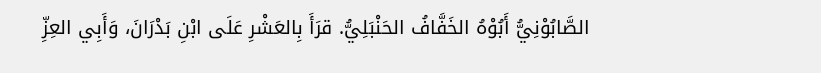الصَّابُوْنِيُّ أَبُوْهُ الخَفَّافُ الحَنْبَلِيُّ. قرَأَ بِالعَشْرِ عَلَى ابْنِ بَدْرَانَ، وَأَبِي العِزِّ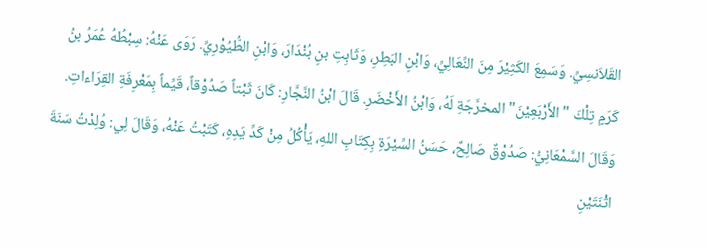القَلاَنسِيِّ. وَسَمِعَ الكَثِيْرَ مِنَ النِّعَالِيِّ، وَابْنِ البَطِرِ، وَثَابِتِ بنِ بُنْدَارَ، وَابْنِ الطُّيُوْرِيِّ. رَوَى عَنْهُ: سِبْطُهُ عُمَرُ بنُ كَرَمٍ تِلْكَ "الأَرْبَعِيْنَ" المخرَّجَةِ لَهُ، وَابْنُ الأَخْضَرِ. قَالَ ابْنُ النَّجَّارِ: كَانَ ثَبْتاً صَدُوْقاً، قَيِّماً بِمَعْرِفَةِ القِرَاءاتِ. وَقَالَ السَّمْعَانِيُّ: صَدُوْقٌ صَالِحٌ، حَسَنُ السِّيْرَةِ بِكِتَابِ اللهِ، يَأْكُلُ مِنْ كَدِّ يَدِهِ، كَتَبْتُ عَنْهُ، وَقَالَ لِي: وُلِدْتُ سَنَةَ اثْنَتَيْنِ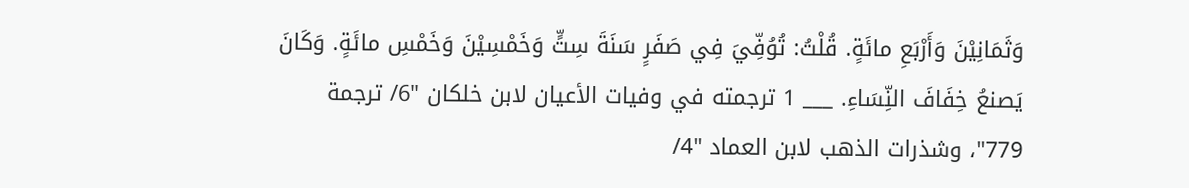وَثَمَانِيْنَ وَأَرْبَعِ مائَةٍ. قُلْتُ: تُوُفِّيَ فِي صَفَرٍ سَنَةَ سِتٍّ وَخَمْسِيْنَ وَخَمْسِ مائَةٍ. وَكَانَ يَصنعُ خِفَافَ النِّسَاءِ. ___ 1 ترجمته في وفيات الأعيان لابن خلكان "6/ ترجمة 779"، وشذرات الذهب لابن العماد "4/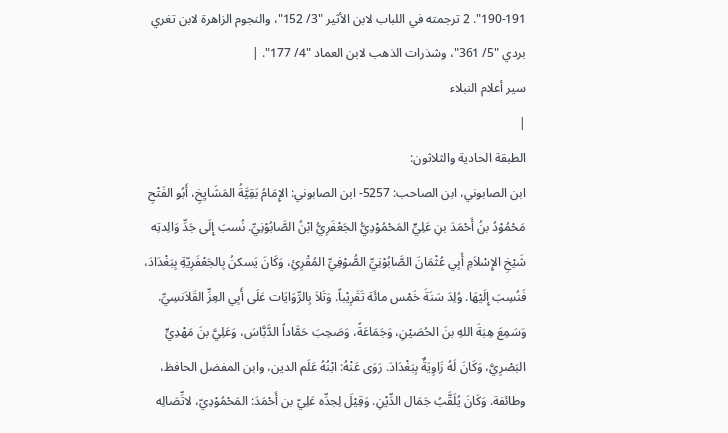190-191". 2 ترجمته في اللباب لابن الأثير "3/ 152"، والنجوم الزاهرة لابن تغري بردي "5/ 361"، وشذرات الذهب لابن العماد "4/ 177". |
سير أعلام النبلاء
|
الطبقة الحادية والثلاثون:
ابن الصابوني، ابن الصاحب: 5257- ابن الصابوني: الإِمَامُ بَقِيَّةُ المَشَايِخِ، أَبُو الفَتْحِ مَحْمُوْدُ بنُ أَحْمَدَ بنِ عَلِيٍّ المَحْمُوْدِيُّ الجَعْفَرِيُّ ابْنُ الصَّابُوْنِيِّ. نُسبَ إِلَى جَدِّ وَالِدتِه شَيْخِ الإِسْلاَمِ أَبِي عُثْمَانَ الصَّابُوْنِيِّ الصُّوْفِيِّ المُقْرِئِ، وَكَانَ يَسكنُ بِالجَعْفَرِيّةِ بِبَغْدَادَ، فَنُسِبَ إِلَيْهَا. وُلِدَ سَنَةَ خَمْس مائَة تَقَرِيْباً. وَتَلاَ بِالرِّوَايَات عَلَى أَبِي العِزِّ القَلاَنسِيِّ. وَسَمِعَ هِبَةَ اللهِ بنَ الحُصَيْنِ، وَجَمَاعَةً، وَصَحِبَ حَمَّاداً الدَّبَّاسَ، وَعَلِيَّ بنَ مَهْدِيٍّ البَصْرِيَّ، وَكَانَ لَهُ زَاوِيَةٌ بِبَغْدَادَ. رَوَى عَنْهُ: ابْنُهُ عَلَم الدين، وابن المفضل الحافظ، وطائفة. وَكَانَ يُلَقَّبُ جَمَال الدِّيْنِ. وَقِيْلَ لِجدِّه عَلِيّ بن أَحْمَدَ: المَحْمُوْدِيّ، لاتِّصَالِه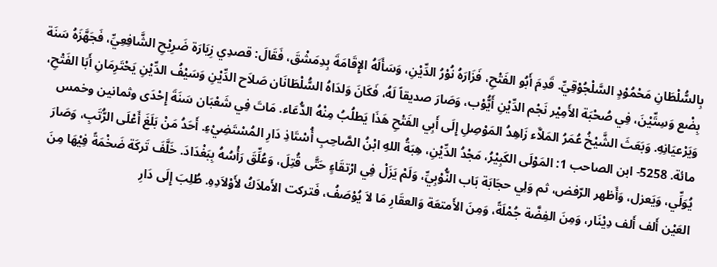بِالسُّلْطَانِ مَحْمُوْدٍ السَّلْجُوْقِيِّ. قَدِمَ أَبُو الفَتْحِ، فَزَارَهُ نُوْرُ الدِّيْنِ، وَسَأَلَهُ الإِقَامَةَ بِدِمَشْقَ، فَقَالَ: قصدِي زِيَارَة ضَرِيْحِ الشَّافِعِيِّ، فَجَهَّزَهُ سَنَة بِضْع وَسِتِّيْنَ، فِي صُحْبَة الأَمِيْر نَجْم الدِّيْنِ أَيُّوْب، وَصَارَ صديقاً لَهُ، فَكَانَ وَلدَاهُ السُّلْطَانَان صَلاَح الدِّيْنِ وَسَيْفُ الدِّيْنِ يَحْتَرِمَانِ أَبَا الفَتْحِ، وَيَرْعيَانِهِ. وَبَعَثَ الشَّيْخُ عُمَرُ المَلاَّء زَاهِدُ المَوْصِلِ إِلَى أَبِي الفَتْحِ هَذَا يَطلُبُ مِنْهُ الدُّعَاء. مَاتَ فِي شَعْبَان سَنَةَ إِحْدَى وثمانين وخمس مائة. 5258- ابن الصاحب 1: المَوْلَى الكَبِيْرُ، مَجْدُ الدِّيْنِ، هِبَةُ اللهِ ابْنُ الصَّاحِبِ أُسْتَاذِ دَارِ المُسْتَضِيْءِ. أَحَدُ مَنْ بَلَغَ أَعْلَى الرُّتَبِ، وَصَارَ يُوَلِّي، وَيَعزل، وَأَظهر الرّفض، ثم وَلِي حجَابَة بَاب النُّوْبِيِّ، وَلَمْ يَزَلْ فِي ارْتقَاءٍ حَتَّى قُتِلَ، وَعُلِّقَ رَأْسُهُ بِبَغْدَادَ. خَلَّفَ تَركَة ضَخْمَةً فِيْهَا مِنَ العَيْن أَلف أَلف دِيْنَار، وَمِنَ الفِضَّة جُمْلَةً، وَمِنَ الأَمتعَة وَالعقَارِ مَا لاَ يُوْصَفُ، فَتركت الأَملاَكُ لأَوْلاَدِهِ. طُلِبَ إِلَى دَارِ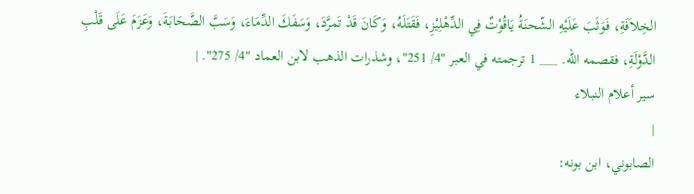الخِلاَفَةِ، فَوَثَبَ عَلَيْهِ الشّحنَةُ يَاقُوْتٌ فِي الدِّهْلِيْزِ، فَقَتَلَهُ، وَكَانَ قَدْ تَمرَّدَ، وَسَفَكَ الدِّمَاءَ، وَسَبَّ الصَّحَابَةَ، وَعَزَمَ عَلَى قَلْبِ الدَّوْلَةِ، فقصمه الله. ___ 1 ترجمته في العبر "4/ 251"، وشذرات الذهب لابن العماد "4/ 275". |
سير أعلام النبلاء
|
الصابوني، ابن بونه: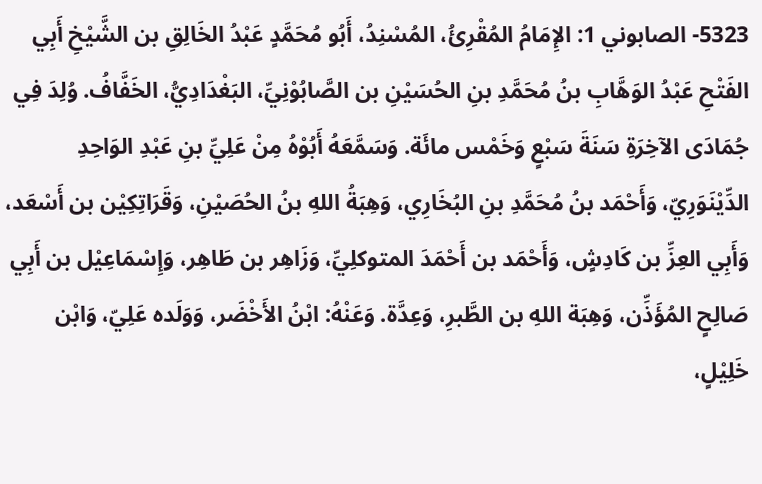5323- الصابوني 1: الإِمَامُ المُقْرِئُ، المُسْنِدُ، أَبُو مُحَمَّدٍ عَبْدُ الخَالِقِ بن الشَّيْخِ أَبِي الفَتْحِ عَبْدُ الوَهَّابِ بنُ مُحَمَّدِ بنِ الحُسَيْنِ بن الصَّابُوْنِيِّ، البَغْدَادِيُّ، الخَفَّافُ. وُلِدَ فِي جُمَادَى الآخِرَةِ سَنَةَ سَبْعٍ وَخَمْس مائَة. وَسَمَّعَهُ أَبُوْهُ مِنْ عَلِيِّ بنِ عَبْدِ الوَاحِدِ الدِّيْنَوَرِيّ، وَأَحْمَد بنُ مُحَمَّدِ بنِ البُخَارِي، وَهِبَةُ اللهِ بنُ الحُصَيْنِ، وَقَرَاتِكِيْن بن أَسْعَد، وَأَبِي العِزِّ بن كَادِشٍ، وَأَحْمَد بن أَحْمَدَ المتوكلِيِّ، وَزَاهِر بن طَاهِر، وَإِسْمَاعِيْل بن أَبِي صَالِحٍ المُؤَذِّن، وَهِبَة اللهِ بن الطَّبرِ، وَعِدَّة. وَعَنْهُ: ابْنُ الأَخْضَر، وَوَلَده عَلِيّ، وَابْن خَلِيْلٍ،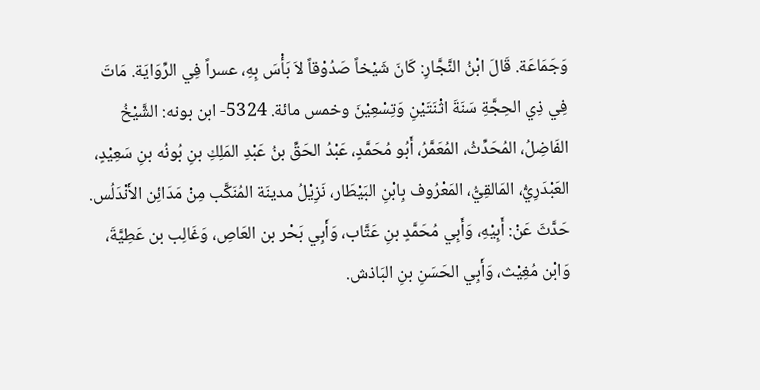وَجَمَاعَة. قَالَ ابْنُ النَّجَّارِ: كَانَ شَيْخاً صَدُوْقاً لاَ بَأْسَ بِهِ، عسراً فِي الرِّوَايَة. مَاتَ فِي ذِي الحِجَّةِ سَنَةَ اثْنَتَيْنِ وَتِسْعِيْنَ وخمس مائة. 5324- ابن بونه: الشَّيْخُ الفَاضِلُ، المُحَدِّثُ، المُعَمَّرُ، أَبُو مُحَمَّدٍ، عَبْدُ الحَقِّ بنُ عَبْدِ المَلِكِ بنِ بُونُه بنِ سَعِيْدٍ، العَبْدَرِيُّ، المَالقِيُّ، المَعْرُوف بِابْنِ البَيْطَار، نَزِيْلُ مدينَة المُنَكَّب مِنْ مَدَائِن الأَنْدَلُس. حَدَّثَ عَنْ: أَبِيْهِ، وَأَبِي مُحَمَّدٍ بنِ عَتَّاب، وَأَبِي بَحْر بن العَاصِ، وَغَالِب بن عَطِيَّةَ، وَابْن مُغِيْث، وَأَبِي الحَسَنِ بنِ البَاذش.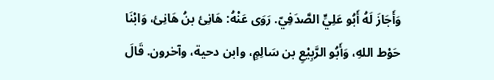وَأَجَازَ لَهُ أَبُو عَلِيٍّ الصَّدَفِيّ. رَوَى عَنْهُ: هَانِئ بنُ هَانِئ، وَابْنَا حَوْط اللهِ، وَأَبُو الرَّبِيْعِ بن سَالِمٍ، وابن دحية، وآخرون. قَالَ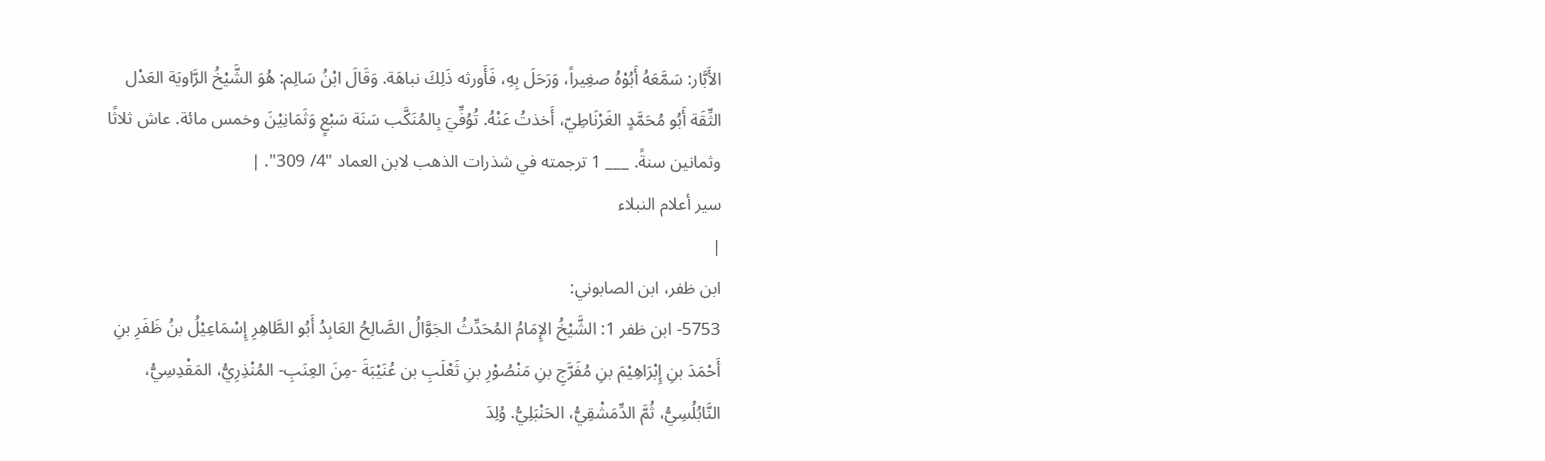الأَبَّار: سَمَّعَهُ أَبُوْهُ صغِيراً، وَرَحَلَ بِهِ، فَأَورثه ذَلِكَ نباهَة. وَقَالَ ابْنُ سَالِم: هُوَ الشَّيْخُ الرَّاويَة العَدْل الثِّقَة أَبُو مُحَمَّدٍ الغَرْنَاطِيّ، أَخذتُ عَنْهُ. تُوُفِّيَ بِالمُنَكَّب سَنَة سَبْعٍ وَثَمَانِيْنَ وخمس مائة. عاش ثلاثًا وثمانين سنةً. ___ 1 ترجمته في شذرات الذهب لابن العماد "4/ 309". |
سير أعلام النبلاء
|
ابن ظفر، ابن الصابوني:
5753- ابن ظفر 1: الشَّيْخُ الإِمَامُ المُحَدِّثُ الجَوَّالُ الصَّالِحُ العَابِدُ أَبُو الطَّاهِرِ إِسْمَاعِيْلُ بنُ ظَفَرِ بنِ أَحْمَدَ بنِ إِبْرَاهِيْمَ بنِ مُفَرَّجِ بنِ مَنْصُوْرِ بنِ ثَعْلَبِ بن عُنَيْبَةَ -مِنَ العِنَبِ- المُنْذِرِيُّ، المَقْدِسِيُّ، النَّابُلُسِيُّ، ثُمَّ الدِّمَشْقِيُّ، الحَنْبَلِيُّ. وُلِدَ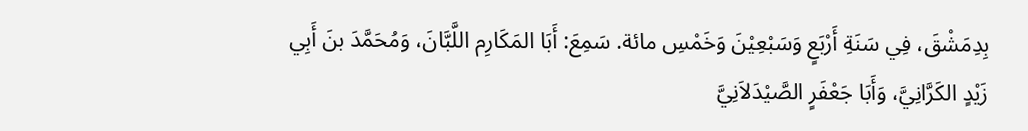بِدِمَشْقَ، فِي سَنَةِ أَرْبَعٍ وَسَبْعِيْنَ وَخَمْسِ مائة. سَمِعَ: أَبَا المَكَارِم اللَّبَّانَ، وَمُحَمَّدَ بنَ أَبِي زَيْدٍ الكَرَّانِيَّ، وَأَبَا جَعْفَرٍ الصَّيْدَلاَنِيَّ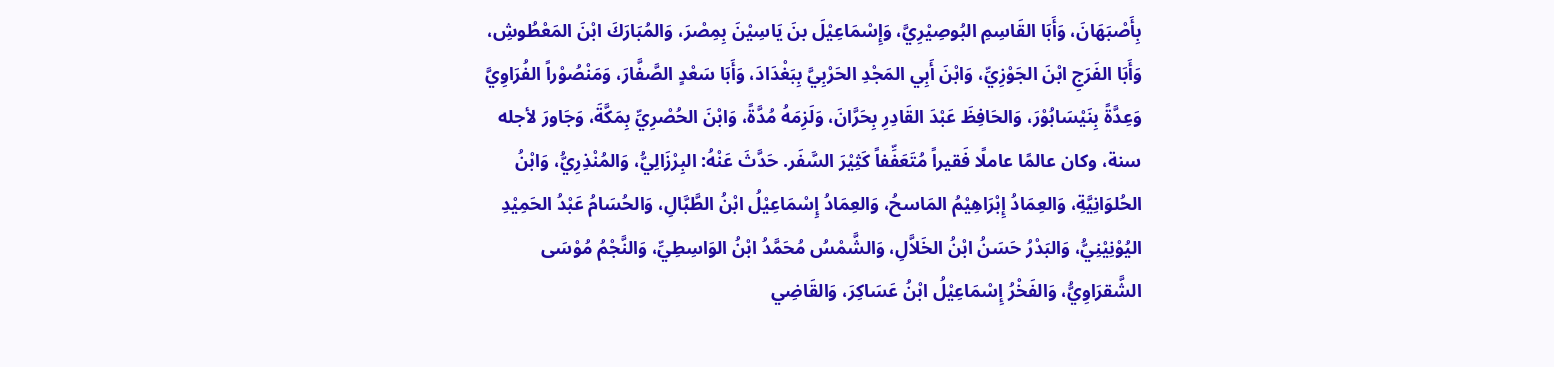بِأَصْبَهَانَ، وَأَبَا القَاسِمِ البُوصِيْرِيَّ، وَإِسْمَاعِيْلَ بنَ يَاسِيْنَ بِمِصْرَ، وَالمُبَارَكَ ابْنَ المَعْطُوشِ، وَأَبَا الفَرَجِ ابْنَ الجَوْزِيِّ، وَابْنَ أَبِي المَجْدِ الحَرْبِيَّ بِبَغْدَادَ، وَأَبَا سَعْدٍ الصَّفَّارَ، وَمَنْصُوْراً الفُرَاوِيَّ وَعِدَّةً بِنَيْسَابُوْرَ، وَالحَافِظَ عَبْدَ القَادِرِ بِحَرَّانَ، وَلَزِمَهُ مُدَّةً، وَابْنَ الحُصْرِيِّ بِمَكَّةَ، وَجَاورَ لأجله سنة، وكان عالمًا عاملًا فَقيراً مُتَعَفِّفاً كَثِيْرَ السَّفَر. حَدَّثَ عَنْهُ: البِرْزَالِيُّ، وَالمُنْذِرِيُّ، وَابْنُ الحُلوَانِيَّةِ، وَالعِمَادُ إِبْرَاهِيْمُ المَاسحُ، وَالعِمَادُ إِسْمَاعِيْلُ ابْنُ الطَّبَّالِ، وَالحُسَامُ عَبْدُ الحَمِيْدِ اليُوْنِيْنِيُّ، وَالبَدْرُ حَسَنُ ابْنُ الخَلاَّلِ، وَالشَّمْسُ مُحَمَّدُ ابْنُ الوَاسِطِيِّ، وَالنَّجْمُ مُوْسَى الشَّقرَاوِيُّ، وَالفَخْرُ إِسْمَاعِيْلُ ابْنُ عَسَاكِرَ، وَالقَاضِي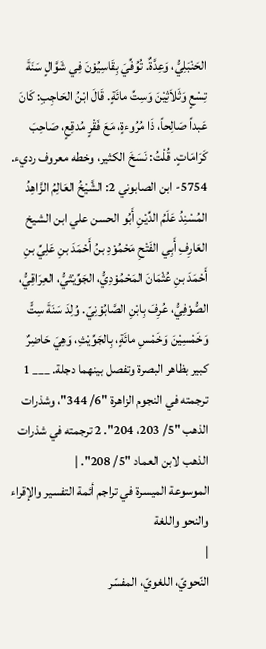الحَنْبَلِيُّ، وَعِدَّةٌ. تُوُفِّيَ بِقَاسِيُوْنَ فِي شَوَّالٍ سَنَةَ تِسْعٍ وَثَلاَثِيْنَ وَسِتِّ مائَةٍ. قَالَ ابْنُ الحَاجِبِ: كَانَ عَبداً صَالِحاً، ذَا مُرُوءةٍ، مَعَ فَقْرٍ مُدقِعٍ، صَاحِبَ كَرَامَاتٍ. قُلْتُ: نَسَخَ الكثير، وخطه معروف رديء. 5754- ابن الصابوني 2: الشَّيْخُ العَالِمُ الزَّاهِدُ المُسْنِدُ عَلَمُ الدِّيْنِ أَبُو الحسن علي ابن الشيخ العَارِفِ أَبِي الفَتْحِ مَحْمُوْدِ بنُ أَحْمَدَ بنِ عَلِيِّ بنِ أَحْمَدَ بنِ عُثْمَانَ المَحْمُوْدِيُّ، الجَوِّيْثيُّ، العِرَاقِيُّ، الصُّوْفِيُّ، عُرِفَ بِابْنِ الصَّابُوْنِيّ. وُلِدَ سَنَةَ سِتٍّ وَخَمْسِيْنَ وَخَمْسِ مائَةٍ، بِالجَوِّيْثِ، وَهِيَ حَاضِرٌ كبير بظاهر البصرة وتفصل بينهما دجلة. ___ 1 ترجمته في النجوم الزاهرة "6/ 344"، وشذرات الذهب "5/ 203، 204". 2 ترجمته في شذرات الذهب لابن العماد "5/ 208". |
الموسوعة الميسرة في تراجم أئمة التفسير والإقراء والنحو واللغة
|
النّحويّ، اللغويّ، المفسّر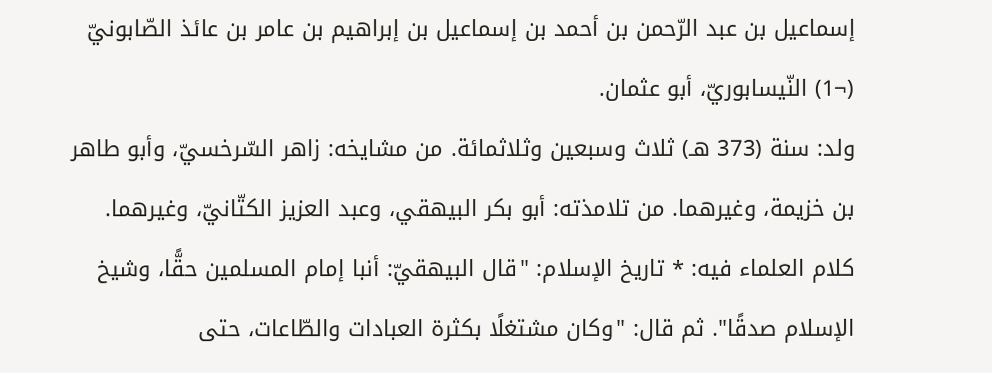إسماعيل بن عبد الرّحمن بن أحمد بن إسماعيل بن إبراهيم بن عامر بن عائذ الصّابونيّ (¬1) النّيسابوريّ، أبو عثمان.
ولد: سنة (373 هـ) ثلاث وسبعين وثلاثمائة. من مشايخه: زاهر السّرخسيّ، وأبو طاهر بن خزيمة، وغيرهما. من تلامذته: أبو بكر البيهقي، وعبد العزيز الكتّانيّ، وغيرهما. كلام العلماء فيه: * تاريخ الإسلام: "قال البيهقيّ: أنبا إمام المسلمين حقًّا، وشيخ الإسلام صدقًا". ثم قال: "وكان مشتغلًا بكثرة العبادات والطّاعات، حتى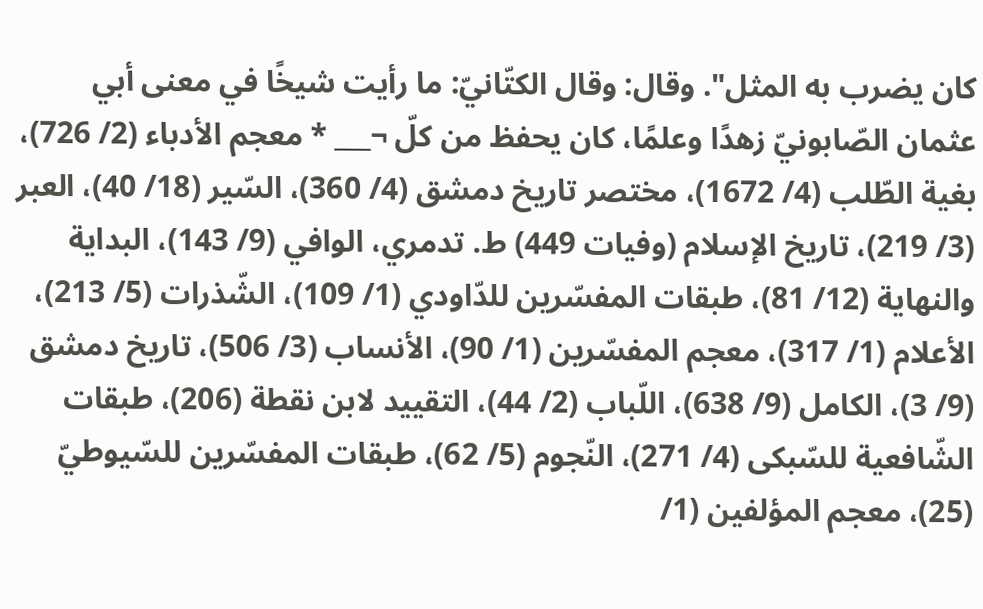كان يضرب به المثل". وقال: وقال الكتّانيّ: ما رأيت شيخًا في معنى أبي عثمان الصّابونيّ زهدًا وعلمًا، كان يحفظ من كلّ ¬___ * معجم الأدباء (2/ 726)، بغية الطّلب (4/ 1672)، مختصر تاريخ دمشق (4/ 360)، السّير (18/ 40)، العبر (3/ 219)، تاريخ الإسلام (وفيات 449) ط. تدمري، الوافي (9/ 143)، البداية والنهاية (12/ 81)، طبقات المفسّرين للدّاودي (1/ 109)، الشّذرات (5/ 213)، الأعلام (1/ 317)، معجم المفسّرين (1/ 90)، الأنساب (3/ 506)، تاريخ دمشق (9/ 3)، الكامل (9/ 638)، اللّباب (2/ 44)، التقييد لابن نقطة (206)، طبقات الشّافعية للسّبكى (4/ 271)، النّجوم (5/ 62)، طبقات المفسّرين للسّيوطيّ (25)، معجم المؤلفين (1/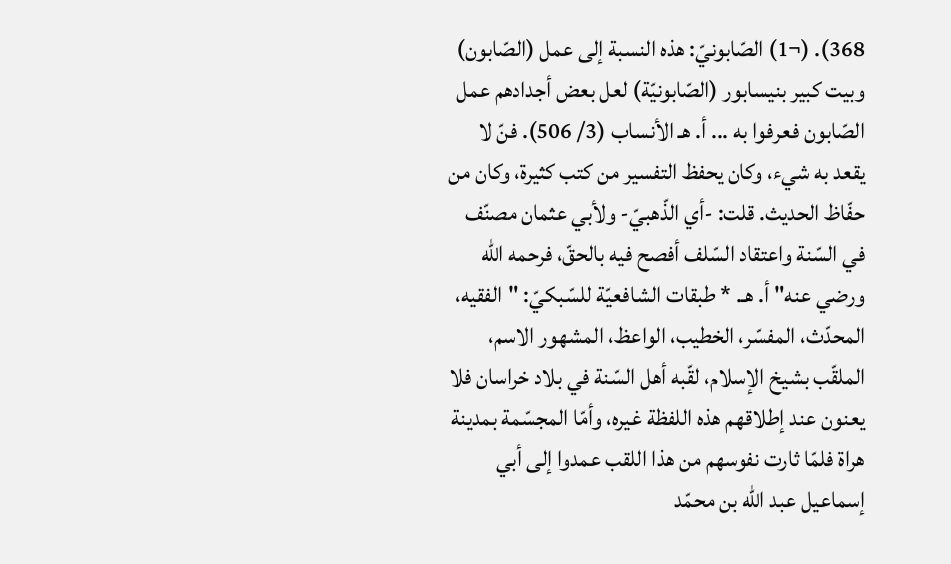368). (¬1) الصّابونيّ: هذه النسبة إلى عمل (الصّابون) وبيت كبير بنيسابور (الصّابونيّة) لعل بعض أجدادهم عمل الصّابون فعرفوا به ... أ. هـ الأنساب (3/ 506). فنّ لا يقعد به شيء، وكان يحفظ التفسير من كتب كثيرة، وكان من حفّاظ الحديث. قلت: -أي الذّهبيّ- ولأبي عثمان مصنّف في السّنة واعتقاد السّلف أفصح فيه بالحقّ، فرحمه الله ورضي عنه" أ. هـ. * طبقات الشافعيّة للسّبكيّ: "الفقيه، المحدّث، المفسّر، الخطيب، الواعظ، المشهور الاسم، الملقّب بشيخ الإسلام، لقّبه أهل السّنة في بلاد خراسان فلا يعنون عند إطلاقهم هذه اللفظة غيره، وأمّا المجسّمة بمدينة هراة فلمّا ثارت نفوسهم من هذا اللقب عمدوا إلى أبي إسماعيل عبد الله بن محمّد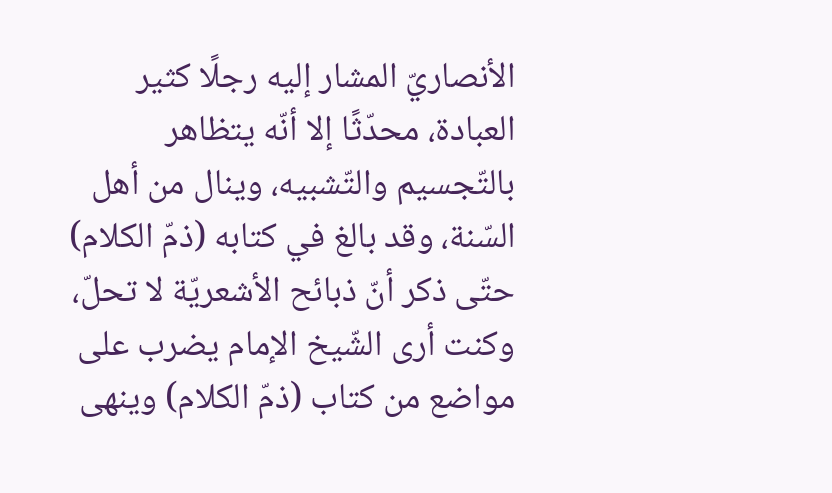الأنصاريّ المشار إليه رجلًا كثير العبادة، محدّثًا إلا أنّه يتظاهر بالتّجسيم والتّشبيه، وينال من أهل السّنة، وقد بالغ في كتابه (ذمّ الكلام) حتّى ذكر أنّ ذبائح الأشعريّة لا تحلّ، وكنت أرى الشّيخ الإمام يضرب على مواضع من كتاب (ذمّ الكلام) وينهى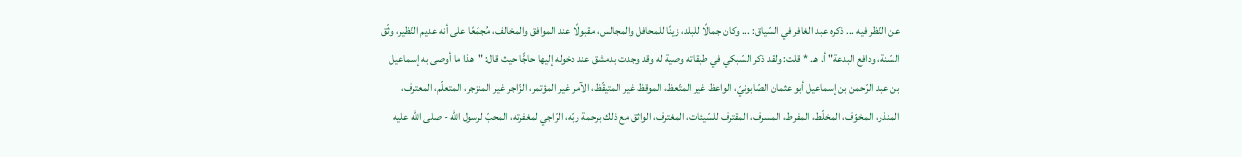عن النّظر فيه ... ذكره عبد الغافر في السّياق: ... وكان جمالًا للبلد، زينًا للمحافل والمجالس، مقبولًا عند الموافق والمخالف، مُجمَعًا على أنه عديم النّظير، وثّق السّنة، ودافع البدعة" أ. هـ. * قلت: ولقد ذكر السّبكي في طبقاته وصية له وقد وجدت بدمشق عند دخوله إليها حاجًّا حيث قال: "هذا ما أوصى به إسماعيل بن عبد الرّحمن بن إسماعيل أبو عثمان الصّابونيّ، الواعظ غير المتّعظ، الموقظ غير المتيقّظ، الآمر غير المؤتمر، الزّاجر غير المنزجر، المتعلّم، المعترف، المنذر، المخوّف، المخلّط، المفرط، المسرف، المقترف للسّيئات، المغترف، الواثق مع ذلك برحمة ربّه، الرّاجي لمغفرته، المحبّ لرسول الله - صلى الله عليه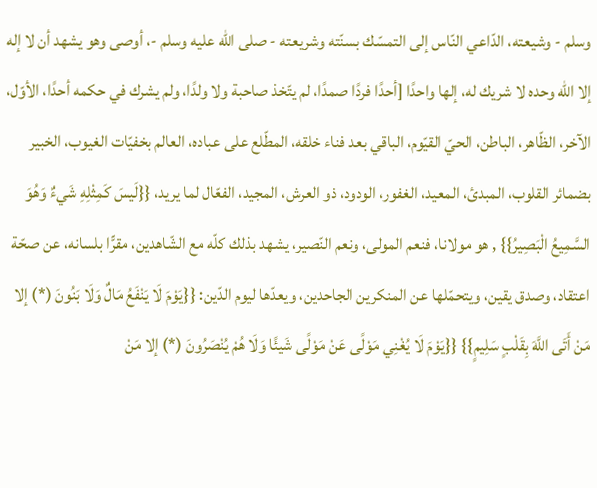وسلم - وشيعته، الدّاعي النّاس إلى التمسّك بسنّته وشريعته - صلى الله عليه وسلم -، أوصى وهو يشهد أن لا إله إلا الله وحده لا شريك له، إلها واحدًا [أحدًا فردًا صمدًا، لم يتّخذ صاحبة ولا ولدًا، ولم يشرك في حكمه أحدًا، الأوّل، الآخر، الظّاهر، الباطن، الحيّ القيّوم، الباقي بعد فناء خلقه، المطّلع على عباده، العالم بخفيّات الغيوب، الخبير بضمائر القلوب، المبدئ، المعيد، الغفور، الودود، ذو العرش، المجيد، الفعّال لما يريد، {{لَيسَ كَمِثْلِهِ شَيءٌ وَهُوَ السَّمِيعُ الْبَصِيرُ}} , هو مولانا، فنعم المولى، ونعم النّصير، يشهد بذلك كلّه مع الشّاهدين، مقرًّا بلسانه، عن صحّة اعتقاد، وصدق يقين، ويتحمّلها عن المنكرين الجاحدين، ويعدّها ليوم الدّين: {{يَوْمَ لَا يَنْفَعُ مَالٌ وَلَا بَنُونَ (*) إلا مَنْ أَتَى اللَّهَ بِقَلْبٍ سَلِيمٍ}} {{يَوْمَ لَا يُغْنِي مَوْلًى عَنْ مَوْلًى شَيئًا وَلَا هُمْ يُنْصَرُونَ (*) إلا مَنْ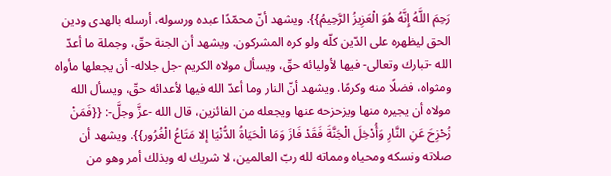رَحِمَ اللَّهُ إِنَّهُ هُوَ الْعَزِيزُ الرَّحِيمُ}}. ويشهد أنّ محمّدًا عبده ورسوله، أرسله بالهدى ودين الحق ليظهره على الدّين كلّه ولو كره المشركون. ويشهد أن الجنة حقّ، وجملة ما أعدّ الله -تبارك وتعالى- فيها لأوليائه حقّ، ويسأل مولاه الكريم -جل جلاله- أن يجعلها مأواه ومثواه، فضلًا منه وكرمًا. ويشهد أنّ النار وما أعدّ الله فيها لأعدائه حقّ، ويسأل الله مولاه أن يجيره منها ويزحزحه عنها ويجعله من الفائزين، قال الله -عزَّ وجلَّ-: {{فَمَنْ زُحْزِحَ عَنِ النَّارِ وَأُدْخِلَ الْجَنَّةَ فَقَدْ فَازَ وَمَا الْحَيَاةُ الدُّنْيَا إلا مَتَاعُ الْغُرُور}}. ويشهد أن صلاته ونسكه ومحياه ومماته لله ربّ العالمين، لا شريك له وبذلك أمر وهو من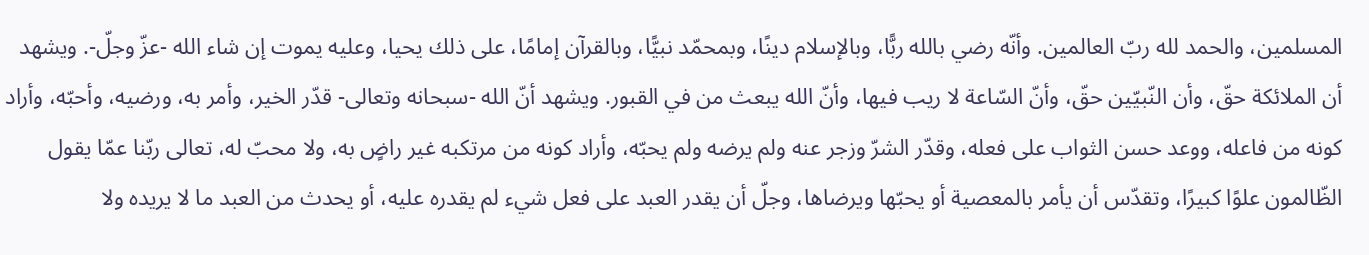المسلمين، والحمد لله ربّ العالمين. وأنّه رضي بالله ربًّا، وبالإسلام دينًا، وبمحمّد نبيًّا، وبالقرآن إمامًا، على ذلك يحيا، وعليه يموت إن شاء الله -عزّ وجلّ-. ويشهد أن الملائكة حقّ، وأن النّبيّين حقّ، وأنّ السّاعة لا ريب فيها، وأنّ الله يبعث من في القبور. ويشهد أنّ الله -سبحانه وتعالى- قدّر الخير، وأمر به، ورضيه، وأحبّه، وأراد كونه من فاعله، ووعد حسن الثواب على فعله، وقدّر الشرّ وزجر عنه ولم يرضه ولم يحبّه، وأراد كونه من مرتكبه غير راضٍ به، ولا محبّ له، تعالى ربّنا عمّا يقول الظّالمون علوًا كبيرًا، وتقدّس أن يأمر بالمعصية أو يحبّها ويرضاها، وجلّ أن يقدر العبد على فعل شيء لم يقدره عليه، أو يحدث من العبد ما لا يريده ولا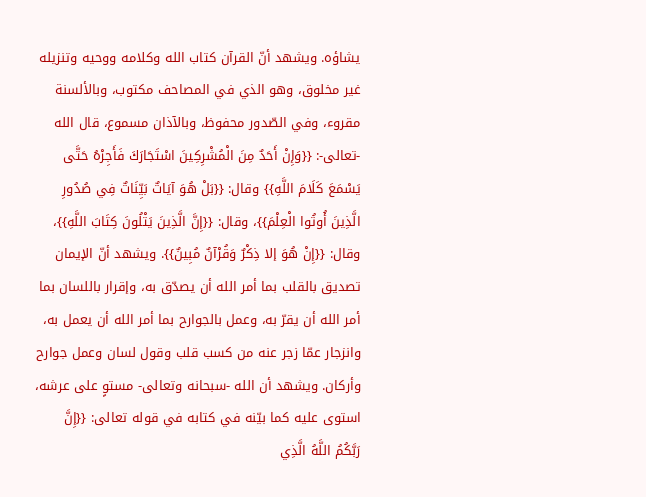يشاؤه. ويشهد أنّ القرآن كتاب الله وكلامه ووحيه وتنزيله غير مخلوق، وهو الذي في المصاحف مكتوب، وبالألسنة مقروء، وفي الصّدور محفوظ، وبالآذان مسموع، قال الله -تعالى-: {{وَإِنْ أَحَدٌ مِنَ الْمُشْرِكِينَ اسْتَجَارَكَ فَأَجِرْهُ حَتَّى يَسْمَعَ كَلَامَ اللَّهِ}} وقال: {{بَلْ هُوَ آيَاتٌ بَيِّنَاتٌ فِي صُدُورِ الَّذِينَ أُوتُوا الْعِلْمَ}}، وقال: {{إِنَّ الَّذِينَ يَتْلُونَ كِتَابَ اللَّهِ}}، وقال: {{إِنْ هُوَ إلا ذِكْرٌ وَقُرْآنٌ مُبِينٌ}}. ويشهد أنّ الإيمان تصديق بالقلب بما أمر الله أن يصدّق به، وإقرار باللسان بما أمر الله أن يقرّ به، وعمل بالجوارح بما أمر الله أن يعمل به، وانزجار عمّا زجر عنه من كسب قلب وقول لسان وعمل جوارح وأركان. ويشهد أن الله -سبحانه وتعالى- مستوٍ على عرشه، استوى عليه كما بيّنه في كتابه في قوله تعالى: {{إِنَّ رَبَّكُمُ اللَّهُ الَّذِي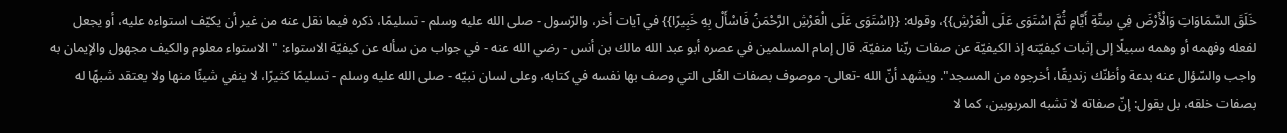خَلَقَ السَّمَاوَاتِ وَالْأَرْضَ فِي سِتَّةِ أَيَّامٍ ثُمَّ اسْتَوَى عَلَى الْعَرْشِ}}، وقوله: {{اسْتَوَى عَلَى الْعَرْشِ الرَّحْمَنُ فَاسْأَلْ بِهِ خَبِيرًا}} في آيات أخر، والرّسول - صلى الله عليه وسلم - تسليمًا، ذكره فيما نقل عنه من غير أن يكيّف استواءه عليه، أو يجعل لفعله وفهمه أو وهمه سبيلًا إلى إثبات كيفيّته إذ الكيفيّة عن صفات ربّنا منفيّة. قال إمام المسلمين في عصره أبو عبد الله مالك بن أنس - رضي الله عنه - في جواب من سأله عن كيفيّة الاستواء: "الاستواء معلوم والكيف مجهول والإيمان به واجب والسّؤال عنه بدعة وأظنّك زنديقًا، أخرجوه من المسجد". ويشهد أنّ الله -تعالى- موصوف بصفات العُلى التي وصف بها نفسه في كتابه، وعلى لسان نبيّه - صلى الله عليه وسلم - تسليمًا كثيرًا، لا ينفي شيئًا منها ولا يعتقد شبهًا له بصفات خلقه، بل يقول: إنّ صفاته لا تشبه المربوبين، كما لا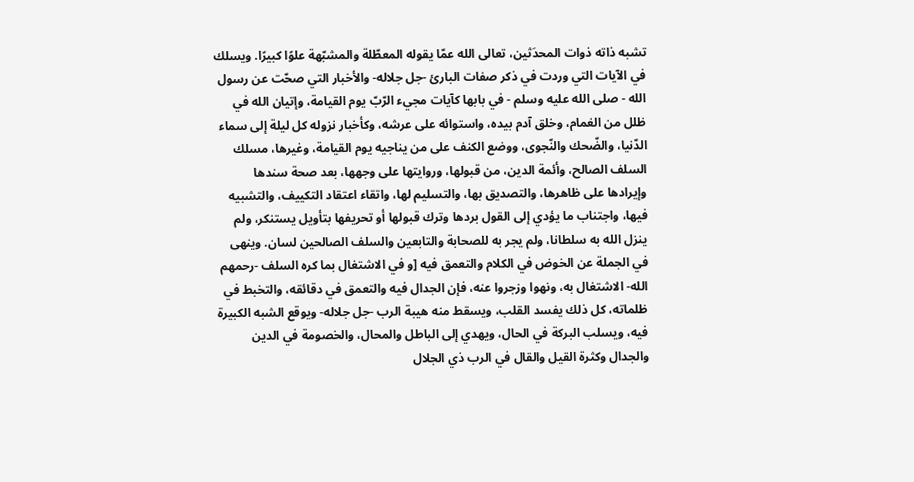تشبه ذاته ذوات المحدَثين، تعالى الله عمّا يقوله المعطّلة والمشبّهة علوًا كبيرًا. ويسلك في الآيات التي وردت في ذكر صفات البارئ -جل جلاله- والأخبار التي صحّت عن رسول الله - صلى الله عليه وسلم - في بابها كآيات مجيء الرّبّ يوم القيامة، وإتيان الله في ظلل من الغمام، وخلق آدم بيده، واستوائه على عرشه، وكأخبار نزوله كل ليلة إلى سماء الدّنيا، والضّحك والنّجوى، ووضع الكنف على من يناجيه يوم القيامة، وغيرها، مسلك السلف الصالح، وأئمة الدين، من قبولها، وروايتها على وجهها، بعد صحة سندها وإيرادها على ظاهرها، والتصديق بها، والتسليم لها، واتقاء اعتقاد التكييف، والتشبيه فيها، واجتناب ما يؤدي إلى القول بردها وترك قبولها أو تحريفها بتأويل يستنكر، ولم ينزل الله به سلطانا، ولم يجر به للصحابة والتابعين والسلف الصالحين لسان. وينهى في الجملة عن الخوض في الكلام والتعمق فيه [و في الاشتغال بما كره السلف -رحمهم الله- الاشتغال به، ونهوا وزجروا عنه، فإن الجدال فيه والتعمق في دقائقه، والتخبط في ظلماته، كل ذلك يفسد القلب، ويسقط منه هيبة الرب -جل جلاله- ويوقع الشبه الكبيرة فيه، ويسلب البركة في الحال، ويهدي إلى الباطل والمحال، والخصومة في الدين والجدال وكثرة القيل والقال في الرب ذي الجلال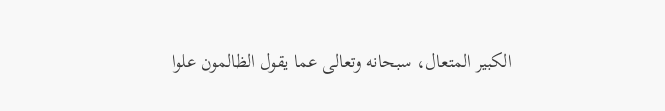الكبير المتعال، سبحانه وتعالى عما يقول الظالمون علوا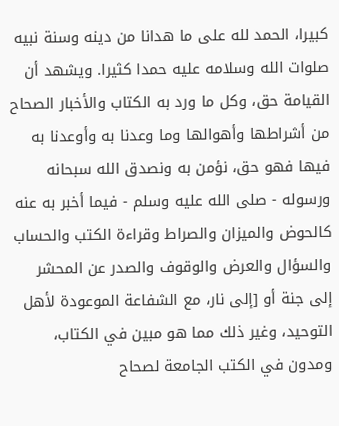كبيرا، الحمد لله على ما هدانا من دينه وسنة نبيه صلوات الله وسلامه عليه حمدا كثيرا. ويشهد أن القيامة حق، وكل ما ورد به الكتاب والأخبار الصحاح من أشراطها وأهوالها وما وعدنا به وأوعدنا به فيها فهو حق، نؤمن به ونصدق الله سبحانه ورسوله - صلى الله عليه وسلم - فيما أخبر به عنه كالحوض والميزان والصراط وقراءة الكتب والحساب والسؤال والعرض والوقوف والصدر عن المحشر إلى جنة أو [إلى نار، مع الشفاعة الموعودة لأهل التوحيد، وغير ذلك مما هو مبين في الكتاب، ومدون في الكتب الجامعة لصحاح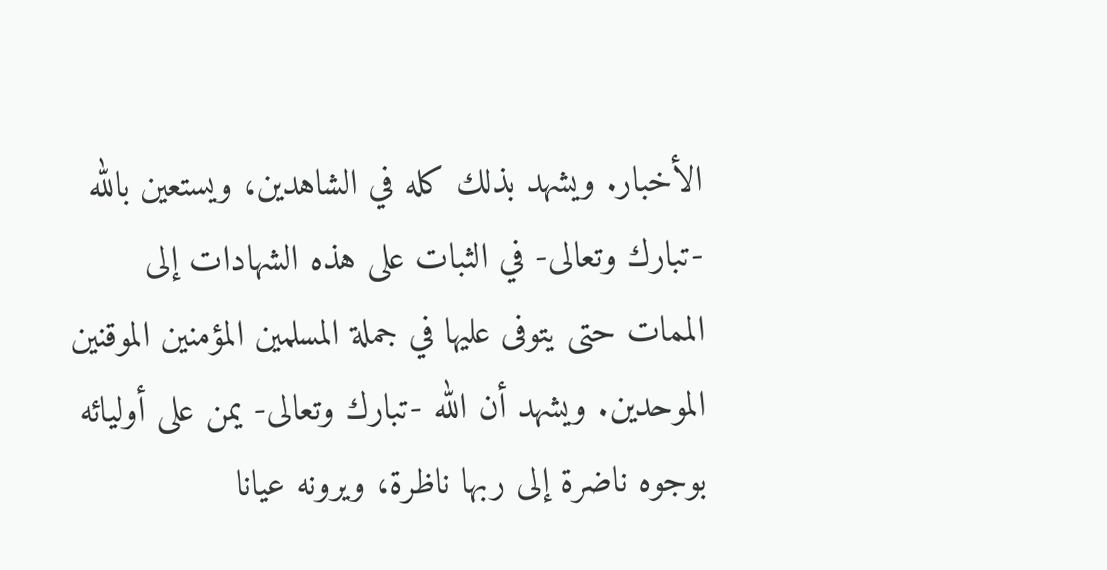الأخبار. ويشهد بذلك كله في الشاهدين، ويستعين بالله -تبارك وتعالى- في الثبات على هذه الشهادات إلى الممات حتى يتوفى عليها في جملة المسلمين المؤمنين الموقنين الموحدين. ويشهد أن الله -تبارك وتعالى- يمن على أوليائه بوجوه ناضرة إلى ربها ناظرة، ويرونه عيانا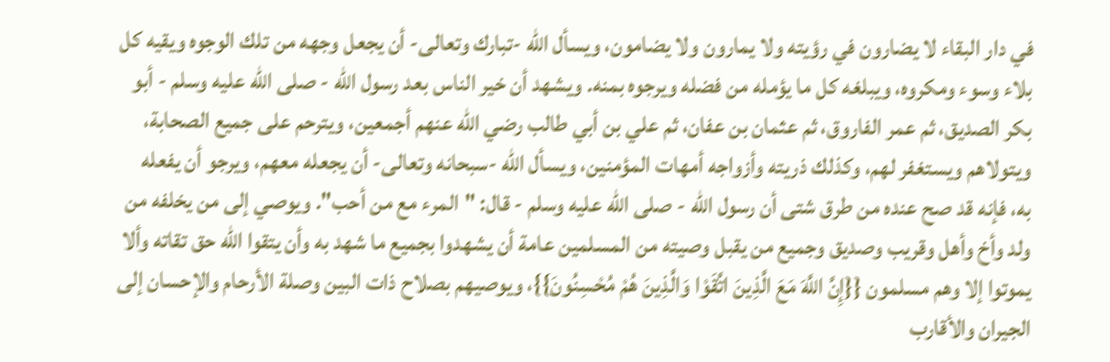في دار البقاء لا يضارون في رؤيته ولا يمارون ولا يضامون، ويسأل الله -تبارك وتعالى- أن يجعل وجهه من تلك الوجوه ويقيه كل بلاء وسوء ومكروه، ويبلغه كل ما يؤمله من فضله ويرجوه بمنه. ويشهد أن خير الناس بعد رسول الله - صلى الله عليه وسلم - أبو بكر الصديق، ثم عمر الفاروق، ثم عثمان بن عفان، ثم علي بن أبي طالب رضي الله عنهم أجمعين، ويترحم على جميع الصحابة، ويتولاهم ويستغفر لهم، وكذلك ذريته وأزواجه أمهات المؤمنين، ويسأل الله -سبحانه وتعالى- أن يجعله معهم، ويرجو أن يفعله به، فإنه قد صح عنده من طرق شتى أن رسول الله - صلى الله عليه وسلم - قال: "المرء مع من أحب". ويوصي إلى من يخلفه من ولد وأخ وأهل وقريب وصديق وجميع من يقبل وصيته من المسلمين عامة أن يشهدوا بجميع ما شهد به وأن يتقوا الله حق تقاته وألا يموتوا إلا وهم مسلمون {{إِنَّ اللَّهَ مَعَ الَّذِينَ اتَّقَوْا وَالَّذِينَ هُمْ مُحْسِنُونَ}}، ويوصيهم بصلاح ذات البين وصلة الأرحام والإحسان إلى الجيران والأقارب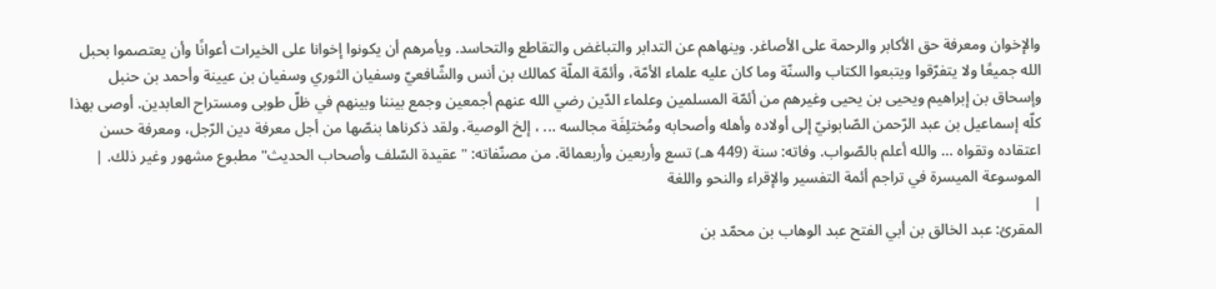والإخوان ومعرفة حق الأكابر والرحمة على الأصاغر. وينهاهم عن التدابر والتباغض والتقاطع والتحاسد. ويأمرهم أن يكونوا إخوانا على الخيرات أعوانًا وأن يعتصموا بحبل الله جميعًا ولا يتفرّقوا ويتبعوا الكتاب والسنّة وما كان عليه علماء الأمّة، وأئمّة الملّة كمالك بن أنس والشّافعيّ وسفيان الثوري وسفيان بن عيينة وأحمد بن حنبل وإسحاق بن إبراهيم ويحيى بن يحيى وغيرهم من أئمّة المسلمين وعلماء الدّين رضي الله عنهم أجمعين وجمع بيننا وبينهم في ظلّ طوبى ومستراح العابدين. أوصى بهذا كلّه إسماعيل بن عبد الرّحمن الصّابونيّ إلى أولاده وأهله وأصحابه ومُختلِفَة مجالسه ... ، إلخ الوصية. ولقد ذكرناها بنصّها من أجل معرفة دين الرّجل، ومعرفة حسن اعتقاده وتقواه ... والله أعلم بالصّواب. وفاته: سنة (449 هـ) تسع وأربعين وأربعمائة. من مصنّفاته: "عقيدة السّلف وأصحاب الحديث" مطبوع مشهور وغير ذلك. |
الموسوعة الميسرة في تراجم أئمة التفسير والإقراء والنحو واللغة
|
المقرئ: عبد الخالق بن أبي الفتح عبد الوهاب بن محمّد بن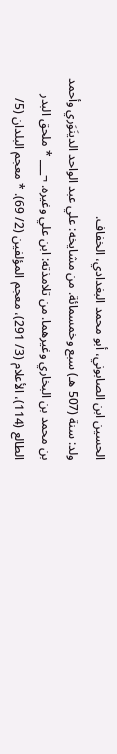الحسين ابن الصابوني، أبو محمد البغدادي، الخفاف.
ولد: سنة (507 هـ) سبع وخمسمائة. من مشايخه: علي عبد الواحد الدينَوَري وأحمد بن محمد بن البخاري وغيرهما. من تلامذته: ابن علي وغيره. ¬___ * ملحق البدر الطالع (114)، الأعلام (3/ 291)، معجم المؤلفين (2/ 69). * معجم البلدان (5/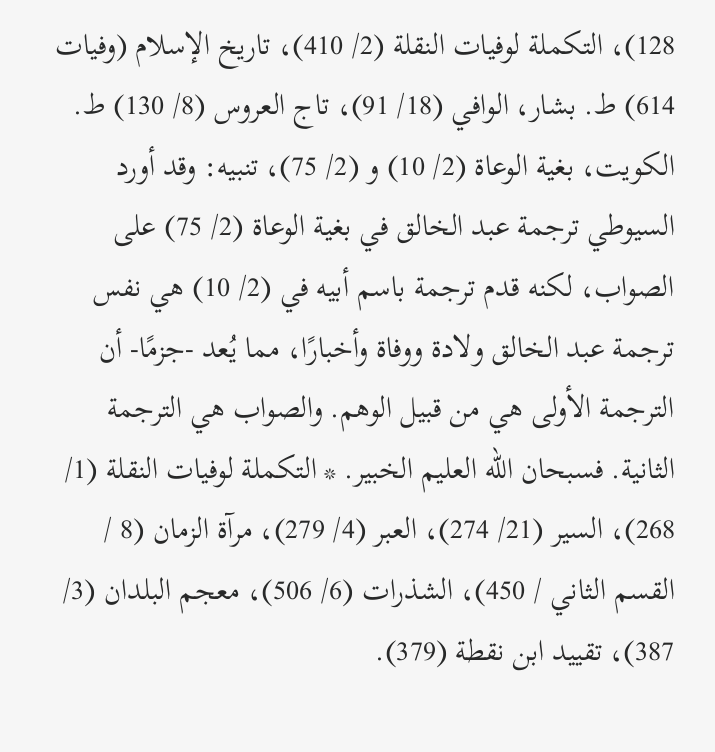128)، التكملة لوفيات النقلة (2/ 410)، تاريخ الإسلام (وفيات 614) ط. بشار، الوافي (18/ 91)، تاج العروس (8/ 130) ط. الكويت، بغية الوعاة (2/ 10) و (2/ 75)، تنبيه: وقد أورد السيوطي ترجمة عبد الخالق في بغية الوعاة (2/ 75) على الصواب، لكنه قدم ترجمة باسم أبيه في (2/ 10) هي نفس ترجمة عبد الخالق ولادة ووفاة وأخبارًا، مما يُعد -جزمًا- أن الترجمة الأولى هي من قبيل الوهم. والصواب هي الترجمة الثانية. فسبحان الله العليم الخبير. * التكملة لوفيات النقلة (1/ 268)، السير (21/ 274)، العبر (4/ 279)، مرآة الزمان (8 / القسم الثاني / 450)، الشذرات (6/ 506)، معجم البلدان (3/ 387)، تقييد ابن نقطة (379).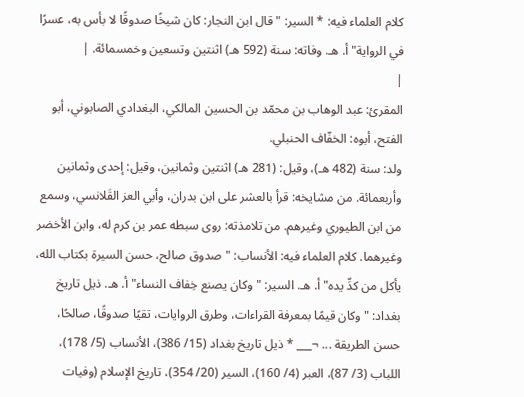كلام العلماء فيه: * السير: "قال ابن النجار: كان شيخًا صدوقًا لا بأس به، عسرًا في الرواية" أ. هـ. وفاته: سنة (592 هـ) اثنتين وتسعين وخمسمائة. |
|
المقرئ: عبد الوهاب بن محمّد بن الحسين المالكي، البغدادي الصابوني، أبو الفتح، أبوه: الخفّاف الحنبلي.
ولد: سنة (482 هـ)، وقيل: (281 هـ) اثنتين وثمانين، وقيل: إحدى وثمانين وأربعمائة. من مشايخه: قرأ بالعشر على ابن بدران، وأبي العز القَلانسي، وسمع من ابن الطيوري وغيرهم. من تلامذته: روى سبطه عمر بن كرم له، وابن الأخضر وغيرهما. كلام العلماء فيه: الأنساب: "صدوق صالح، حسن السيرة بكتاب الله، يأكل من كدِّ يده" أ. هـ. السير: "وكان يصنع خِفاف النساء" أ. هـ. ذيل تاريخ بغداد: "وكان قيمًا بمعرفة القراءات، وطرق الروايات، تقيًا صدوقًا، صالحًا، حسن الطريقة ... ¬___ * ذيل تاريخ بغداد (15/ 386)، الأنساب (5/ 178)، اللباب (3/ 87)، العبر (4/ 160)، السير (20/ 354)، تاريخ الإسلام (وفيات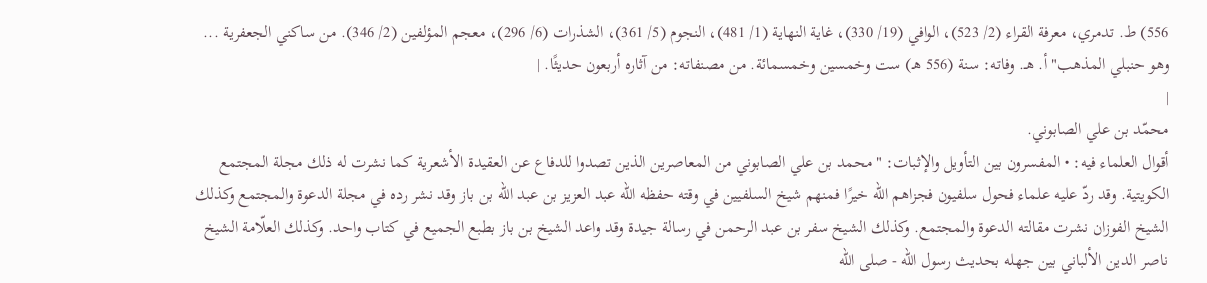556) ط. تدمري، معرفة القراء (2/ 523)، الوافي (19/ 330)، غاية النهاية (1/ 481)، النجوم (5/ 361)، الشذرات (6/ 296)، معجم المؤلفين (2/ 346). من ساكني الجعفرية ... وهو حنبلي المذهب" أ. هـ. وفاته: سنة (556 هـ) ست وخمسين وخمسمائة. من مصنفاته: من آثاره أربعون حديثًا. |
|
محمّد بن علي الصابوني.
أقوال العلماء فيه: • المفسرون بين التأويل والإثبات: "محمد بن علي الصابوني من المعاصرين الذين تصدوا للدفاع عن العقيدة الأشعرية كما نشرت له ذلك مجلة المجتمع الكويتية. وقد ردّ عليه علماء فحول سلفيون فجزاهم الله خيرًا فمنهم شيخ السلفيين في وقته حفظه الله عبد العزيز بن عبد الله بن باز وقد نشر رده في مجلة الدعوة والمجتمع وكذلك الشيخ الفوزان نشرت مقالته الدعوة والمجتمع. وكذلك الشيخ سفر بن عبد الرحمن في رسالة جيدة وقد واعد الشيخ بن باز بطبع الجميع في كتاب واحد. وكذلك العلّامة الشيخ ناصر الدين الألباني بين جهله بحديث رسول الله - صلى الله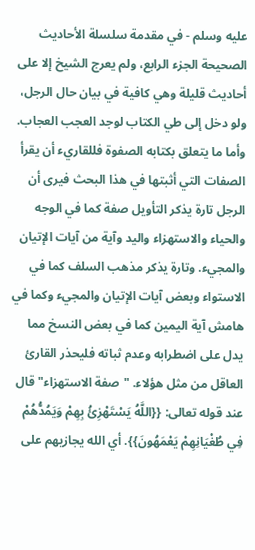عليه وسلم - في مقدمة سلسلة الأحاديث الصحيحة الجزء الرابع، ولم يعرج الشيخ إلا على أحاديث قليلة وهي كافية في بيان حال الرجل، ولو دخل إلى طي الكتاب لوجد العجب العجاب. وأما ما يتعلق بكتابه الصفوة فللقاريء أن يقرأ الصفات التي أثبتها في هذا البحث فيرى أن الرجل تارة يذكر التأويل صفة كما في الوجه والحياء والاستهزاء واليد وآية من آيات الإتيان والمجيء. وتارة يذكر مذهب السلف كما في الاستواء وبعض آيات الإتيان والمجيء وكما في هامش آية اليمين كما في بعض النسخ مما يدل على اضطرابه وعدم ثباته فليحذر القارئ العاقل من مثل هؤلاء. "صفة الاستهزاء" قال عند قوله تعالى: {{اللَّهُ يَسْتَهْزِئُ بِهِمْ وَيَمُدُّهُمْ فِي طُغْيَانِهِمْ يَعْمَهُونَ}}. أي الله يجازيهم على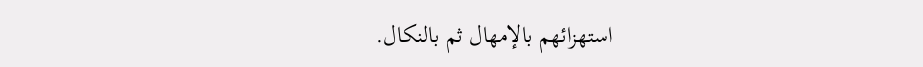استهزائهم بالإمهال ثم بالنكال.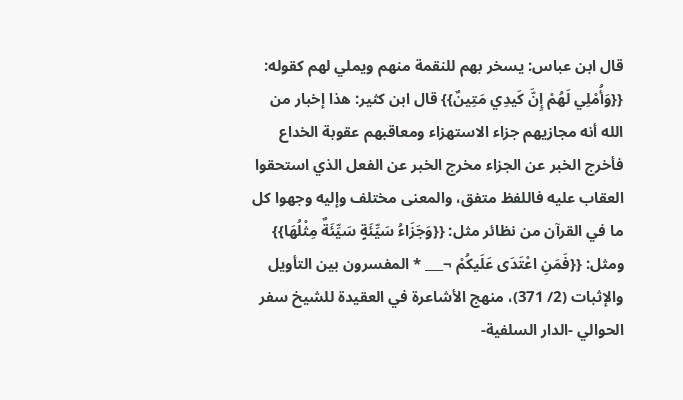قال ابن عباس: يسخر بهم للنقمة منهم ويملي لهم كقوله: {{وَأُمْلِي لَهُمْ إِنَّ كَيدِي مَتِينٌ}} قال ابن كثير: هذا إخبار من الله أنه مجازيهم جزاء الاستهزاء ومعاقبهم عقوبة الخداع فأخرج الخبر عن الجزاء مخرج الخبر عن الفعل الذي استحقوا العقاب عليه فاللفظ متفق، والمعنى مختلف وإليه وجهوا كل ما في القرآن من نظائر مثل: {{وَجَزَاءُ سَيِّئَةٍ سَيِّئَةٌ مِثْلُهَا}} ومثل: {{فَمَنِ اعْتَدَى عَلَيكُمْ ¬___ * المفسرون بين التأويل والإثبات (2/ 371)، منهج الأشاعرة في العقيدة للشيخ سفر الحوالي -الدار السلفية-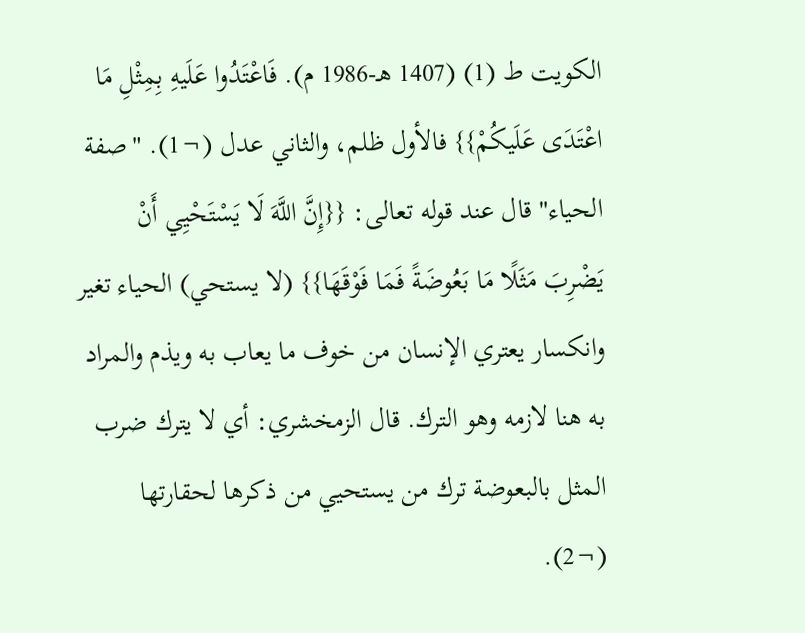الكويت ط (1) (1407 هـ-1986 م). فَاعْتَدُوا عَلَيهِ بِمِثْلِ مَا اعْتَدَى عَلَيكُمْ}} فالأول ظلم، والثاني عدل (¬1). "صفة الحياء" قال عند قوله تعالى: {{إِنَّ اللَّهَ لَا يَسْتَحْيِي أَنْ يَضْرِبَ مَثَلًا مَا بَعُوضَةً فَمَا فَوْقَهَا}} (لا يستحي) الحياء تغير وانكسار يعتري الإنسان من خوف ما يعاب به ويذم والمراد به هنا لازمه وهو الترك. قال الزمخشري: أي لا يترك ضرب المثل بالبعوضة ترك من يستحيي من ذكرها لحقارتها (¬2).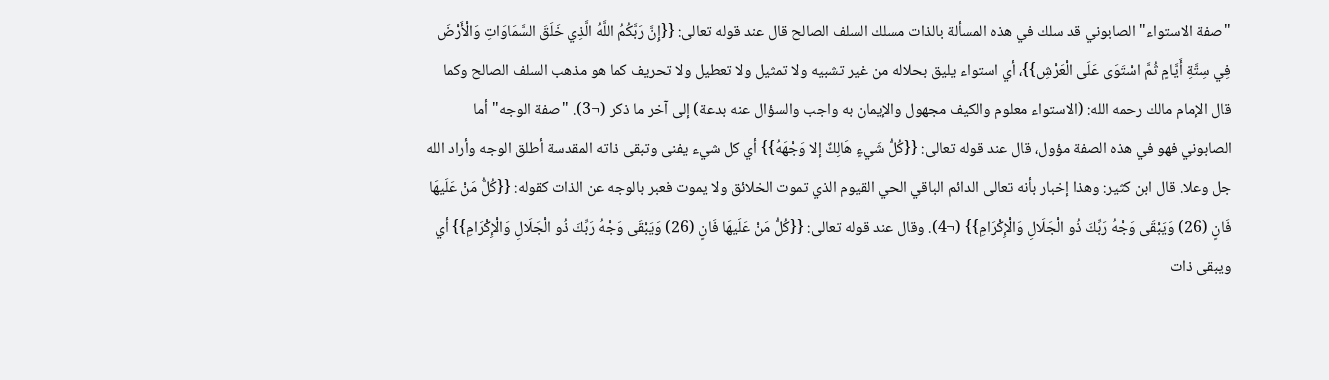"صفة الاستواء" الصابوني قد سلك في هذه المسألة بالذات مسلك السلف الصالح قال عند قوله تعالى: {{إِنَّ رَبَّكُمُ اللَّهُ الَّذِي خَلَقَ السَّمَاوَاتِ وَالْأَرْضَ فِي سِتَّةِ أَيَّامٍ ثُمَّ اسْتَوَى عَلَى الْعَرْشِ}}، أي استواء يليق بحلاله من غير تشبيه ولا تمثيل ولا تعطيل ولا تحريف كما هو مذهب السلف الصالح وكما قال الإمام مالك رحمه الله: (الاستواء معلوم والكيف مجهول والإيمان به واجب والسؤال عنه بدعة) إلى آخر ما ذكر (¬3). "صفة الوجه" أما الصابوني فهو في هذه الصفة مؤول، قال عند قوله تعالى: {{كُلُّ شَيءٍ هَالِكٌ إلا وَجْهَهُ}} أي كل شيء يفنى وتبقى ذاته المقدسة أطلق الوجه وأراد الله جل وعلا. قال ابن كثير: وهذا إخبار بأنه تعالى الدائم الباقي الحي القيوم الذي تموت الخلائق ولا يموت فعبر بالوجه عن الذات كقوله: {{كُلُّ مَنْ عَلَيهَا فَانٍ (26) وَيَبْقَى وَجْهُ رَبِّكَ ذُو الْجَلَالِ وَالْإِكْرَامِ}} (¬4). وقال عند قوله تعالى: {{كُلُّ مَنْ عَلَيهَا فَانٍ (26) وَيَبْقَى وَجْهُ رَبِّكَ ذُو الْجَلَالِ وَالْإِكْرَامِ}} أي ويبقى ذات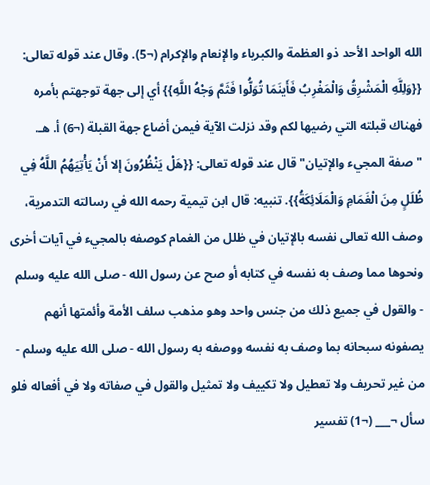الله الواحد الأحد ذو العظمة والكبرياء والإنعام والإكرام (¬5). وقال عند قوله تعالى: {{وَلِلَّهِ الْمَشْرِقُ وَالْمَغْرِبُ فَأَينَمَا تُوَلُّوا فَثَمَّ وَجْهُ اللَّهِ}} أي إلى جهة توجهتم بأمره فهناك قبلته التي رضيها لكم وقد نزلت الآية فيمن أضاع جهة القبلة (¬6) أ. هـ. "صفة المجيء والإتيان" قال عند قوله تعالى: {{هَلْ يَنْظُرُونَ إلا أَنْ يَأْتِيَهُمُ اللَّهُ فِي ظُلَلٍ مِنَ الْغَمَامِ وَالْمَلَائِكَةُ}}. تنبيه: قال ابن تيمية رحمه الله في رسالته التدمرية، وصف الله تعالى نفسه بالإتيان في ظلل من الغمام كوصفه بالمجيء في آيات أخرى ونحوها مما وصف به نفسه في كتابه أو صح عن رسول الله - صلى الله عليه وسلم - والقول في جميع ذلك من جنس واحد وهو مذهب سلف الأمة وأئمتها أنهم يصفونه سبحانه بما وصف به نفسه ووصفه به رسول الله - صلى الله عليه وسلم - من غير تحريف ولا تعطيل ولا تكييف ولا تمثيل والقول في صفاته ولا في أفعاله فلو سأل ¬___ (¬1) تفسير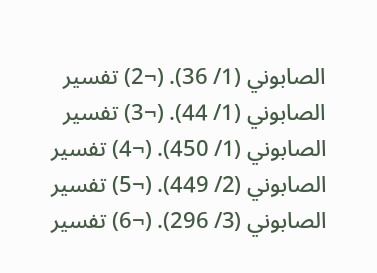الصابوني (1/ 36). (¬2) تفسير الصابوني (1/ 44). (¬3) تفسير الصابوني (1/ 450). (¬4) تفسير الصابوني (2/ 449). (¬5) تفسير الصابوني (3/ 296). (¬6) تفسير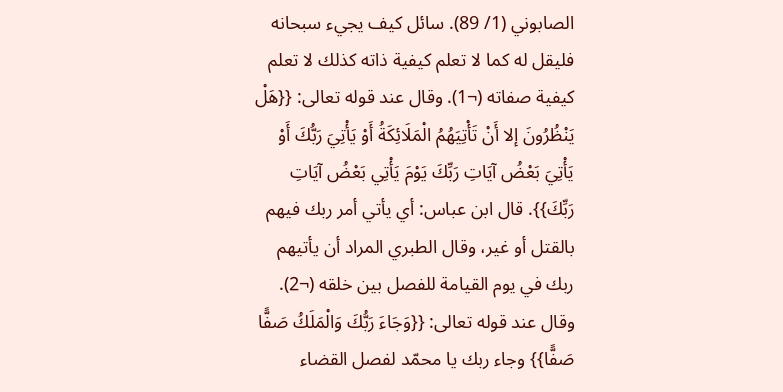الصابوني (1/ 89). سائل كيف يجيء سبحانه فليقل له كما لا تعلم كيفية ذاته كذلك لا تعلم كيفية صفاته (¬1). وقال عند قوله تعالى: {{هَلْ يَنْظُرُونَ إلا أَنْ تَأْتِيَهُمُ الْمَلَائِكَةُ أَوْ يَأْتِيَ رَبُّكَ أَوْ يَأْتِيَ بَعْضُ آيَاتِ رَبِّكَ يَوْمَ يَأْتِي بَعْضُ آيَاتِ رَبِّكَ}}. قال ابن عباس: أي يأتي أمر ربك فيهم بالقتل أو غير، وقال الطبري المراد أن يأتيهم ربك في يوم القيامة للفصل بين خلقه (¬2). وقال عند قوله تعالى: {{وَجَاءَ رَبُّكَ وَالْمَلَكُ صَفًّا صَفًّا}} وجاء ربك يا محمّد لفصل القضاء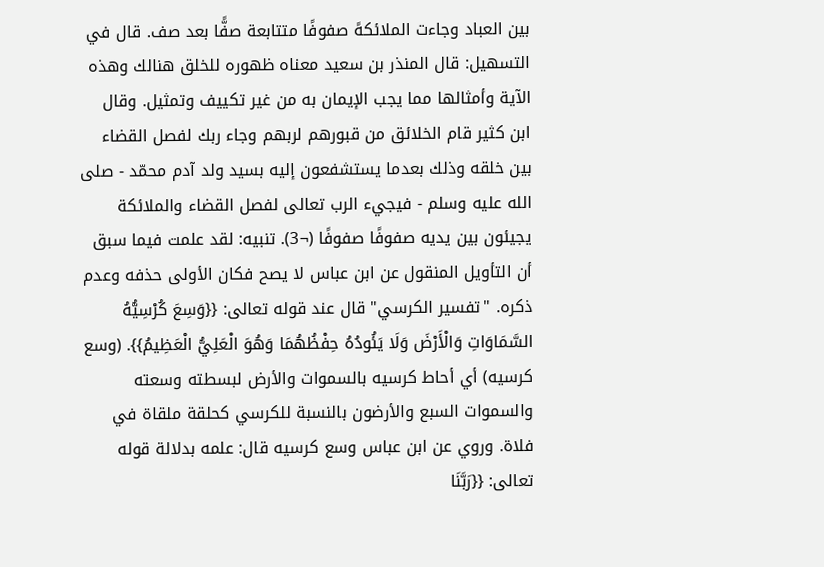بين العباد وجاءت الملائكهً صفوفًا متتابعة صفًّا بعد صف. قال في التسهيل: قال المنذر بن سعيد معناه ظهوره للخلق هنالك وهذه الآية وأمثالها مما يجب الإيمان به من غير تكييف وتمثيل. وقال ابن كثير قام الخلائق من قبورهم لربهم وجاء ربك لفصل القضاء بين خلقه وذلك بعدما يستشفعون إليه بسيد ولد آدم محمّد - صلى الله عليه وسلم - فيجيء الرب تعالى لفصل القضاء والملائكة يجيئون بين يديه صفوفًا صفوفًا (¬3). تنبيه: لقد علمت فيما سبق أن التأويل المنقول عن ابن عباس لا يصح فكان الأولى حذفه وعدم ذكره. "تفسير الكرسي" قال عند قوله تعالى: {{وَسِعَ كُرْسِيُّهُ السَّمَاوَاتِ وَالْأَرْضَ وَلَا يَئُودُهُ حِفْظُهُمَا وَهُوَ الْعَلِيُّ الْعَظِيمُ}}. (وسع كرسيه) أي أحاط كرسيه بالسموات والأرض لبسطته وسعته والسموات السبع والأرضون بالنسبة للكرسي كحلقة ملقاة في فلاة. وروي عن ابن عباس وسع كرسيه قال: علمه بدلالة قوله تعالى: {{رَبَّنَا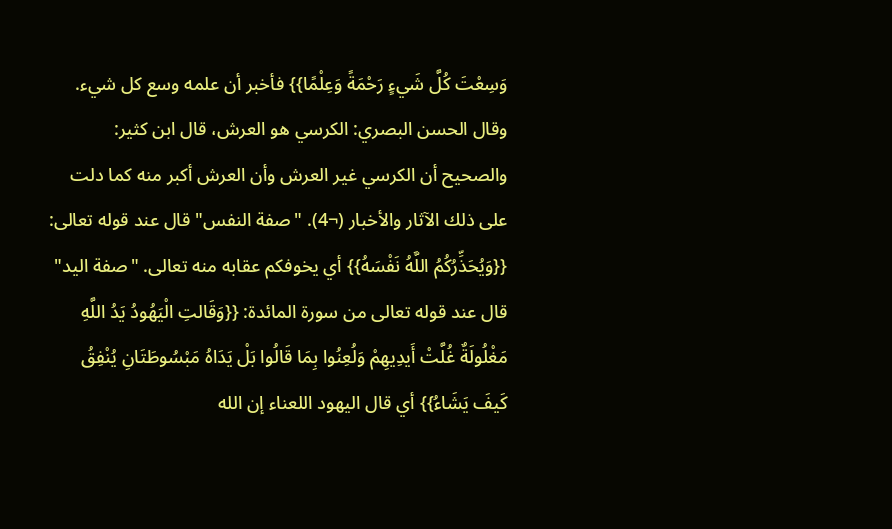وَسِعْتَ كُلَّ شَيءٍ رَحْمَةً وَعِلْمًا}} فأخبر أن علمه وسع كل شيء. وقال الحسن البصري: الكرسي هو العرش، قال ابن كثير: والصحيح أن الكرسي غير العرش وأن العرش أكبر منه كما دلت على ذلك الآثار والأخبار (¬4). "صفة النفس" قال عند قوله تعالى: {{وَيُحَذِّرُكُمُ اللَّهُ نَفْسَهُ}} أي يخوفكم عقابه منه تعالى. "صفة اليد" قال عند قوله تعالى من سورة المائدة: {{وَقَالتِ الْيَهُودُ يَدُ اللَّهِ مَغْلُولَةٌ غُلَّتْ أَيدِيهِمْ وَلُعِنُوا بِمَا قَالُوا بَلْ يَدَاهُ مَبْسُوطَتَانِ يُنْفِقُ كَيفَ يَشَاءُ}} أي قال اليهود اللعناء إن الله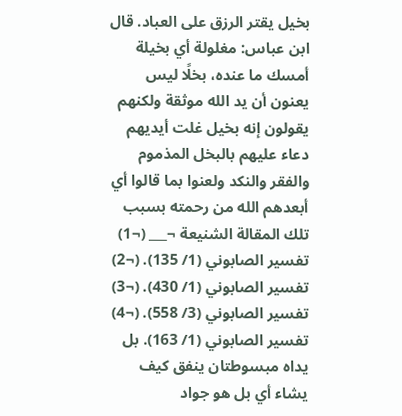بخيل يقتر الرزق على العباد. قال ابن عباس: مغلولة أي بخيلة أمسك ما عنده، بخلًا ليس يعنون أن يد الله موثقة ولكنهم يقولون إنه بخيل غلت أيديهم دعاء عليهم بالبخل المذموم والفقر والنكد ولعنوا بما قالوا أي أبعدهم الله من رحمته بسبب تلك المقالة الشنيعة ¬___ (¬1) تفسير الصابوني (1/ 135). (¬2) تفسير الصابوني (1/ 430). (¬3) تفسير الصابوني (3/ 558). (¬4) تفسير الصابوني (1/ 163). بل يداه مبسوطتان ينفق كيف يشاء أي بل هو جواد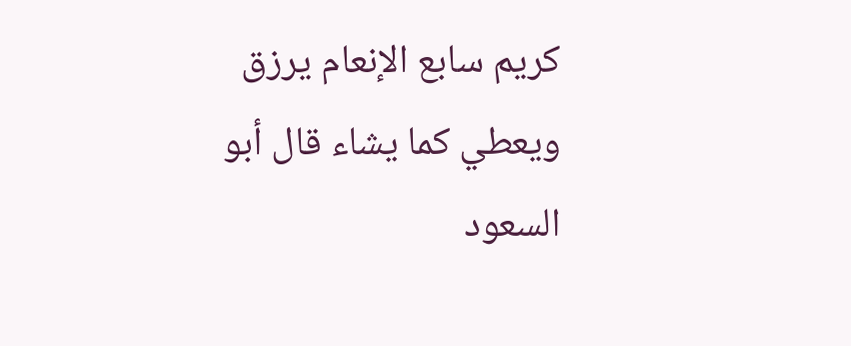كريم سابع الإنعام يرزق ويعطي كما يشاء قال أبو السعود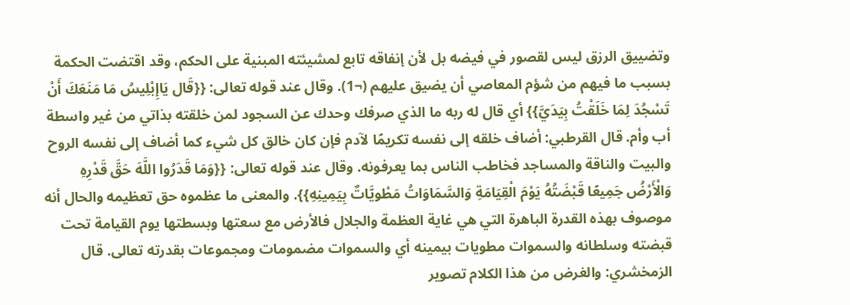وتضييق الرزق ليس لقصور في فيضه بل لأن إنفاقه تابع لمشيئته المبنية على الحكم، وقد اقتضت الحكمة بسبب ما فيهم من شؤم المعاصي أن يضيق عليهم (¬1). وقال عند قوله تعالى: {{قَال يَاإِبْلِيسُ مَا مَنَعَكَ أَنْ تَسْجُدَ لِمَا خَلَقْتُ بِيَدَيَّ}} أي قال له ربه ما الذي صرفك وحدك عن السجود لمن خلقته بذاتي من غير واسطة أب وأم. قال القرطبي: أضاف خلقه إلى نفسه تكريمًا لآدم فإن كان خالق كل شيء كما أضاف إلى نفسه الروح والبيت والناقة والمساجد فخاطب الناس بما يعرفونه. وقال عند قوله تعالى: {{وَمَا قَدَرُوا اللَّهَ حَقَّ قَدْرِهِ وَالْأَرْضُ جَمِيعًا قَبْضَتُهُ يَوْمَ الْقِيَامَةِ وَالسَّمَاوَاتُ مَطْويَّاتٌ بِيَمِينِهِ}}. والمعنى ما عظموه حق تعظيمه والحال أنه موصوف بهذه القدرة الباهرة التي هي غاية العظمة والجلال فالأرض مع سعتها وبسطتها يوم القيامة تحت قبضته وسلطانه والسموات مطويات بيمينه أي والسموات مضمومات ومجموعات بقدرته تعالى. قال الزمخشري: والغرض من هذا الكلام تصوير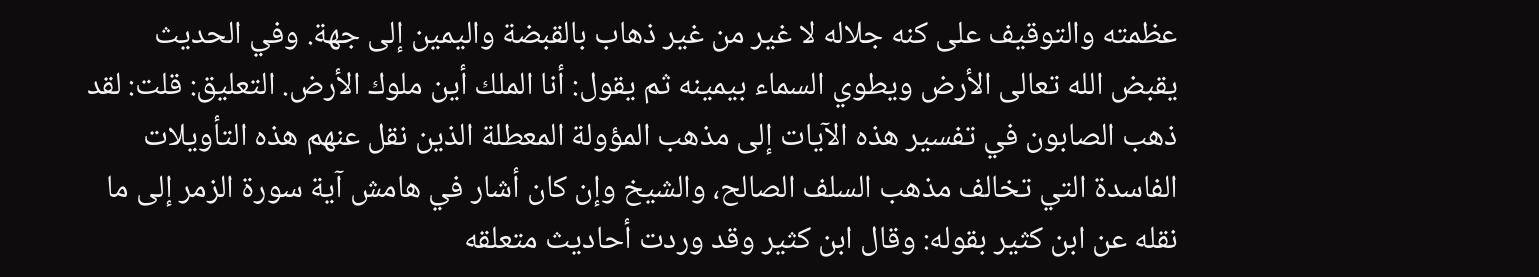عظمته والتوقيف على كنه جلاله لا غير من غير ذهاب بالقبضة واليمين إلى جهة. وفي الحديث يقبض الله تعالى الأرض ويطوي السماء بيمينه ثم يقول: أنا الملك أين ملوك الأرض. التعليق: قلت: لقد ذهب الصابون في تفسير هذه الآيات إلى مذهب المؤولة المعطلة الذين نقل عنهم هذه التأويلات الفاسدة التي تخالف مذهب السلف الصالح، والشيخ وإن كان أشار في هامش آية سورة الزمر إلى ما نقله عن ابن كثير بقوله: وقال ابن كثير وقد وردت أحاديث متعلقه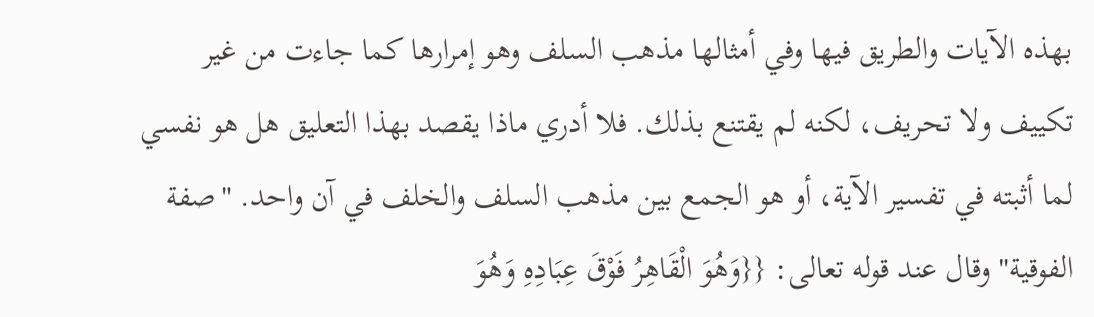بهذه الآيات والطريق فيها وفي أمثالها مذهب السلف وهو إمرارها كما جاءت من غير تكييف ولا تحريف، لكنه لم يقتنع بذلك. فلا أدري ماذا يقصد بهذا التعليق هل هو نفسي لما أثبته في تفسير الآية، أو هو الجمع بين مذهب السلف والخلف في آن واحد. "صفة الفوقية" وقال عند قوله تعالى: {{وَهُوَ الْقَاهِرُ فَوْقَ عِبَادِهِ وَهُوَ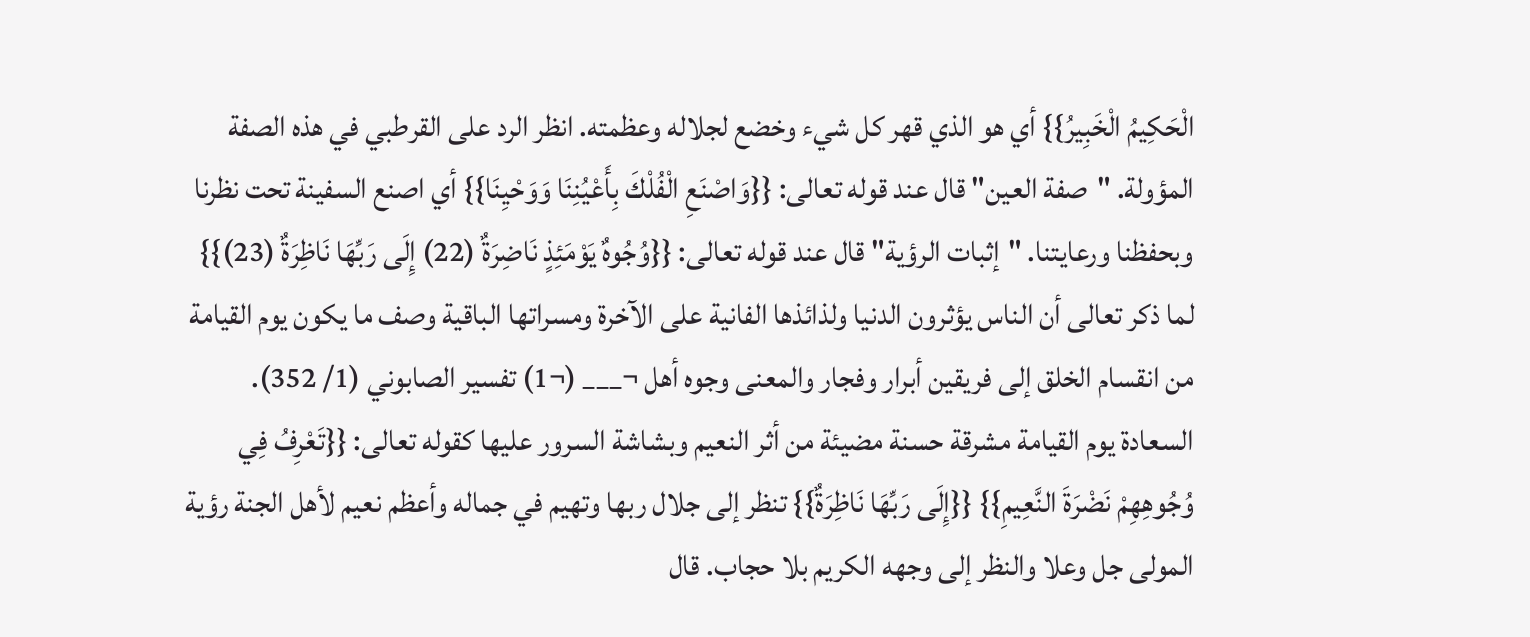الْحَكِيمُ الْخَبِيرُ}} أي هو الذي قهر كل شيء وخضع لجلاله وعظمته. انظر الرد على القرطبي في هذه الصفة المؤولة. "صفة العين" قال عند قوله تعالى: {{وَاصْنَعِ الْفُلْكَ بِأَعْيُنِنَا وَوَحْيِنَا}} أي اصنع السفينة تحت نظرنا وبحفظنا ورعايتنا. "إثبات الرؤية" قال عند قوله تعالى: {{وُجُوهٌ يَوْمَئِذٍ نَاضِرَةٌ (22) إِلَى رَبِّهَا نَاظِرَةٌ (23)}} لما ذكر تعالى أن الناس يؤثرون الدنيا ولذائذها الفانية على الآخرة ومسراتها الباقية وصف ما يكون يوم القيامة من انقسام الخلق إلى فريقين أبرار وفجار والمعنى وجوه أهل ¬___ (¬1) تفسير الصابوني (1/ 352). السعادة يوم القيامة مشرقة حسنة مضيئة من أثر النعيم وبشاشة السرور عليها كقوله تعالى: {{تَعْرِفُ فِي وُجُوهِهِمْ نَضْرَةَ النَّعِيمِ}} {{إِلَى رَبِّهَا نَاظِرَةٌ}} تنظر إلى جلال ربها وتهيم في جماله وأعظم نعيم لأهل الجنة رؤية المولى جل وعلا والنظر إلى وجهه الكريم بلا حجاب. قال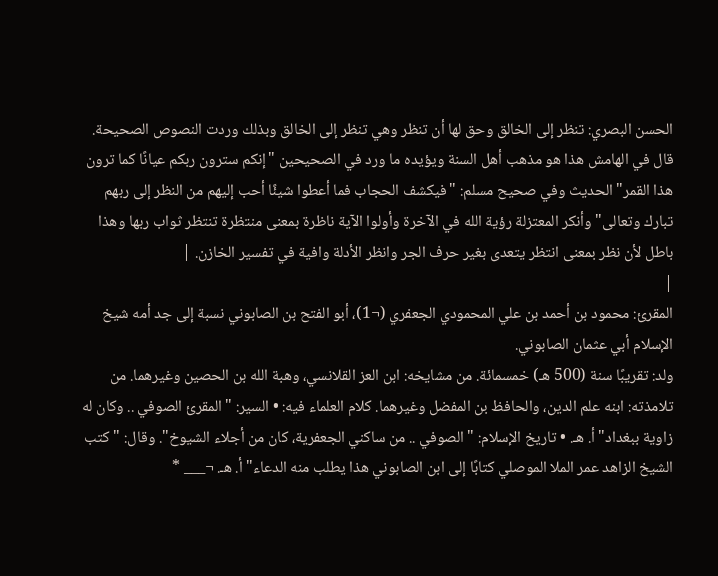الحسن البصري: تنظر إلى الخالق وحق لها أن تنظر وهي تنظر إلى الخالق وبذلك وردت النصوص الصحيحة. قال في الهامش هذا هو مذهب أهل السنة ويؤيده ما ورد في الصحيحين "إنكم سترون ربكم عيانًا كما ترون هذا القمر" الحديث وفي صحيح مسلم: "فيكشف الحجاب فما أعطوا شيئًا أحب إليهم من النظر إلى ربهم تبارك وتعالى" وأنكر المعتزلة رؤية الله في الآخرة وأولوا الآية ناظرة بمعنى منتظرة تنتظر ثواب ربها وهذا باطل لأن نظر بمعنى انتظر يتعدى بغير حرف الجر وانظر الأدلة وافية في تفسير الخازن. |
|
المقرئ: محمود بن أحمد بن علي المحمودي الجعفري (¬1)، أبو الفتح بن الصابوني نسبة إلى جد أمه شيخ الإسلام أبي عثمان الصابوني.
ولد: تقريبًا سنة (500 هـ) خمسمائة. من مشايخه: ابن العز القلانسي، وهبة الله بن الحصين وغيرهما. من تلامذته: ابنه علم الدين، والحافظ بن المفضل وغيرهما. كلام العلماء فيه: • السير: "المقرئ الصوفي .. وكان له زاوية ببغداد" أ. هـ. • تاريخ الإسلام: "الصوفي .. من ساكني الجعفرية، كان من أجلاء الشيوخ". وقال: "كتب الشيخ الزاهد عمر الملا الموصلي كتابًا إلى ابن الصابوني هذا يطلب منه الدعاء" أ. هـ. ¬___ *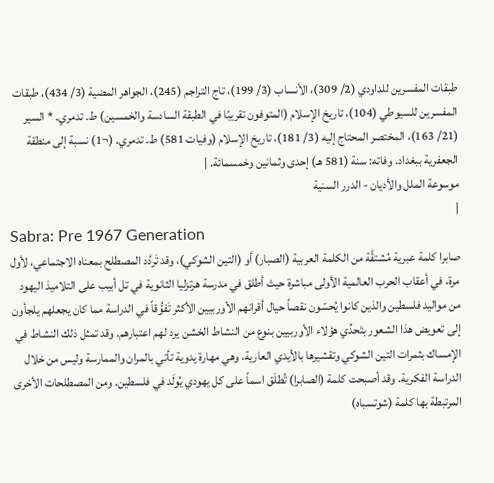طبقات المفسرين للداودي (2/ 309)، الأنساب (3/ 199)، تاج التراجم (245)، الجواهر المضية (3/ 434)، طبقات المفسرين للسيوطي (104)، تاريخ الإسلام (المتوفون تقريبًا في الطبقة السادسة والخمسين) ط. تدمري. * السير (21/ 163)، المختصر المحتاج إليه (3/ 181)، تاريخ الإسلام (وفيات 581) ط. تدمري. (¬1) نسبة إلى منطقة الجعفرية ببغداد. وفاته: سنة (581 هـ) إحدى وثمانين وخمسمائة. |
موسوعة الملل والأديان - الدرر السنية
|
Sabra: Pre 1967 Generation
صابرا كلمة عبرية مُشتقَّة من الكلمة العربية (الصبار) أو (التين الشوكي)، وقد تَردَّد المصطلح بمعناه الاجتماعي، لأول مرة، في أعقاب الحرب العالمية الأولى مباشرة حيث أطلق في مدرسة هرتزليا الثانوية في تل أبيب على التلاميذ اليهود من مواليد فلسطين والذين كانوا يُحسّون نقصاً حيال أقرانهم الأوربيين الأكثر تَفوُّقاً في الدراسة مما كان يجعلهم يلجأون إلى تعويض هذا الشعور بتَحدِّي هؤلاء الأوربيين بنوع من النشاط الخشن يرد لهم اعتبارهم. وقد تمثل ذلك النشاط في الإمساك بثمرات التين الشوكي وتقشيرها بالأيدي العارية، وهي مهارة يدوية تأتي بالمران والممارسة وليس من خلال الدراسة الفكرية. وقد أصبحت كلمة (الصابرا) تُطلَق اسماً على كل يهودي يُولَد في فلسطين. ومن المصطلحات الأخرى المرتبطة بها كلمة (شوتسباه)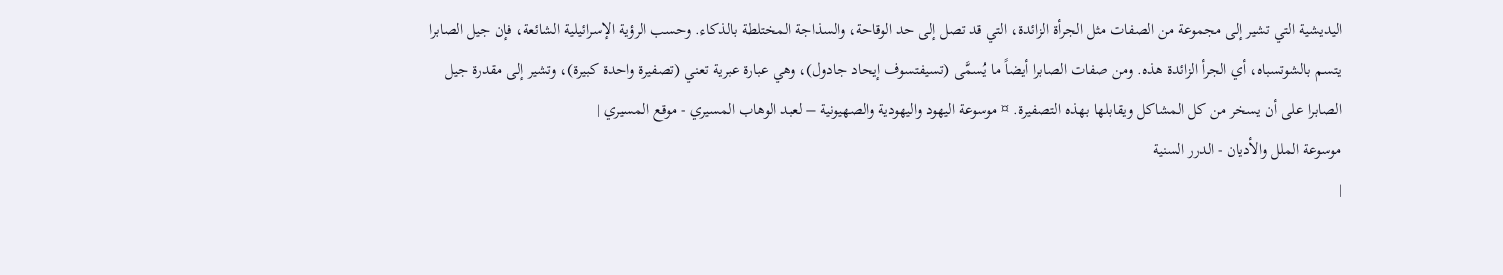اليديشية التي تشير إلى مجموعة من الصفات مثل الجرأة الزائدة، التي قد تصل إلى حد الوقاحة، والسذاجة المختلطة بالذكاء. وحسب الرؤية الإسرائيلية الشائعة، فإن جيل الصابرا يتسم بالشوتسباه، أي الجرأ الزائدة هذه. ومن صفات الصابرا أيضاً ما يُسمَّى (تسيفتسوف إيحاد جادول)، وهي عبارة عبرية تعني (تصفيرة واحدة كبيرة)، وتشير إلى مقدرة جيل الصابرا على أن يسخر من كل المشاكل ويقابلها بهذه التصفيرة. ¤ موسوعة اليهود واليهودية والصهيونية – لعبد الوهاب المسيري - موقع المسيري |
موسوعة الملل والأديان - الدرر السنية
|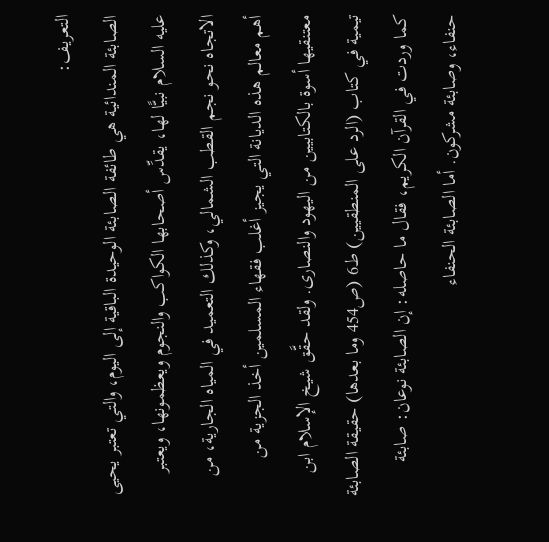التعريف:
الصابئة المندائية هي طائفة الصابئة الوحيدة الباقية إلى اليوم، والتي تعتبر يحيى عليه السلام نبيًّا لها، يقدِّس أصحابها الكواكب والنجوم ويعظمونها، ويعتبر الاتجاه نحو نجم القطب الشمالي، وكذلك التعميد في المياه الجارية، من أهم معالم هذه الديانة التي يجيز أغلب فقهاء المسلمين أخذ الجزية من معتنقيها أسوة بالكتابيين من اليهود والنصارى. ولقد حقَّق شيخ الإسلام ابن تيمية في كتاب (الرد على المنطقيين) ط6 (ص454 وما بعدها) حقيقة الصابئة كما وردت في القرآن الكريم، فقال ما حاصله: إن الصابئة نوعان: صابئة حنفاء، وصابئة مشركون. أما الصابئة الحنفاء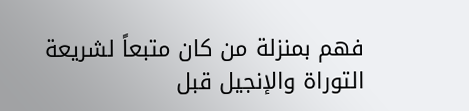فهم بمنزلة من كان متبعاً لشريعة التوراة والإنجيل قبل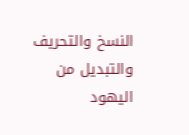النسخ والتحريف والتبديل من اليهود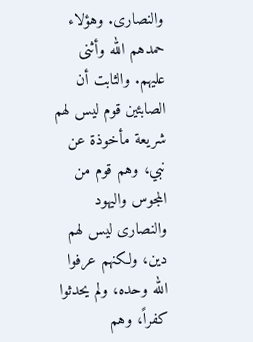والنصارى. وهؤلاء حمدهم الله وأثنى عليهم. والثابت أن الصابئين قوم ليس لهم شريعة مأخوذة عن نبي، وهم قوم من المجوس واليهود والنصارى ليس لهم دين، ولكنهم عرفوا الله وحده، ولم يحدثوا كفراً، وهم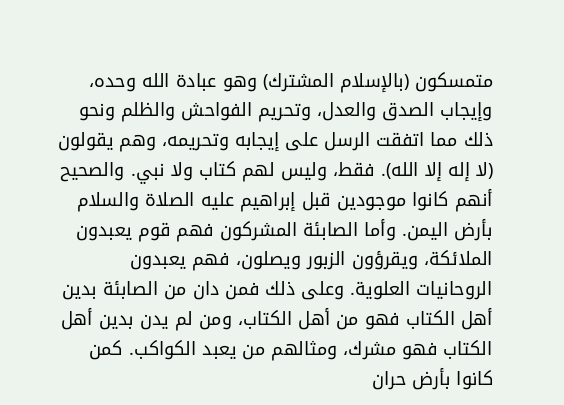متمسكون (بالإسلام المشترك) وهو عبادة الله وحده، وإيجاب الصدق والعدل، وتحريم الفواحش والظلم ونحو ذلك مما اتفقت الرسل على إيجابه وتحريمه، وهم يقولون (لا إله إلا الله). فقط، وليس لهم كتاب ولا نبي. والصحيح أنهم كانوا موجودين قبل إبراهيم عليه الصلاة والسلام بأرض اليمن. وأما الصابئة المشركون فهم قوم يعبدون الملائكة، ويقرؤون الزبور ويصلون، فهم يعبدون الروحانيات العلوية. وعلى ذلك فمن دان من الصابئة بدين أهل الكتاب فهو من أهل الكتاب، ومن لم يدن بدين أهل الكتاب فهو مشرك، ومثالهم من يعبد الكواكب. كمن كانوا بأرض حران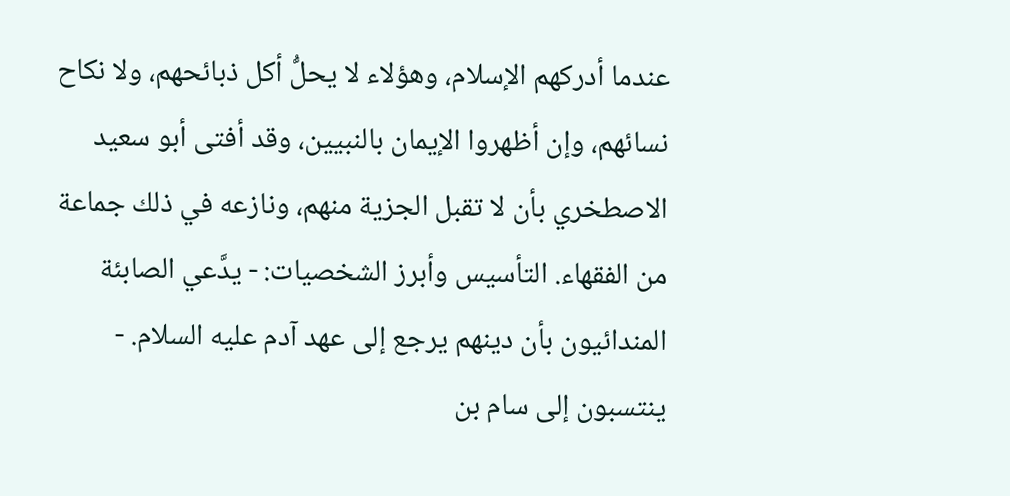عندما أدركهم الإسلام، وهؤلاء لا يحلُّ أكل ذبائحهم، ولا نكاح نسائهم، وإن أظهروا الإيمان بالنبيين، وقد أفتى أبو سعيد الاصطخري بأن لا تقبل الجزية منهم، ونازعه في ذلك جماعة من الفقهاء. التأسيس وأبرز الشخصيات: - يدَّعي الصابئة المندائيون بأن دينهم يرجع إلى عهد آدم عليه السلام. - ينتسبون إلى سام بن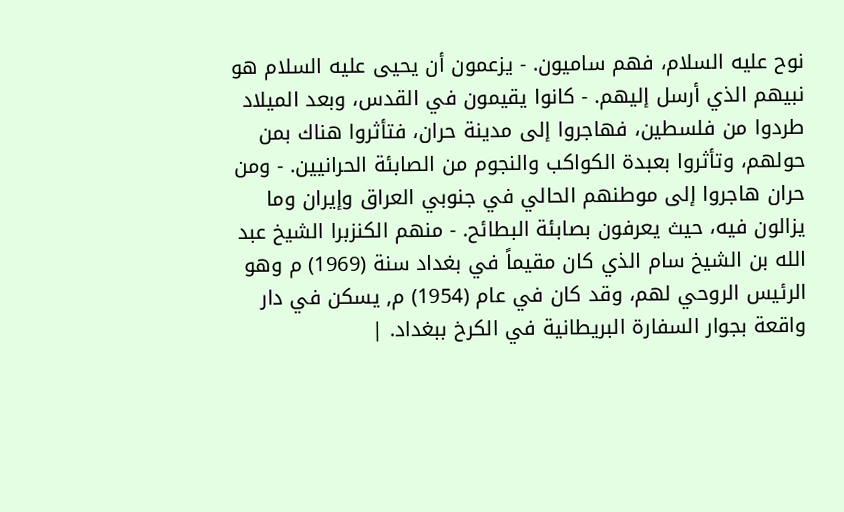نوح عليه السلام، فهم ساميون. - يزعمون أن يحيى عليه السلام هو نبيهم الذي أرسل إليهم. - كانوا يقيمون في القدس، وبعد الميلاد طردوا من فلسطين، فهاجروا إلى مدينة حران، فتأثروا هناك بمن حولهم، وتأثروا بعبدة الكواكب والنجوم من الصابئة الحرانيين. - ومن حران هاجروا إلى موطنهم الحالي في جنوبي العراق وإيران وما يزالون فيه، حيث يعرفون بصابئة البطائح. - منهم الكنزبرا الشيخ عبد الله بن الشيخ سام الذي كان مقيماً في بغداد سنة (1969) م وهو الرئيس الروحي لهم، وقد كان في عام (1954) م, يسكن في دار واقعة بجوار السفارة البريطانية في الكرخ ببغداد. |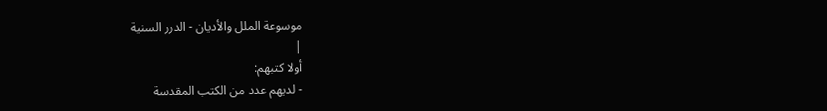موسوعة الملل والأديان - الدرر السنية
|
أولا كتبهم:
- لديهم عدد من الكتب المقدسة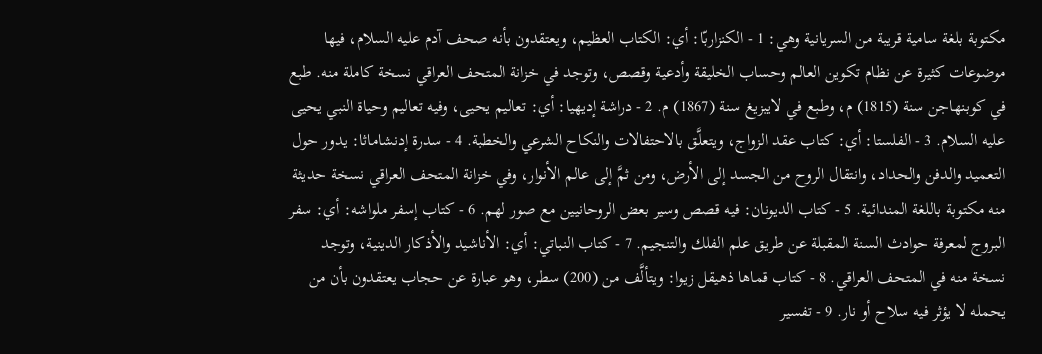مكتوبة بلغة سامية قريبة من السريانية وهي: 1 - الكنزاربّا: أي: الكتاب العظيم، ويعتقدون بأنه صحف آدم عليه السلام، فيها موضوعات كثيرة عن نظام تكوين العالم وحساب الخليقة وأدعية وقصص، وتوجد في خزانة المتحف العراقي نسخة كاملة منه. طبع في كوبنهاجن سنة (1815) م، وطبع في لايبزيغ سنة (1867) م. 2 - دراشة إديهيا: أي: تعاليم يحيى، وفيه تعاليم وحياة النبي يحيى عليه السلام. 3 - الفلستا: أي: كتاب عقد الزواج، ويتعلَّق بالاحتفالات والنكاح الشرعي والخطبة. 4 - سدرة إدنشاماثا: يدور حول التعميد والدفن والحداد، وانتقال الروح من الجسد إلى الأرض، ومن ثمَّ إلى عالم الأنوار، وفي خزانة المتحف العراقي نسخة حديثة منه مكتوبة باللغة المندائية. 5 - كتاب الديونان: فيه قصص وسير بعض الروحانيين مع صور لهم. 6 - كتاب إسفر ملواشه: أي: سفر البروج لمعرفة حوادث السنة المقبلة عن طريق علم الفلك والتنجيم. 7 - كتاب النباتي: أي: الأناشيد والأذكار الدينية، وتوجد نسخة منه في المتحف العراقي. 8 - كتاب قماها ذهيقل زيوا: ويتألَّف من (200) سطر، وهو عبارة عن حجاب يعتقدون بأن من يحمله لا يؤثر فيه سلاح أو نار. 9 - تفسير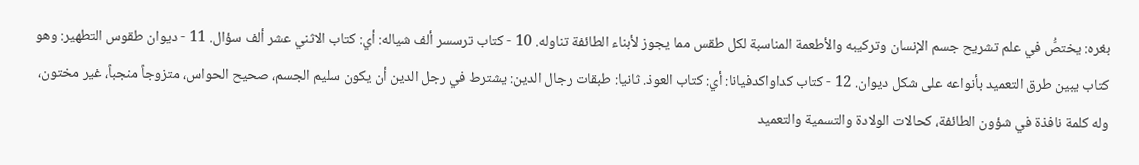بغره: يختصُّ في علم تشريح جسم الإنسان وتركيبه والأطعمة المناسبة لكل طقس مما يجوز لأبناء الطائفة تناوله. 10 - كتاب ترسسر ألف شياله: أي: كتاب الاثني عشر ألف سؤال. 11 - ديوان طقوس التطهير: وهو كتاب يبين طرق التعميد بأنواعه على شكل ديوان. 12 - كتاب كداواكدفيانا: أي: كتاب العوذ. ثانيا: طبقات رجال الدين: يشترط في رجل الدين أن يكون سليم الجسم، صحيح الحواس، متزوجاً منجباً، غير مختون، وله كلمة نافذة في شؤون الطائفة، كحالات الولادة والتسمية والتعميد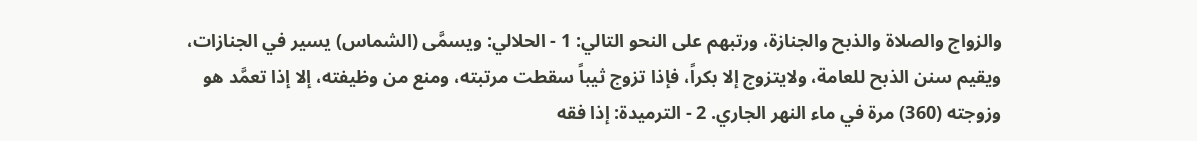والزواج والصلاة والذبح والجنازة، ورتبهم على النحو التالي: 1 - الحلالي: ويسمَّى (الشماس) يسير في الجنازات، ويقيم سنن الذبح للعامة، ولايتزوج إلا بكراً، فإذا تزوج ثيباً سقطت مرتبته، ومنع من وظيفته، إلا إذا تعمَّد هو وزوجته (360) مرة في ماء النهر الجاري. 2 - الترميدة: إذا فقه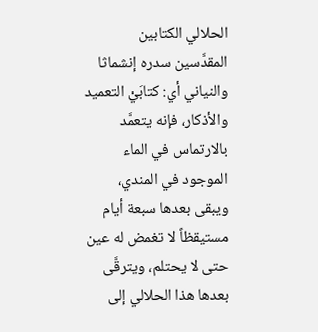الحلالي الكتابين المقدَّسين سدره إنشماثا والنياني أي: كتابَيْ التعميد والأذكار، فإنه يتعمَّد بالارتماس في الماء الموجود في المندي، ويبقى بعدها سبعة أيام مستيقظاً لا تغمض له عين حتى لا يحتلم، ويترقَّى بعدها هذا الحلالي إلى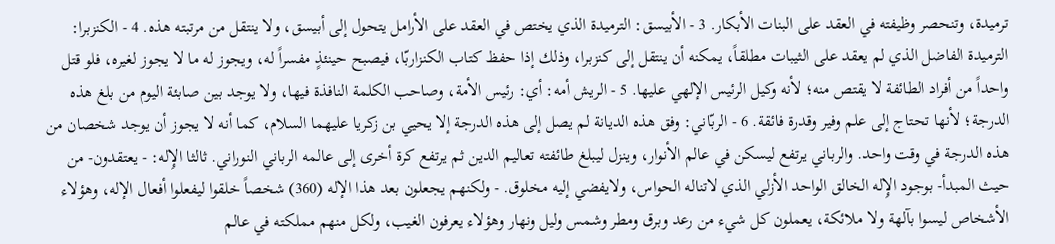ترميدة، وتنحصر وظيفته في العقد على البنات الأبكار. 3 - الأبيسق: الترميدة الذي يختص في العقد على الأرامل يتحول إلى أبيسق، ولا ينتقل من مرتبته هذه. 4 - الكنزبرا: الترميدة الفاضل الذي لم يعقد على الثيبات مطلقاً، يمكنه أن ينتقل إلى كنزبرا، وذلك إذا حفظ كتاب الكنزاربّا، فيصبح حينئذٍ مفسراً له، ويجوز له ما لا يجوز لغيره، فلو قتل واحداً من أفراد الطائفة لا يقتص منه؛ لأنه وكيل الرئيس الإلهي عليها. 5 - الريش أمه: أي: رئيس الأمة، وصاحب الكلمة النافذة فيها، ولا يوجد بين صابئة اليوم من بلغ هذه الدرجة؛ لأنها تحتاج إلى علم وفير وقدرة فائقة. 6 - الربّاني: وفق هذه الديانة لم يصل إلى هذه الدرجة إلا يحيي بن زكريا عليهما السلام، كما أنه لا يجوز أن يوجد شخصان من هذه الدرجة في وقت واحد. والرباني يرتفع ليسكن في عالم الأنوار، وينزل ليبلغ طائفته تعاليم الدين ثم يرتفع كرة أخرى إلى عالمه الرباني النوراني. ثالثا الإِله: - يعتقدون- من حيث المبدأ- بوجود الإِله الخالق الواحد الأزلي الذي لاتناله الحواس، ولايفضي إليه مخلوق. - ولكنهم يجعلون بعد هذا الإله (360) شخصاً خلقوا ليفعلوا أفعال الإله، وهؤلاء الأشخاص ليسوا بآلهة ولا ملائكة، يعملون كل شيء من رعد وبرق ومطر وشمس وليل ونهار وهؤلاء يعرفون الغيب، ولكل منهم مملكته في عالم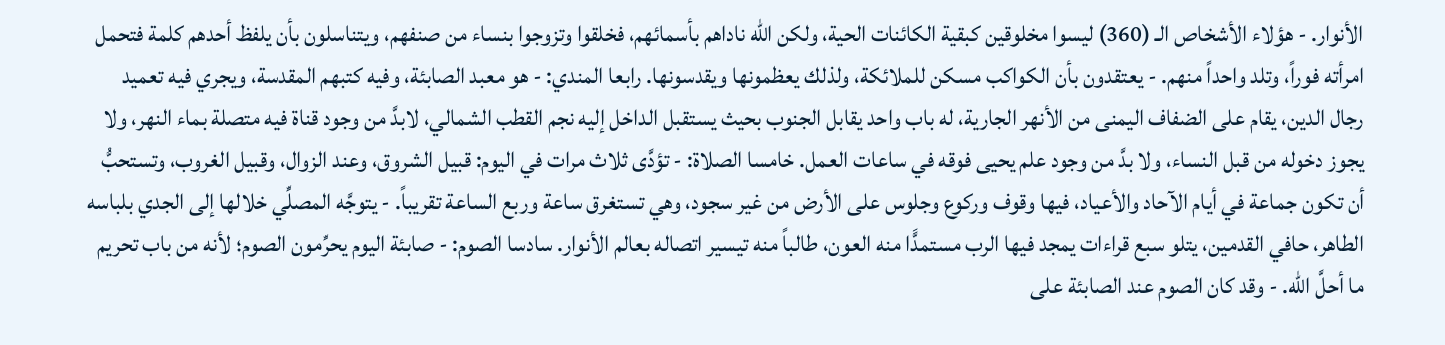الأنوار. - هؤلاء الأشخاص الـ (360) ليسوا مخلوقين كبقية الكائنات الحية، ولكن الله ناداهم بأسمائهم، فخلقوا وتزوجوا بنساء من صنفهم، ويتناسلون بأن يلفظ أحدهم كلمة فتحمل امرأته فوراً، وتلد واحداً منهم. - يعتقدون بأن الكواكب مسكن للملائكة، ولذلك يعظمونها ويقدسونها. رابعا المندي: - هو معبد الصابئة، وفيه كتبهم المقدسة، ويجري فيه تعميد رجال الدين، يقام على الضفاف اليمنى من الأنهر الجارية، له باب واحد يقابل الجنوب بحيث يستقبل الداخل إليه نجم القطب الشمالي، لابدَّ من وجود قناة فيه متصلة بماء النهر، ولا يجوز دخوله من قبل النساء، ولا بدَّ من وجود علم يحيى فوقه في ساعات العمل. خامسا الصلاة: - تؤدَّى ثلاث مرات في اليوم: قبيل الشروق، وعند الزوال، وقبيل الغروب، وتستحبُّ أن تكون جماعة في أيام الآحاد والأعياد، فيها وقوف وركوع وجلوس على الأرض من غير سجود، وهي تستغرق ساعة وربع الساعة تقريباً. - يتوجَّه المصلِّي خلالها إلى الجدي بلباسه الطاهر، حافي القدمين، يتلو سبع قراءات يمجد فيها الرب مستمدًّا منه العون، طالباً منه تيسير اتصاله بعالم الأنوار. سادسا الصوم: - صابئة اليوم يحرِّمون الصوم؛ لأنه من باب تحريم ما أحلَّ الله. - وقد كان الصوم عند الصابئة على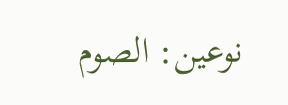نوعين: الصوم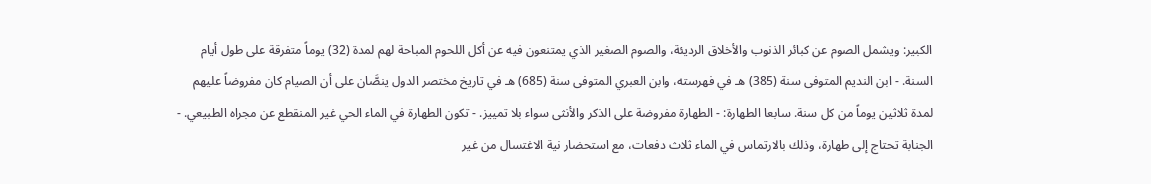الكبير: ويشمل الصوم عن كبائر الذنوب والأخلاق الرديئة، والصوم الصغير الذي يمتنعون فيه عن أكل اللحوم المباحة لهم لمدة (32) يوماً متفرقة على طول أيام السنة. - ابن النديم المتوفى سنة (385) هـ في فهرسته، وابن العبري المتوفى سنة (685) هـ في تاريخ مختصر الدول ينصَّان على أن الصيام كان مفروضاً عليهم لمدة ثلاثين يوماً من كل سنة. سابعا الطهارة: - الطهارة مفروضة على الذكر والأنثى سواء بلا تمييز. - تكون الطهارة في الماء الحي غير المنقطع عن مجراه الطبيعي. - الجنابة تحتاج إلى طهارة، وذلك بالارتماس في الماء ثلاث دفعات، مع استحضار نية الاغتسال من غير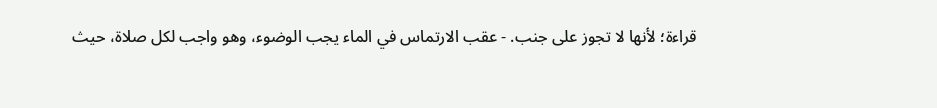قراءة؛ لأنها لا تجوز على جنب. - عقب الارتماس في الماء يجب الوضوء، وهو واجب لكل صلاة، حيث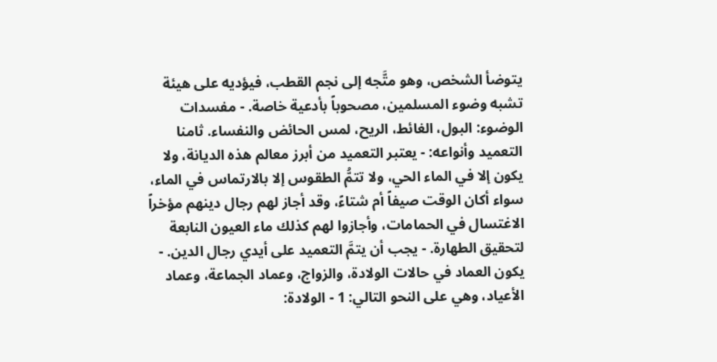يتوضأ الشخص، وهو متَّجه إلى نجم القطب، فيؤديه على هيئة تشبه وضوء المسلمين، مصحوباً بأدعية خاصة. - مفسدات الوضوء: البول، الغائط، الريح، لمس الحائض والنفساء. ثامنا التعميد وأنواعه: - يعتبر التعميد من أبرز معالم هذه الديانة، ولا يكون إلا في الماء الحي، ولا تتمُّ الطقوس إلا بالارتماس في الماء، سواء أكان الوقت صيفاً أم شتاءً، وقد أجاز لهم رجال دينهم مؤخراً الاغتسال في الحمامات، وأجازوا لهم كذلك ماء العيون النابعة لتحقيق الطهارة. - يجب أن يتمَّ التعميد على أيدي رجال الدين. - يكون العماد في حالات الولادة، والزواج، وعماد الجماعة، وعماد الأعياد، وهي على النحو التالي: 1 - الولادة: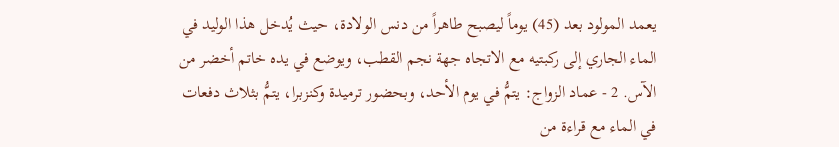يعمد المولود بعد (45) يوماً ليصبح طاهراً من دنس الولادة، حيث يُدخل هذا الوليد في الماء الجاري إلى ركبتيه مع الاتجاه جهة نجم القطب، ويوضع في يده خاتم أخضر من الآس. 2 - عماد الزواج: يتمُّ في يوم الأحد، وبحضور ترميدة وكنزبرا، يتمُّ بثلاث دفعات في الماء مع قراءة من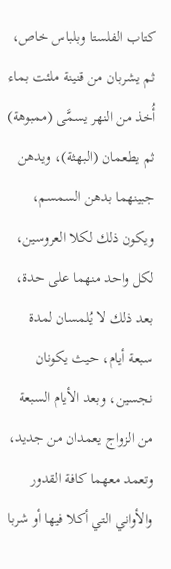كتاب الفلستا وبلباس خاص، ثم يشربان من قنينة ملئت بماء أُخذ من النهر يسمَّى (ممبوهة) ثم يطعمان (البهثة)، ويدهن جبينهما بدهن السمسم، ويكون ذلك لكلا العروسين، لكل واحد منهما على حدة، بعد ذلك لا يُلمسان لمدة سبعة أيام، حيث يكونان نجسين، وبعد الأيام السبعة من الزواج يعمدان من جديد، وتعمد معهما كافة القدور والأواني التي أكلا فيها أو شربا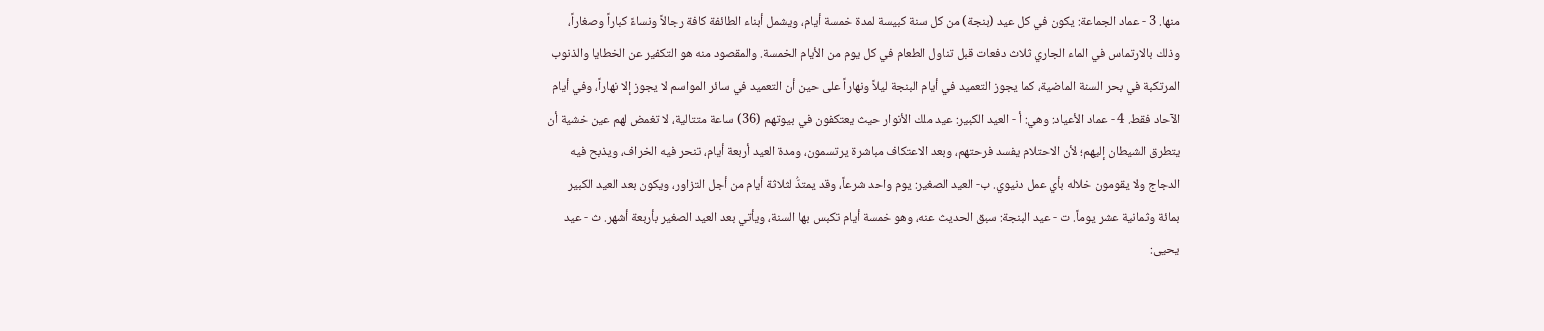منها. 3 - عماد الجماعة: يكون في كل عيد (بنجة) من كل سنة كبيسة لمدة خمسة أيام، ويشمل أبناء الطائفة كافة رجالاً ونساءً كباراً وصغاراً، وذلك بالارتماس في الماء الجاري ثلاث دفعات قبل تناول الطعام في كل يوم من الأيام الخمسة. والمقصود منه هو التكفير عن الخطايا والذنوب المرتكبة في بحر السنة الماضية، كما يجوز التعميد في أيام البنجة ليلاً ونهاراً على حين أن التعميد في سائر المواسم لا يجوز إلا نهاراً، وفي أيام الآحاد فقط. 4 - عماد الأعياد: وهي: أ - العيد الكبير: عيد ملك الأنوار حيث يعتكفون في بيوتهم (36) ساعة متتالية، لا تغمض لهم عين خشية أن يتطرق الشيطان إليهم؛ لأن الاحتلام يفسد فرحتهم، وبعد الاعتكاف مباشرة يرتسمون، ومدة العيد أربعة أيام، تنحر فيه الخراف، ويذبح فيه الدجاج ولا يقومون خلاله بأي عمل دنيوي. ب- العيد الصغير: يوم واحد شرعاً، وقد يمتدُّ لثلاثة أيام من أجل التزاور، ويكون بعد العيد الكبير بمائة وثمانية عشر يوماً. ت - عيد البنجة: سبق الحديث عنه، وهو خمسة أيام تكبس بها السنة، ويأتي بعد العيد الصغير بأربعة أشهر. ث - عيد يحيى: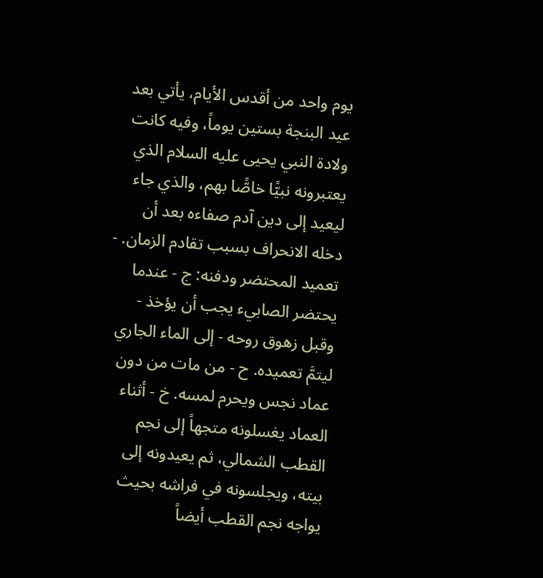يوم واحد من أقدس الأيام، يأتي بعد عيد البنجة بستين يوماً، وفيه كانت ولادة النبي يحيى عليه السلام الذي يعتبرونه نبيًّا خاصًّا بهم، والذي جاء ليعيد إلى دين آدم صفاءه بعد أن دخله الانحراف بسبب تقادم الزمان. - تعميد المحتضر ودفنه: ج - عندما يحتضر الصابيء يجب أن يؤخذ - وقبل زهوق روحه - إلى الماء الجاري ليتمَّ تعميده. ح - من مات من دون عماد نجس ويحرم لمسه. خ - أثناء العماد يغسلونه متجهاً إلى نجم القطب الشمالي، ثم يعيدونه إلى بيته، ويجلسونه في فراشه بحيث يواجه نجم القطب أيضاً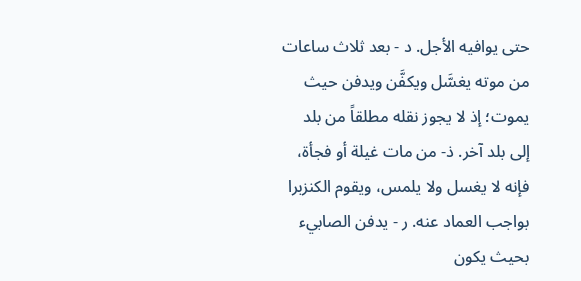حتى يوافيه الأجل. د - بعد ثلاث ساعات من موته يغسَّل ويكفَّن ويدفن حيث يموت؛ إذ لا يجوز نقله مطلقاً من بلد إلى بلد آخر. ذ- من مات غيلة أو فجأة، فإنه لا يغسل ولا يلمس، ويقوم الكنزبرا بواجب العماد عنه. ر - يدفن الصابيء بحيث يكون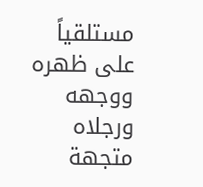مستلقياً على ظهره ووجهه ورجلاه متجهة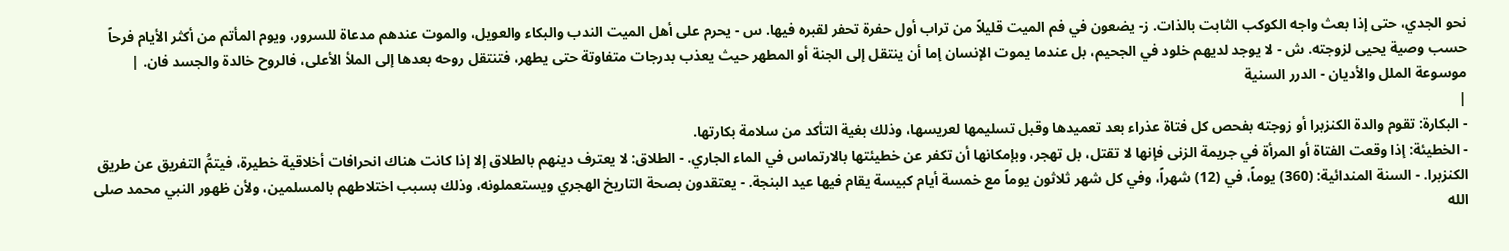نحو الجدي، حتى إذا بعث واجه الكوكب الثابت بالذات. ز- يضعون في فم الميت قليلاً من تراب أول حفرة تحفر لقبره فيها. س - يحرم على أهل الميت الندب والبكاء والعويل، والموت عندهم مدعاة للسرور، ويوم المأتم من أكثر الأيام فرحاً حسب وصية يحيى لزوجته. ش - لا يوجد لديهم خلود في الجحيم، بل عندما يموت الإنسان إما أن ينتقل إلى الجنة أو المطهر حيث يعذب بدرجات متفاوتة حتى يطهر، فتنتقل روحه بعدها إلى الملأ الأعلى، فالروح خالدة والجسد فان. |
موسوعة الملل والأديان - الدرر السنية
|
- البكارة: تقوم والدة الكنزبرا أو زوجته بفحص كل فتاة عذراء بعد تعميدها وقبل تسليمها لعريسها، وذلك بغية التأكد من سلامة بكارتها.
- الخطيئة: إذا وقعت الفتاة أو المرأة في جريمة الزنى فإنها لا تقتل، بل تهجر، وبإمكانها أن تكفر عن خطيئتها بالارتماس في الماء الجاري. - الطلاق: لا يعترف دينهم بالطلاق إلا إذا كانت هناك انحرافات أخلاقية خطيرة، فيتمُّ التفريق عن طريق الكنزبرا. - السنة المندائية: (360) يوماً، في (12) شهراً، وفي كل شهر ثلاثون يوماً مع خمسة أيام كبيسة يقام فيها عيد البنجة. - يعتقدون بصحة التاريخ الهجري ويستعملونه، وذلك بسبب اختلاطهم بالمسلمين، ولأن ظهور النبي محمد صلى الله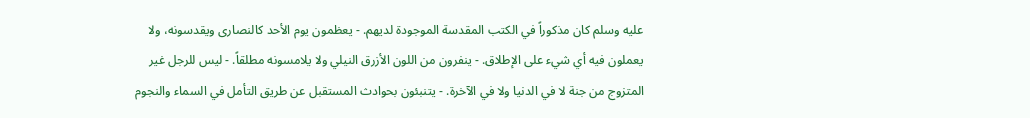عليه وسلم كان مذكوراً في الكتب المقدسة الموجودة لديهم. - يعظمون يوم الأحد كالنصارى ويقدسونه، ولا يعملون فيه أي شيء على الإطلاق. - ينفرون من اللون الأزرق النيلي ولا يلامسونه مطلقاً. - ليس للرجل غير المتزوج من جنة لا في الدنيا ولا في الآخرة. - يتنبئون بحوادث المستقبل عن طريق التأمل في السماء والنجوم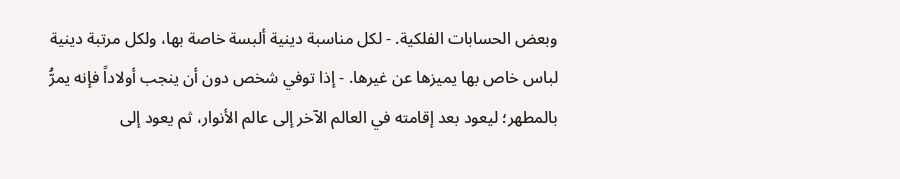وبعض الحسابات الفلكية. - لكل مناسبة دينية ألبسة خاصة بها، ولكل مرتبة دينية لباس خاص بها يميزها عن غيرها. - إذا توفي شخص دون أن ينجب أولاداً فإنه يمرُّ بالمطهر؛ ليعود بعد إقامته في العالم الآخر إلى عالم الأنوار، ثم يعود إلى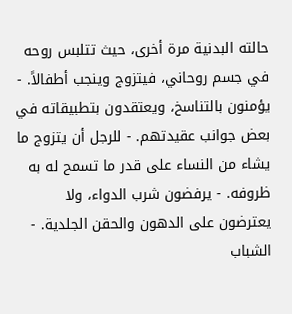حالته البدنية مرة أخرى، حيث تتلبس روحه في جسم روحاني، فيتزوج وينجب أطفالاً. - يؤمنون بالتناسخ، ويعتقدون بتطبيقاته في بعض جوانب عقيدتهم. - للرجل أن يتزوج ما يشاء من النساء على قدر ما تسمح له به ظروفه. - يرفضون شرب الدواء، ولا يعترضون على الدهون والحقن الجلدية. - الشباب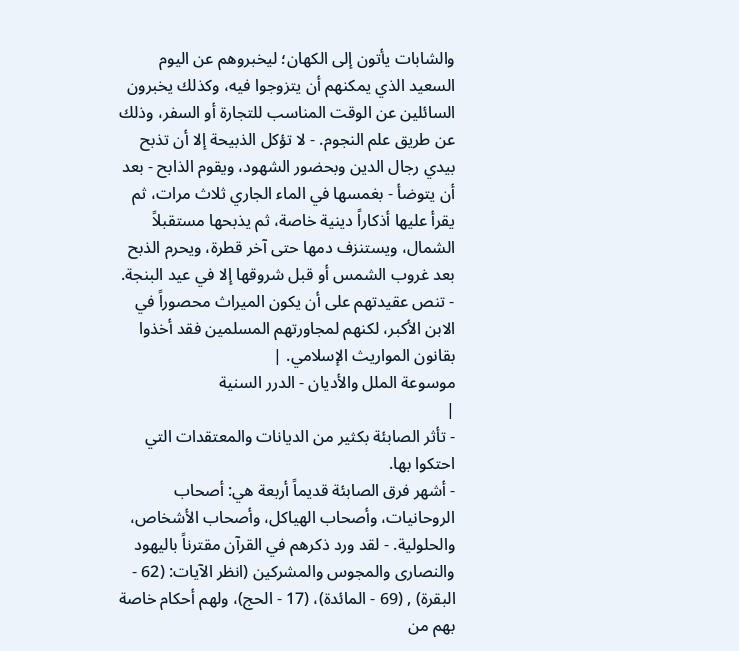والشابات يأتون إلى الكهان؛ ليخبروهم عن اليوم السعيد الذي يمكنهم أن يتزوجوا فيه، وكذلك يخبرون السائلين عن الوقت المناسب للتجارة أو السفر، وذلك عن طريق علم النجوم. - لا تؤكل الذبيحة إلا أن تذبح بيدي رجال الدين وبحضور الشهود، ويقوم الذابح - بعد أن يتوضأ - بغمسها في الماء الجاري ثلاث مرات، ثم يقرأ عليها أذكاراً دينية خاصة، ثم يذبحها مستقبلاً الشمال، ويستنزف دمها حتى آخر قطرة، ويحرم الذبح بعد غروب الشمس أو قبل شروقها إلا في عيد البنجة. - تنص عقيدتهم على أن يكون الميراث محصوراً في الابن الأكبر، لكنهم لمجاورتهم المسلمين فقد أخذوا بقانون المواريث الإسلامي. |
موسوعة الملل والأديان - الدرر السنية
|
- تأثر الصابئة بكثير من الديانات والمعتقدات التي احتكوا بها.
- أشهر فرق الصابئة قديماً أربعة هي: أصحاب الروحانيات، وأصحاب الهياكل، وأصحاب الأشخاص، والحلولية. - لقد ورد ذكرهم في القرآن مقترناً باليهود والنصارى والمجوس والمشركين (انظر الآيات: (62 - البقرة) , (69 - المائدة)، (17 - الحج)، ولهم أحكام خاصة بهم من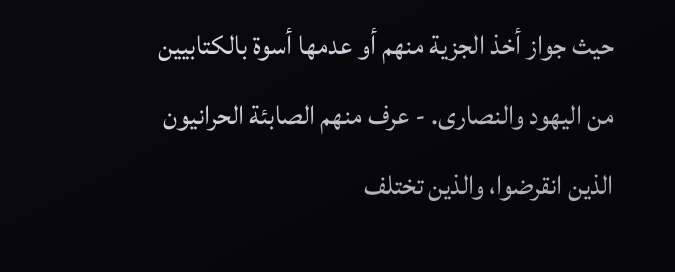حيث جواز أخذ الجزية منهم أو عدمها أسوة بالكتابيين من اليهود والنصارى. - عرف منهم الصابئة الحرانيون الذين انقرضوا، والذين تختلف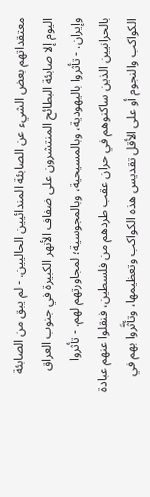معتقداتهم بعض الشيء عن الصابئة المندائيين الحاليين. - لم يبق من الصابئة اليوم إلا صابئة البطائح المنتشرون على ضفاف الأنهر الكبيرة في جنوب العراق وإيران. - تأثروا باليهودية، وبالمسيحية، وبالمجوسية؛ لمجاورتهم لهم. - تأثروا بالحرانيين الذين ساكنوهم في حران عقب طردهم من فلسطين، فنقلوا عنهم عبادة الكواكب والنجوم أو على الأقل تقديس هذه الكواكب وتعظيمها، وتأثَّروا بهم في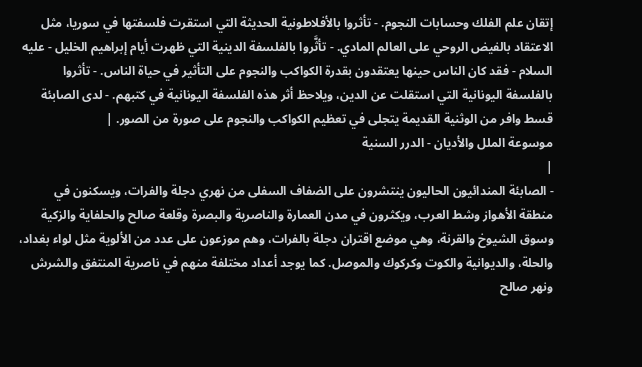إتقان علم الفلك وحسابات النجوم. - تأثروا بالأفلاطونية الحديثة التي استقرت فلسفتها في سوريا، مثل الاعتقاد بالفيض الروحي على العالم المادي. - تأثَّروا بالفلسفة الدينية التي ظهرت أيام إبراهيم الخليل - عليه السلام - فقد كان الناس حينها يعتقدون بقدرة الكواكب والنجوم على التأثير في حياة الناس. - تأثروا بالفلسفة اليونانية التي استقلت عن الدين، ويلاحظ أثر هذه الفلسفة اليونانية في كتبهم. - لدى الصابئة قسط وافر من الوثنية القديمة يتجلى في تعظيم الكواكب والنجوم على صورة من الصور. |
موسوعة الملل والأديان - الدرر السنية
|
- الصابئة المندائيون الحاليون ينتشرون على الضفاف السفلى من نهري دجلة والفرات، ويسكنون في منطقة الأهواز وشط العرب، ويكثرون في مدن العمارة والناصرية والبصرة وقلعة صالح والحلفاية والزكية وسوق الشيوخ والقرنة، وهي موضع اقتران دجلة بالفرات، وهم موزعون على عدد من الألوية مثل لواء بغداد، والحلة، والديوانية والكوت وكركوك والموصل. كما يوجد أعداد مختلفة منهم في ناصرية المنتفق والشرش ونهر صالح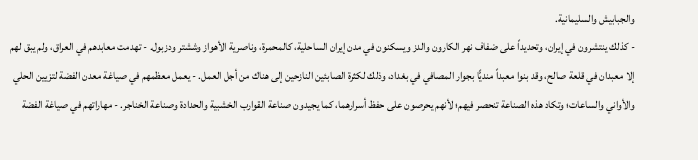والجبابيش والسليمانية.
- كذلك ينتشرون في إيران، وتحديداً على ضفاف نهر الكارون والدز ويسكنون في مدن إيران الساحلية، كالمحمرة، وناصرية الأهواز وششتر ودزبول. - تهدمت معابدهم في العراق، ولم يبق لهم إلا معبدان في قلعة صالح، وقد بنوا معبداً منديًّا بجوار المصافي في بغداد، وذلك لكثرة الصابئين النازحين إلى هناك من أجل العمل. - يعمل معظمهم في صياغة معدن الفضة لتزيين الحلي والأواني والساعات؛ وتكاد هذه الصناعة تنحصر فيهم؛ لأنهم يحرصون على حفظ أسرارهما، كما يجيدون صناعة القوارب الخشبية والحدادة وصناعة الخناجر. - مهاراتهم في صياغة الفضة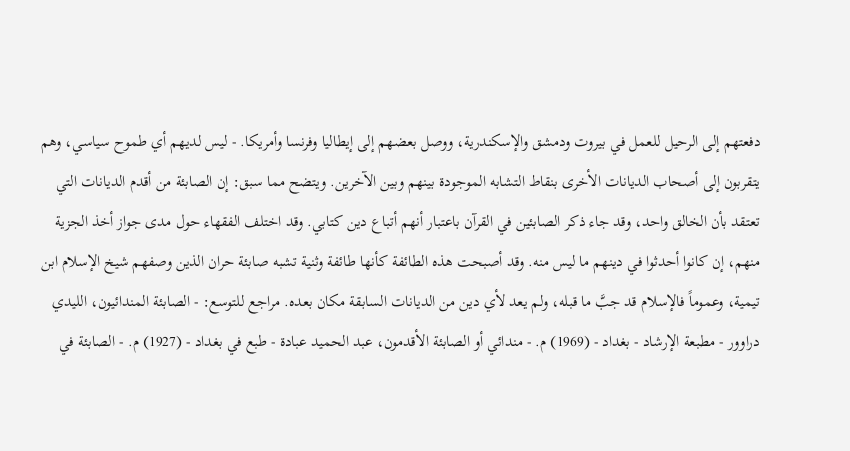دفعتهم إلى الرحيل للعمل في بيروت ودمشق والإسكندرية، ووصل بعضهم إلى إيطاليا وفرنسا وأمريكا. - ليس لديهم أي طموح سياسي، وهم يتقربون إلى أصحاب الديانات الأخرى بنقاط التشابه الموجودة بينهم وبين الآخرين. ويتضح مما سبق: إن الصابئة من أقدم الديانات التي تعتقد بأن الخالق واحد، وقد جاء ذكر الصابئين في القرآن باعتبار أنهم أتباع دين كتابي. وقد اختلف الفقهاء حول مدى جواز أخذ الجزية منهم، إن كانوا أحدثوا في دينهم ما ليس منه. وقد أصبحت هذه الطائفة كأنها طائفة وثنية تشبه صابئة حران الذين وصفهم شيخ الإسلام ابن تيمية، وعموماً فالإسلام قد جبَّ ما قبله، ولم يعد لأي دين من الديانات السابقة مكان بعده. مراجع للتوسع: - الصابئة المندائيون، الليدي دراوور - مطبعة الإرشاد - بغداد - (1969) م. - مندائي أو الصابئة الأقدمون، عبد الحميد عبادة - طبع في بغداد - (1927) م. - الصابئة في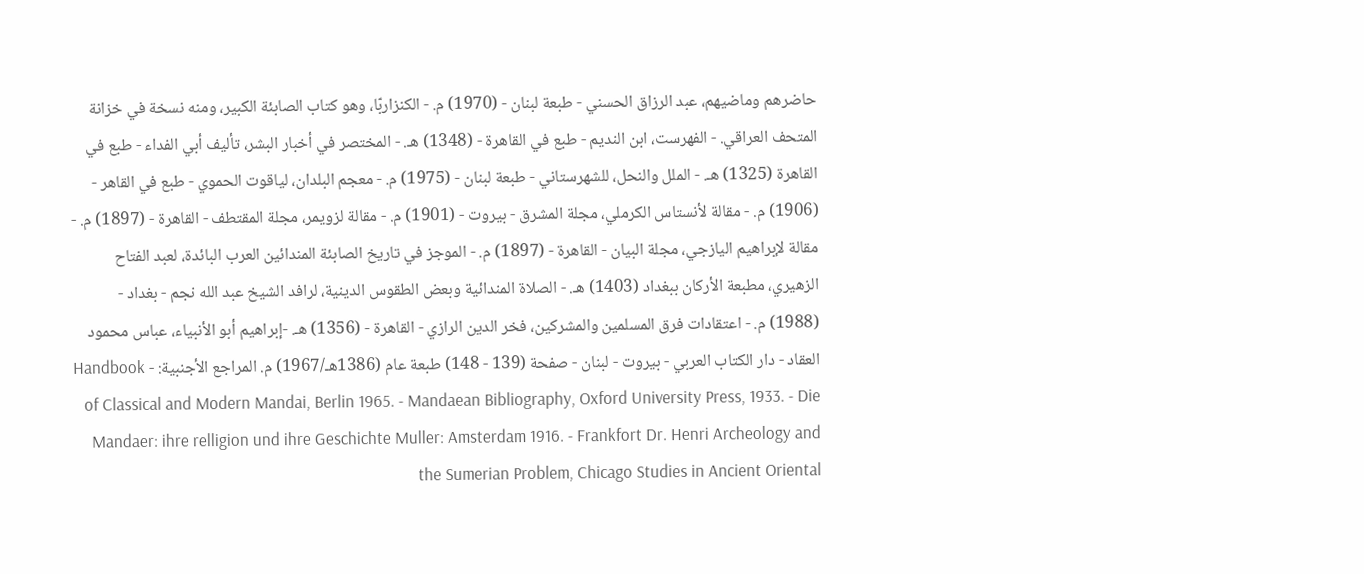حاضرهم وماضيهم، عبد الرزاق الحسني - طبعة لبنان - (1970) م. - الكنزاربّا، وهو كتاب الصابئة الكبير، ومنه نسخة في خزانة المتحف العراقي. - الفهرست، ابن النديم - طبع في القاهرة - (1348) هـ. - المختصر في أخبار البشر، تأليف أبي الفداء - طبع في القاهرة (1325) هـ. - الملل والنحل، للشهرستاني - طبعة لبنان - (1975) م. - معجم البلدان، لياقوت الحموي - طبع في القاهر - (1906) م. - مقالة لأنستاس الكرملي، مجلة المشرق - بيروت - (1901) م. - مقالة لزويمر، مجلة المقتطف - القاهرة - (1897) م. - مقالة لإبراهيم اليازجي، مجلة البيان - القاهرة - (1897) م. - الموجز في تاريخ الصابئة المندائين العرب البائدة، لعبد الفتاح الزهيري، مطبعة الأركان ببغداد (1403) هـ. - الصلاة المندائية وبعض الطقوس الدينية، لرافد الشيخ عبد الله نجم - بغداد - (1988) م. - اعتقادات فرق المسلمين والمشركين، فخر الدين الرازي - القاهرة - (1356) هـ. -إبراهيم أبو الأنبياء، عباس محمود العقاد - دار الكتاب العربي - بيروت - لبنان - صفحة (139 - 148) طبعة عام (1386هـ/1967) م. المراجع الأجنبية: - Handbook of Classical and Modern Mandai, Berlin 1965. - Mandaean Bibliography, Oxford University Press, 1933. - Die Mandaer: ihre relligion und ihre Geschichte Muller: Amsterdam 1916. - Frankfort Dr. Henri Archeology and the Sumerian Problem, Chicago Studies in Ancient Oriental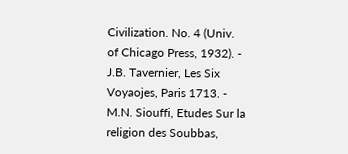Civilization. No. 4 (Univ. of Chicago Press, 1932). - J.B. Tavernier, Les Six Voyaojes, Paris 1713. - M.N. Siouffi, Etudes Sur la religion des Soubbas,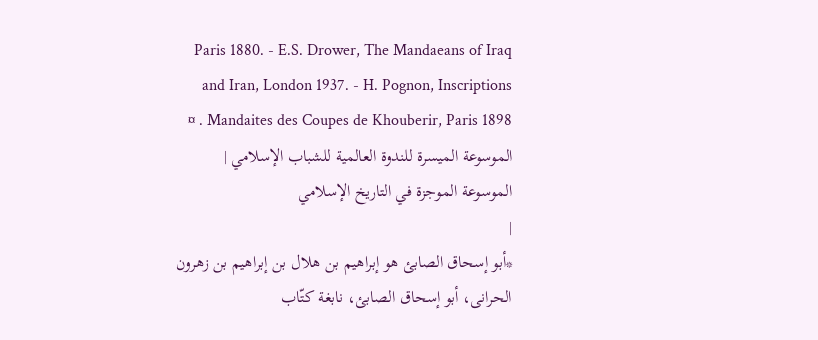Paris 1880. - E.S. Drower, The Mandaeans of Iraq and Iran, London 1937. - H. Pognon, Inscriptions Mandaites des Coupes de Khouberir, Paris 1898 . ¤ الموسوعة الميسرة للندوة العالمية للشباب الإسلامي |
الموسوعة الموجزة في التاريخ الإسلامي
|
*أبو إسحاق الصابئ هو إبراهيم بن هلال بن إبراهيم بن زهرون الحرانى، أبو إسحاق الصابئ، نابغة كتّاب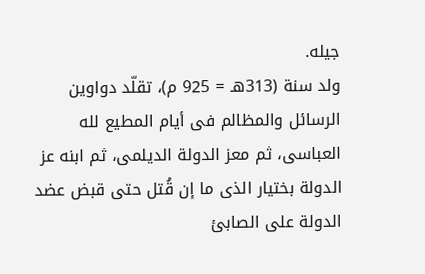جيله.
ولد سنة (313هـ = 925 م)، تقلّد دواوين الرسائل والمظالم فى أيام المطيع لله العباسى، ثم معز الدولة الديلمى، ثم ابنه عز الدولة بختيار الذى ما إن قُتل حتى قبض عضد الدولة على الصابئ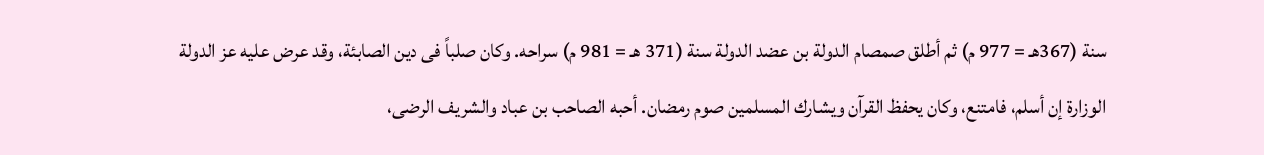سنة (367هـ = 977 م) ثم أطلق صمصام الدولة بن عضد الدولة سنة (371 هـ = 981 م) سراحه. وكان صلباً فى دين الصابئة، وقد عرض عليه عز الدولة الوزارة إن أسلم، فامتنع، وكان يحفظ القرآن ويشارك المسلمين صوم رمضان. أحبه الصاحب بن عباد والشريف الرضى،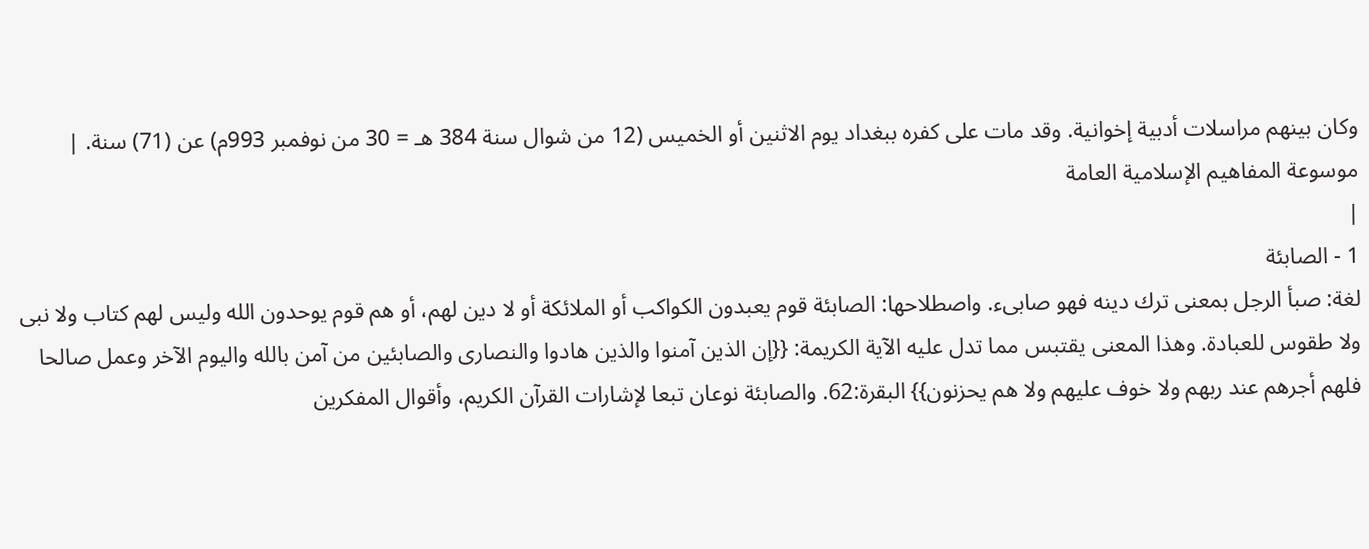وكان بينهم مراسلات أدبية إخوانية. وقد مات على كفره ببغداد يوم الاثنين أو الخميس (12 من شوال سنة 384 هـ = 30 من نوفمبر 993م) عن (71) سنة. |
موسوعة المفاهيم الإسلامية العامة
|
1 - الصابئة
لغة: صبأ الرجل بمعنى ترك دينه فهو صابىء. واصطلاحها: الصابئة قوم يعبدون الكواكب أو الملائكة أو لا دين لهم، أو هم قوم يوحدون الله وليس لهم كتاب ولا نبى ولا طقوس للعبادة. وهذا المعنى يقتبس مما تدل عليه الآية الكريمة: {{إن الذين آمنوا والذين هادوا والنصارى والصابئين من آمن بالله واليوم الآخر وعمل صالحا فلهم أجرهم عند ربهم ولا خوف عليهم ولا هم يحزنون}} البقرة:62. والصابئة نوعان تبعا لإشارات القرآن الكريم، وأقوال المفكرين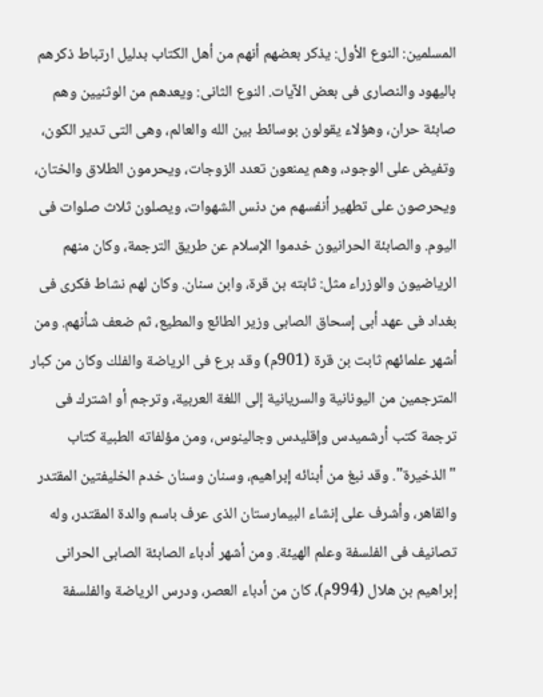المسلمين: النوع الأول: يذكر بعضهم أنهم من أهل الكتاب بدليل ارتباط ذكرهم باليهود والنصارى فى بعض الآيات. النوع الثانى: ويعدهم من الوثنيين وهم صابئة حران، وهؤلاء يقولون بوسائط بين الله والعالم، وهى التى تدير الكون، وتفيض على الوجود، وهم يمنعون تعدد الزوجات، ويحرمون الطلاق والختان، ويحرصون على تطهير أنفسهم من دنس الشهوات، ويصلون ثلاث صلوات فى اليوم. والصابئة الحرانيون خدموا الإسلام عن طريق الترجمة، وكان منهم الرياضيون والوزراء مثل: ثابته بن قرة، وابن سنان. وكان لهم نشاط فكرى فى بغداد فى عهد أبى إسحاق الصابى وزير الطائع والمطيع، ثم ضعف شأنهم. ومن أشهر علمائهم ثابت بن قرة (901م) وقد برع فى الرياضة والفلك وكان من كبار المترجمين من اليونانية والسريانية إلى اللغة العربية، وترجم أو اشترك فى ترجمة كتب أرشميدس وإقليدس وجالينوس، ومن مؤلفاته الطبية كتاب "الذخيرة". وقد نبغ من أبنائه إبراهيم، وسنان وسنان خدم الخليفتين المقتدر والقاهر، وأشرف على إنشاء البيمارستان الذى عرف باسم والدة المقتدر، وله تصانيف فى الفلسفة وعلم الهيئة. ومن أشهر أدباء الصابئة الصابى الحرانى إبراهيم بن هلال (994م)، كان من أدباء العصر، ودرس الرياضة والفلسفة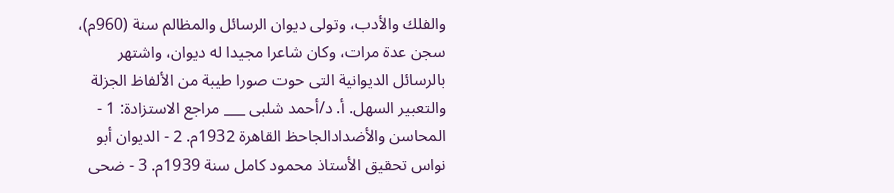والفلك والأدب، وتولى ديوان الرسائل والمظالم سنة (960م)، سجن عدة مرات، وكان شاعرا مجيدا له ديوان، واشتهر بالرسائل الديوانية التى حوت صورا طيبة من الألفاظ الجزلة والتعبير السهل. أ. د/أحمد شلبى ___ مراجع الاستزادة: 1 - المحاسن والأضدادالجاحظ القاهرة 1932م. 2 - الديوان أبو نواس تحقيق الأستاذ محمود كامل سنة 1939م. 3 - ضحى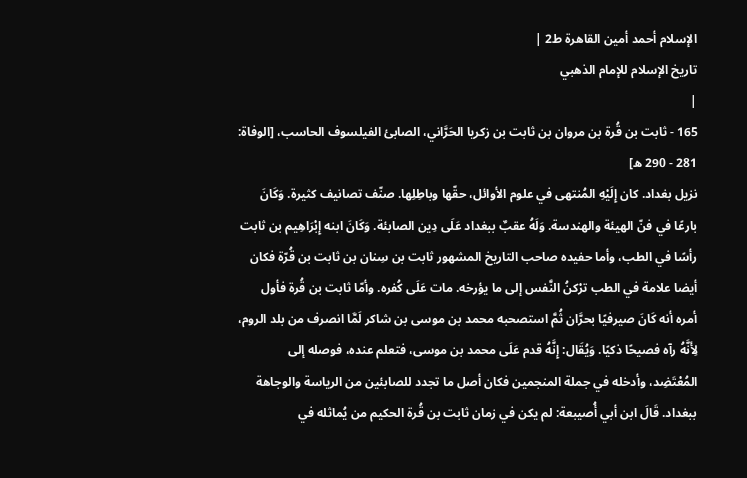الإسلام أحمد أمين القاهرة ط2 |
تاريخ الإسلام للإمام الذهبي
|
165 - ثابت بن قُرة بن مروان بن ثابت بن زكريا الحَرَّاني، الصابئ الفيلسوف الحاسب، [الوفاة: 281 - 290 ه]
نزيل بغداد. كان إِلَيْهِ المُنتهى في علوم الأوائل، حقّها وباطِلِها. صنّف تصانيف كثيرة. وَكَانَ بارعًا في فنّ الهيئة والهندسة. وَلَهُ عقبٌ ببغداد عَلَى دِين الصابئة. وَكَانَ ابنه إِبْرَاهِيم بن ثابت رأسًا في الطب، وأما حفيده صاحب التاريخ المشهور ثابت بن سِنان بن ثابت بن قُرّة فكان أيضا علامة في الطب ترْكنُ النَّفس إلى ما يؤرخه. مات عَلَى كُفره. وأمّا ثابت بن قُرة فأول أمره أنه كَانَ صيرفيًا بحرَّان ثُمَّ استصحبه محمد بن موسى بن شاكر لَمَّا انصرف من بلد الروم، لِأَنَّهُ رآه فصيحًا ذكيًا. وَيُقَال: إِنَّهُ قدم عَلَى محمد بن موسى، فتعلم عنده، فوصله إلى المُعْتَضِد، وأدخله في جملة المنجمين فكان أصل ما تجدد للصابئين من الرياسة والوجاهة ببغداد. قَالَ ابن أبي أُصيبعة: لم يكن في زمان ثابت بن قُرة الحكيم من يُماثله في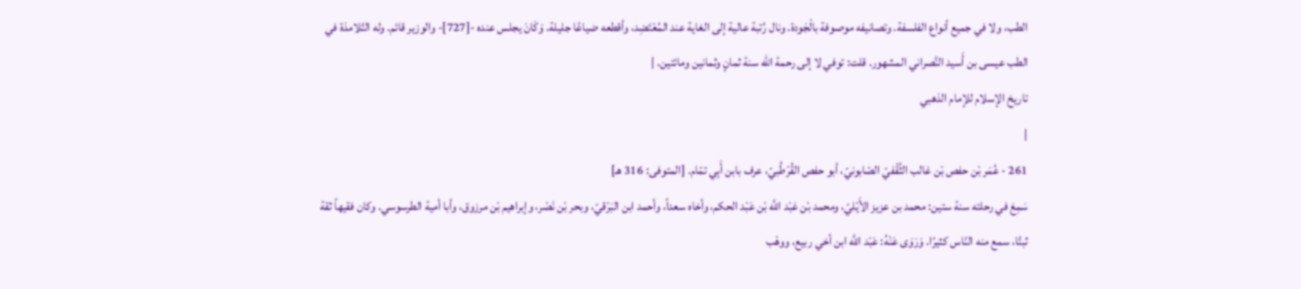الطب، ولا في جميع أنواع الفلسفة. وتصانيفه موصوفة بالْجَودة. ونال رُتبة عالية إلى الغاية عند المُعْتَضِد، وأقطعه ضياعًا جليلة. وَكَانَ يجلس عنده -[727]- والوزير قائم. وله التّلامذة في الطب عيسى بن أَسيد النَّصراني المشهور. قلت: توفي لا إلى رحمة الله سنة ثمانٍ وثمانين ومائتين. |
تاريخ الإسلام للإمام الذهبي
|
261 - عُمَر بْن حفص بْن غالب الثَّقْفيّ الصّابونيّ، أبو حفص القُرْطُبيّ، عرف بابن أَبِي تمّام. [المتوفى: 316 هـ]
سَمِعَ في رحلته سنة ستين: محمد بن عزيز الأَيْليّ، ومحمد بْن عَبْد اللَّه بْن عَبْد الحكم، وأخاه سعداً، وأحمد ابن البَرْقيّ، وبحر بْن نَصْر، وإبراهيم بْن مرزوق، وأبا أمية الطرسوسي. وكان فقيهاً ثقة ثبتًا، سمع منه النّاس كثيرًا. وَرَوَى عَنْهُ: عَبْد اللَّه ابن أخي ربيع، ووهْب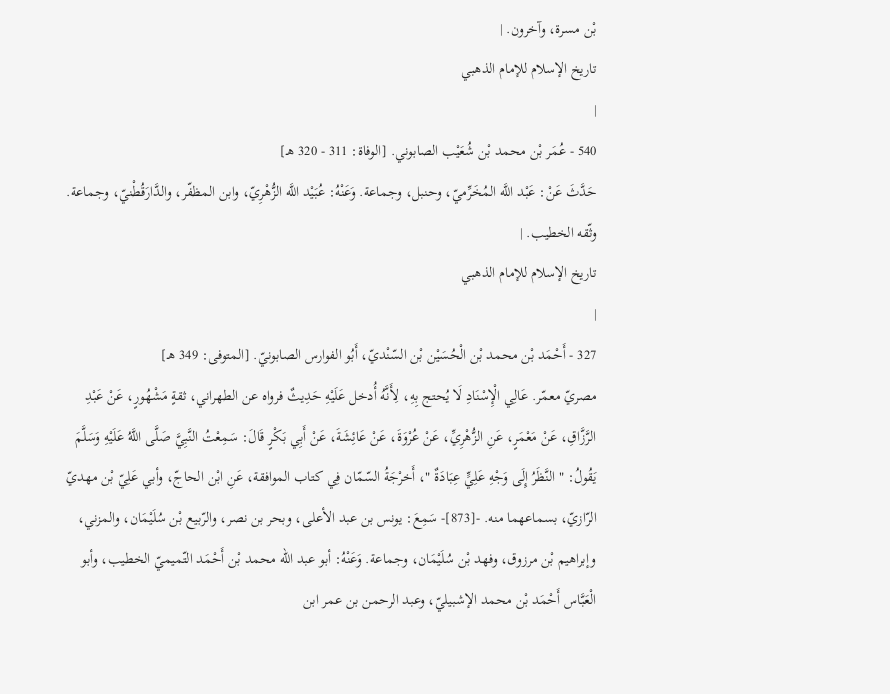بْن مسرة، وآخرون. |
تاريخ الإسلام للإمام الذهبي
|
540 - عُمَر بْن محمد بْن شُعَيْب الصابوني. [الوفاة: 311 - 320 هـ]
حَدَّثَ عَنْ: عَبْد اللَّه المُخَرِّميّ، وحنبل، وجماعة. وَعَنْهُ: عُبَيْد اللَّه الزُّهْرِيّ، وابن المظفّر، والدَّارَقُطْنيّ، وجماعة. وثّقه الخطيب. |
تاريخ الإسلام للإمام الذهبي
|
327 - أَحْمَد بْن محمد بْن الْحُسَيْن بْن السّنْديّ، أَبُو الفوارس الصابونيّ. [المتوفى: 349 هـ]
مصريّ معمّر. عَالِي الْإِسْنَادِ لَا يُحتج بِهِ، لِأَنَّهُ أُدخل عَلَيْهِ حَدِيثٌ فرواه عن الطهراني، ثقةٍ مَشْهُورٍ، عَنْ عَبْدِ الرَّزَّاقِ، عَنْ مَعْمَرٍ، عَنِ الزُّهْرِيِّ، عَنْ عُرْوَةَ، عَنْ عَائِشَةَ، عَنْ أَبِي بَكْرٍ قَالَ: سَمِعْتُ النَّبِيَّ صَلَّى اللَّهُ عَلَيْهِ وَسَلَّمَ يَقُولُ: " النَّظَرُ إِلَى وَجْهِ عَلِيٍّ عِبَادَةٌ "، أَخرْجَةُ السّمّان فِي كتاب الموافقة، عَنِ ابْن الحاجّ، وأبي عَلِيّ بْن مهديّ الرّازيّ، بسماعهما منه. -[873]- سَمِعَ: يونس بن عبد الأعلى، وبحر بن نصر، والرّبيع بْن سُلَيْمَان، والمزني، وإبراهيم بْن مرزوق، وفهد بْن سُلَيْمَان، وجماعة. وَعَنْهُ: أبو عبد الله محمد بْن أَحْمَد التّميميّ الخطيب، وأبو الْعَبَّاس أَحْمَد بْن محمد الإشبيليّ، وعبد الرحمن بن عمر ابن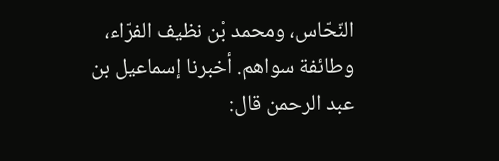النّحّاس، ومحمد بْن نظيف الفرّاء، وطائفة سواهم. أخبرنا إسماعيل بن عبد الرحمن قال: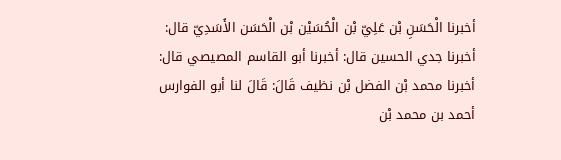أخبرنا الْحَسَنِ بْن عَلِيّ بْن الْحُسَيْن بْن الْحَسَن الأَسَدِيّ قال: أخبرنا جدي الحسين قال: أخبرنا أبو القاسم المصيصي قال: أخبرنا محمد بْن الفضل بْن نظيف قَالَ: قَالَ لنا أبو الفوارس أحمد بن محمد بْن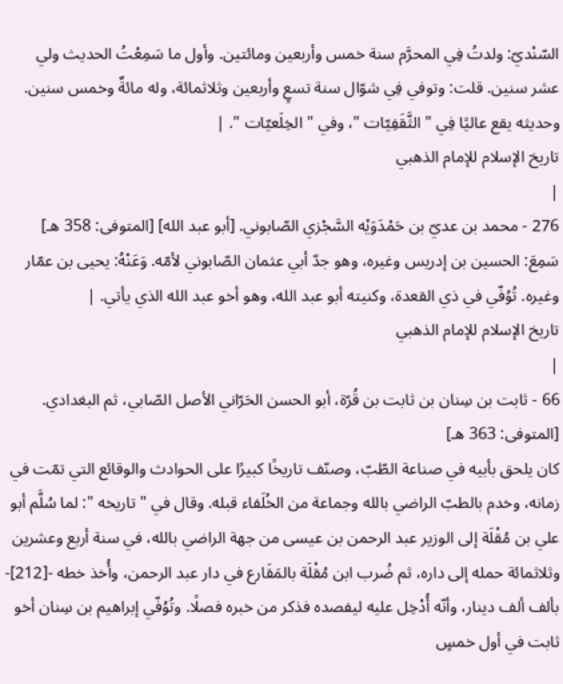السّنْديّ: ولدتُ فِي المحرَّم سنة خمس وأربعين ومائتين. وأول ما سَمِعْتُ الحديث ولي عشر سنين. قلت: وتوفي فِي شوّال سنة تسعٍ وأربعين وثلاثمائة، وله مائةٌ وخمس سنين. وحديثه يقع عاليًا فِي " الثَّقَفِيّات "، وفي " الخِلَعيّات ". |
تاريخ الإسلام للإمام الذهبي
|
276 - محمد بن عديّ بن حَمْدَوَيْه السَّجْزي الصّابوني. [أبو عبد الله] [المتوفى: 358 هـ]
سَمِعَ: الحسين بن إدريس وغيره، وهو جدّ أبي عثمان الصّابوني لأمّه. وَعَنْهُ: يحيى بن عمّار وغيره. تُوُفّي في ذي القعدة، وكنيته أبو عبد الله، وهو أخو عبد الله الذي يأتي. |
تاريخ الإسلام للإمام الذهبي
|
66 - ثابت بن سِنان بن ثابت بن قُرّة، أبو الحسن الحَرّاني الأصل الصّابي، ثم البغدادي. [المتوفى: 363 هـ]
كان يلحق بأبيه في صناعة الطّبّ، وصنّف تاريخًا كبيرًا على الحوادث والوقائع التي تمّت في زمانه، وخدم بالطبّ الراضي بالله وجماعة من الخُلَفاء قبله. وقال في " تاريخه ": لما سُلَّم أبو علي بن مُقْلَة إلى الوزير عبد الرحمن بن عيسى من جهة الراضي بالله، في سنة أربع وعشرين وثلاثمائة حمله إلى داره، ثم ضُرب ابن مُقْلَة بالمَقَارع في دار عبد الرحمن، وأُخذ خطه -[212]- بألف ألف دينار، وأنّه أُدْخِل عليه ليفصده فذكر من خبره فصلًا. وتُوُفّي إبراهيم بن سِنان أخو ثابت في أول خمسٍ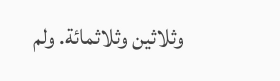وثلاثين وثلاثمائة. ولم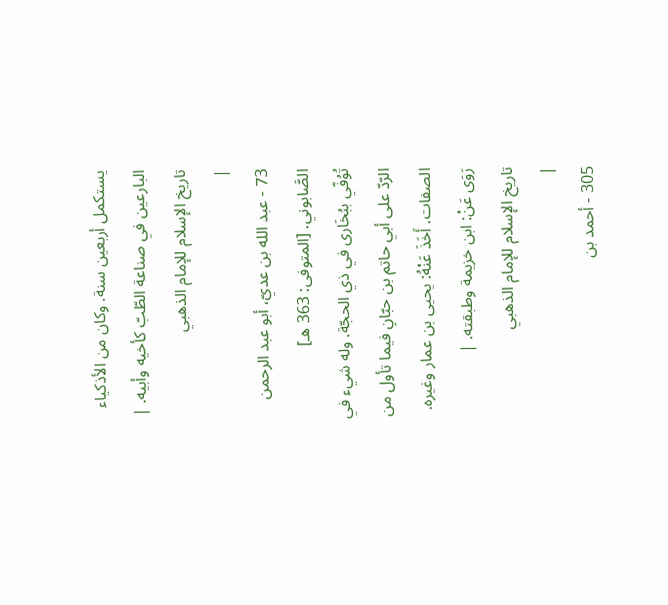يستكمل أربعين سنة. وكان من الأذكياء البارعين في صناعة الطّبّ كأخيه وأبيه. |
تاريخ الإسلام للإمام الذهبي
|
73 - عبد الله بن عديّ، أبو عبد الرحمن الصَّابوني. [المتوفى: 363 هـ]
تُوُفّي ببُخَارى في ذي الحجّة. وله شيء في الرّدّ على أبي حاتم بن حبّانِ فيما تأول من الصفات. أَخَذَ عَنْهُ: يحيى بن عمار وغيره. رَوَى عَنْ: ابن خزيمة وطبقته. |
تاريخ الإسلام للإمام الذهبي
|
305 - أحمد بن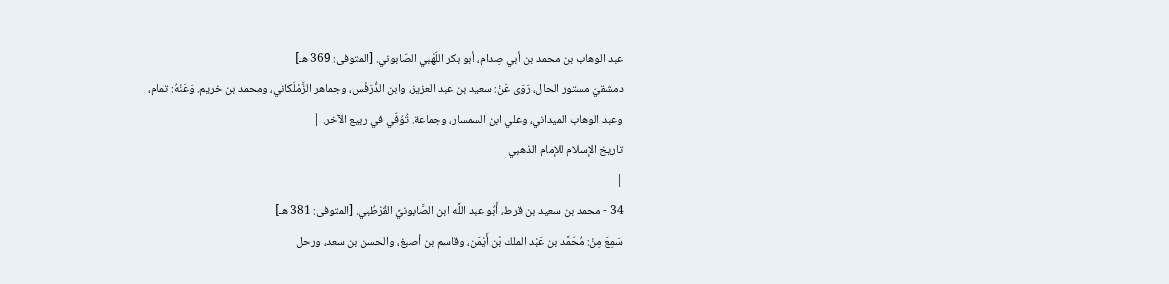عبد الوهاب بن محمد بن أبي صِدام، أبو بكر اللّهْبي الصّابوني. [المتوفى: 369 هـ]
دمشقيّ مستور الحال، رَوَى عَنْ: سعيد بن عبد العزيز، وابن الدُّرَفْس، وجماهر الزَّمْلَكاني، ومحمد بن خريم. وَعَنْهُ: تمام، وعبد الوهاب الميداني، وعلي ابن السمسار، وجماعة. تُوُفّي في ربيع الآخر. |
تاريخ الإسلام للإمام الذهبي
|
34 - محمد بن سعيد بن قرط، أَبُو عبد اللَّه ابن الصَّابونيِّ القُرْطُبي. [المتوفى: 381 هـ]
سَمِعَ مِنْ: مُحَمَّد بن عَبْد الملك بْن أَيْمَن، وقاسم بن أصبغ، والحسن بن سعد، ورحل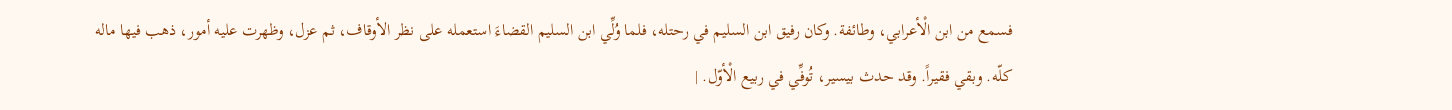فسمع من ابن الْأعرابي، وطائفة. وكان رفيق ابن السليم في رحتله، فلما وُلِّي ابن السليم القضاءَ استعمله على نظر الأوقاف، ثم عزل، وظهرت عليه أمور، ذهب فيها ماله كلّه. وبقي فقيراً. وقد حدث بيسير، تُوفِّي في ربيع الْأوّل. |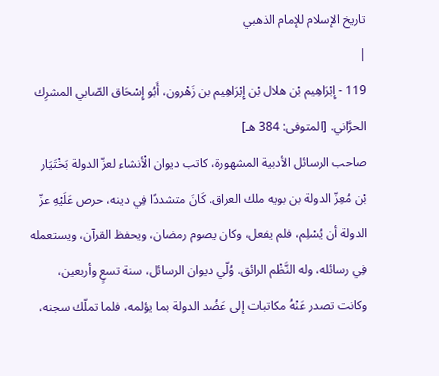تاريخ الإسلام للإمام الذهبي
|
119 - إِبْرَاهِيم بْن هلال بْن إِبْرَاهِيم بن زَهْرون، أَبُو إِسْحَاق الصّابي المشرِك الحرَّاني. [المتوفى: 384 هـ]
صاحب الرسائل الأدبية المشهورة، كاتب ديوان الْأنشاء لعزّ الدولة بَخْتَيَار بْن مُعِزّ الدولة بن بويه ملك العراق. كَانَ متشددًا فِي دينه، حرص عَلَيْهِ عزّ الدولة أن يُسْلِم، فلم يفعل، وكان يصوم رمضان، ويحفظ القرآن، ويستعمله فِي رسائله، وله النَّظْم الرائق. وُلّي ديوان الرسائل، سنة تسعٍ وأربعين، وكانت تصدر عَنْهُ مكاتبات إلى عَضُد الدولة بما يؤلمه، فلما تملّك سجنه،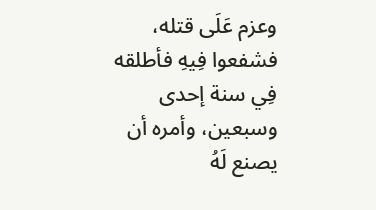وعزم عَلَى قتله، فشفعوا فِيهِ فأطلقه فِي سنة إحدى وسبعين، وأمره أن يصنع لَهُ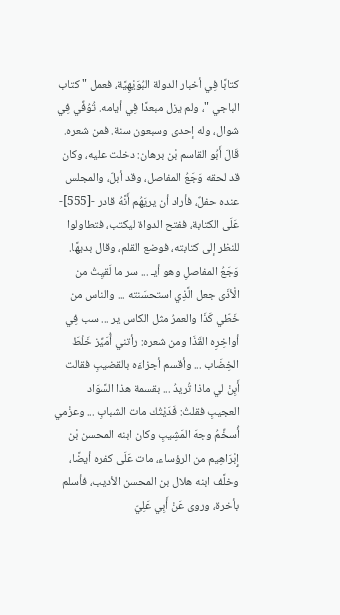كتابًا فِي أخبار الدولة البُوَيْهِيَّة، فعمل " كتاب الباجي "، ولم يزل مبعدًا فِي أيامه. تُوُفِّي فِي شوال، وله إحدى وسبعون سنة. فمن شعره. قَالَ أَبُو القاسم بْن برهان: دخلت عليه، وكان قد لحقه وَجَعُ المفاصل، وقد أبلّ، والمجلس عنده حفلٌ، فأراد أن يريَهُم أَنَّهُ قادر -[555]- عَلَى الكتابة، ففتح الدواة ليكتب، فتطاولوا للنظر إلى كتابته، فوضع القلم، وقال بديهًا. وَجَعُ المفاصلِ وهو أيـ ... سر ما لَقيِتُ من الْأذَى جعل الَّذِي استحسَنته ... والناس من خَطّي كَذَا والعمرُ مثل الكاس ير ... سب فِي أواخِرِه القَذَا ومن شعره: رأتني أُمَيِّز خَلْطَ الخِضَاب ... وأقسم أجزاءَه بالقضيبِ فقالت أَبِنْ لي ماذا تُريدُ ... بقسمة هذا السَّوَاد العجيبِ فقلتُ: فَدَيْتُك مات الشبابِ ... وعزْمي أُسخِّمُ وجهَ المَشِيبِ وكان ابنه المحسن بْن إِبْرَاهِيم من الرؤساء، مات عَلَى كفره أيضًا، وخلَّف ابنه هلال بن المحسن الأديب، فأسلم بأخرة، وروى عَنْ أَبِي عَلِيّ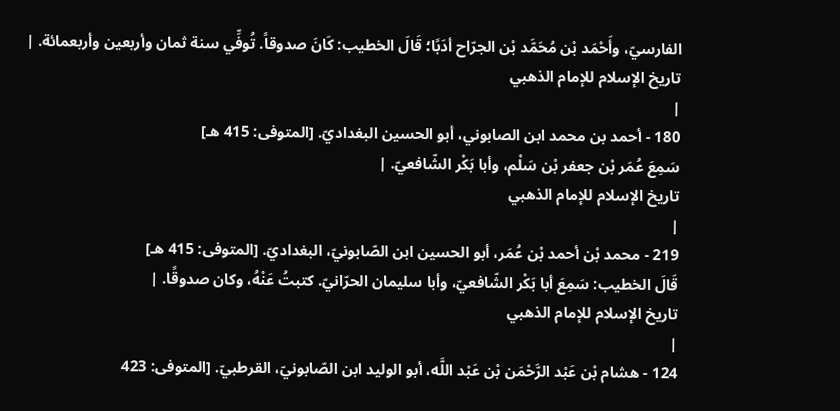الفارسيّ، وأَحْمَد بْن مُحَمَّد بْن الجرّاح أدَبًا؛ قَالَ الخطيب: كَانَ صدوقاً. تُوفِّي سنة ثمان وأربعين وأربعمائة. |
تاريخ الإسلام للإمام الذهبي
|
180 - أحمد بن محمد ابن الصابوني، أبو الحسين البغداديّ. [المتوفى: 415 هـ]
سَمِعَ عُمَر بْن جعفر بْن سَلْم، وأبا بَكْر الشّافعيّ. |
تاريخ الإسلام للإمام الذهبي
|
219 - محمد بْن أحمد بْن عُمَر، أبو الحسين ابن الصّابونيّ، البغداديّ. [المتوفى: 415 هـ]
قَالَ الخطيب: سَمِعَ أبا بَكْر الشّافعيّ، وأبا سليمان الحرّانيّ. كتبتُ عَنْهُ، وكان صدوقًا. |
تاريخ الإسلام للإمام الذهبي
|
124 - هشام بْن عَبْد الرَّحْمَن بْن عَبْد اللَّه، أبو الوليد ابن الصّابونيّ، القرطبيّ. [المتوفى: 423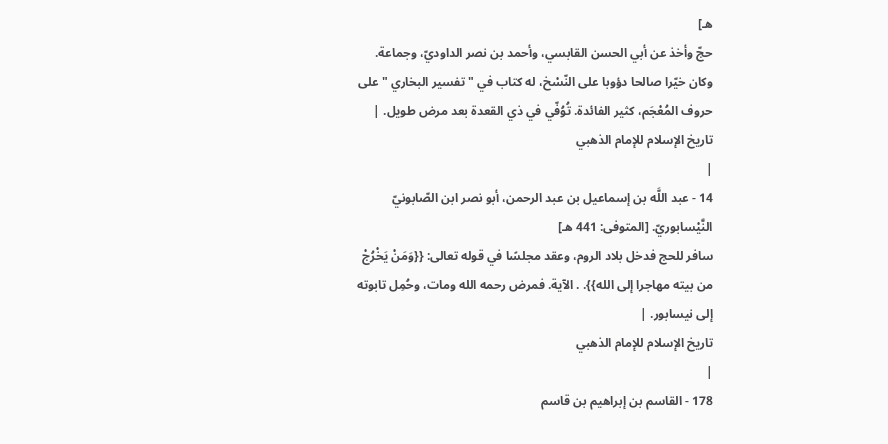هـ]
حجّ وأخذ عن أبي الحسن القابسي، وأحمد بن نصر الداوديّ، وجماعة. وكان خيّرا صالحا دؤوبا على النّسْخ، له كتاب في " تفسير البخاري " على حروف المُعْجَم، كثير الفائدة. تُوُفّي في ذي القعدة بعد مرض طويل. |
تاريخ الإسلام للإمام الذهبي
|
14 - عبد اللَّه بن إسماعيل بن عبد الرحمن، أبو نصر ابن الصّابونيّ النَّيْسابوريّ. [المتوفى: 441 هـ]
سافر للحج فدخل بلاد الروم، وعقد مجلسًا في قوله تعالى: {{وَمَنْ يَخْرُجْ من بيته مهاجرا إلى الله}}. . الآية. فمرض رحمه الله ومات، وحُمِل تابوته إلى نيسابور. |
تاريخ الإسلام للإمام الذهبي
|
178 - القاسم بن إبراهيم بن قاسم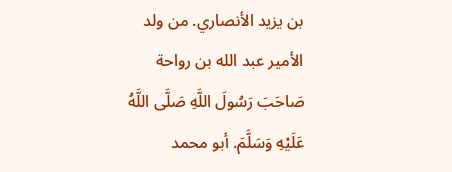بن يزيد الأنصاري. من ولد الأمير عبد الله بن رواحة صَاحَبَ رَسُولَ اللَّهِ صَلَّى اللَّهُ عَلَيْهِ وَسَلَّمَ. أبو محمد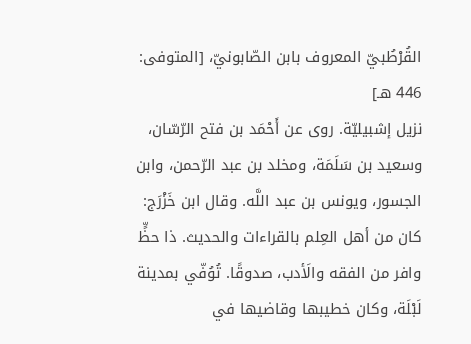القُرْطُبيّ المعروف بابن الصّابونيّ، [المتوفى: 446 هـ]
نزيل إشبيليّة. روى عن أَحْمَد بن فتح الرّسّان، وسعيد بن سَلَمَة، ومخلد بن عبد الرّحمن، وابن الجسور، ويونس بن عبد اللَّه. وقال ابن خَزْرَج: كان من أهل العِلم بالقراءات والحديث. ذا حظٍّ وافر من الفقه والَأدب، صدوقًا. تُوُفّي بمدينة لَبْلَة، وكان خطيبها وقاضيها في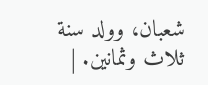شعبان، وولد سنة ثلاث وثمانين. |